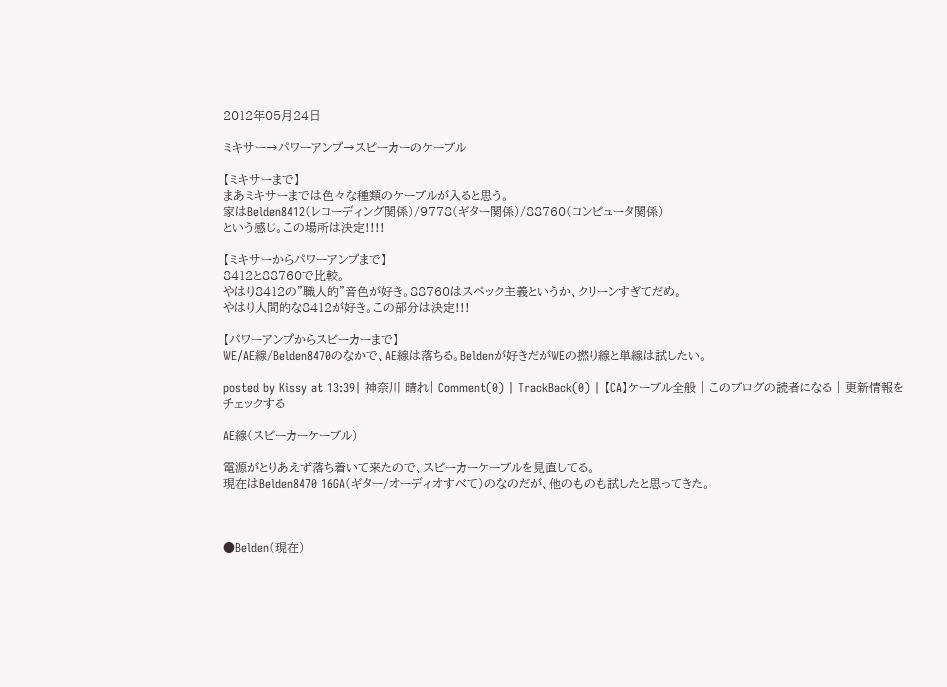2012年05月24日

ミキサー→パワーアンプ→スピーカーのケーブル

【ミキサーまで】
まあミキサーまでは色々な種類のケーブルが入ると思う。
家はBelden8412(レコーディング関係)/9778(ギター関係)/88760(コンピュータ関係)
という感じ。この場所は決定!!!!

【ミキサーからパワーアンプまで】
8412と88760で比較。
やはり8412の”職人的”音色が好き。88760はスペック主義というか、クリーンすぎてだめ。
やはり人間的な8412が好き。この部分は決定!!!

【パワーアンプからスピーカーまで】
WE/AE線/Belden8470のなかで、AE線は落ちる。Beldenが好きだがWEの撚り線と単線は試したい。

posted by Kissy at 13:39| 神奈川 晴れ| Comment(0) | TrackBack(0) | 【CA】ケーブル全般 | このブログの読者になる | 更新情報をチェックする

AE線(スピーカーケーブル)

電源がとりあえず落ち着いて来たので、スピーカーケーブルを見直してる。
現在はBelden8470 16GA(ギター/オーディオすべて)のなのだが、他のものも試したと思ってきた。



●Belden(現在)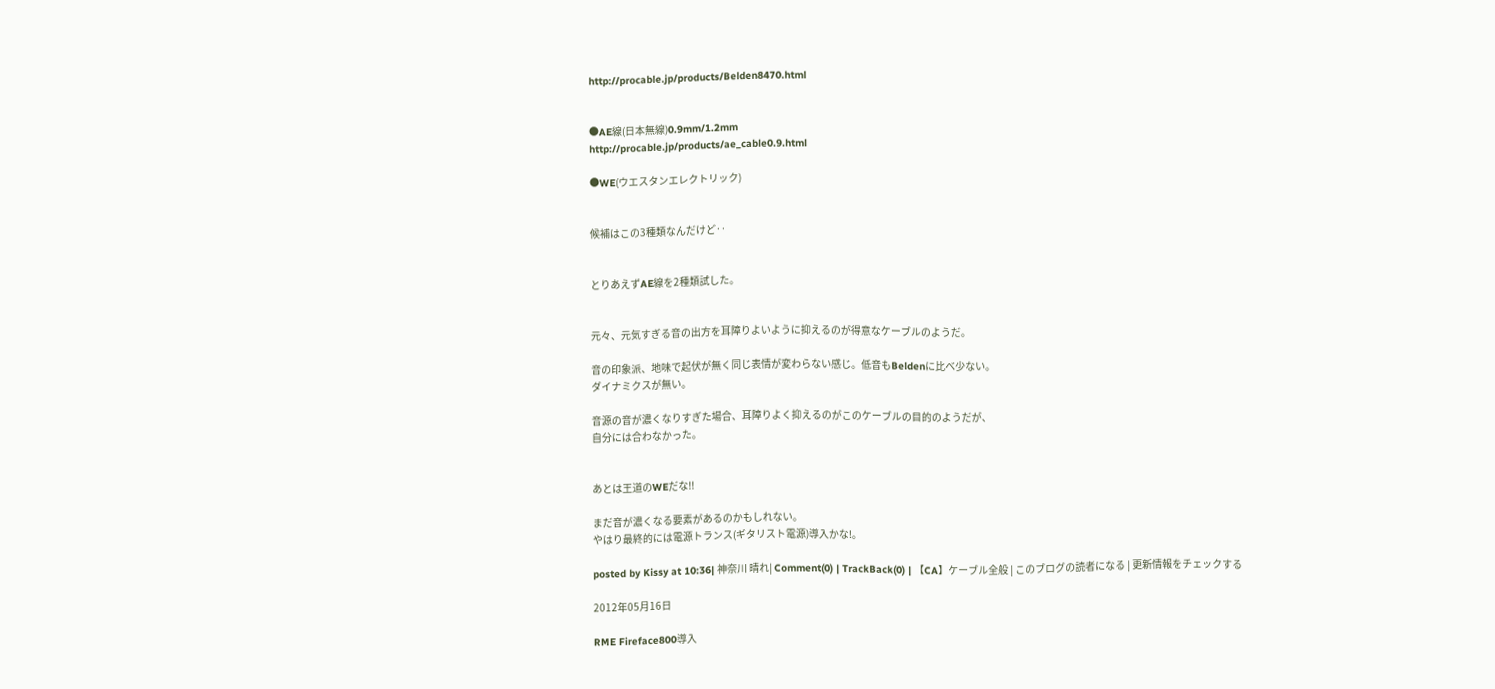http://procable.jp/products/Belden8470.html


●AE線(日本無線)0.9mm/1.2mm
http://procable.jp/products/ae_cable0.9.html

●WE(ウエスタンエレクトリック)


候補はこの3種類なんだけど‥


とりあえずAE線を2種類試した。


元々、元気すぎる音の出方を耳障りよいように抑えるのが得意なケーブルのようだ。

音の印象派、地味で起伏が無く同じ表情が変わらない感じ。低音もBeldenに比べ少ない。
ダイナミクスが無い。

音源の音が濃くなりすぎた場合、耳障りよく抑えるのがこのケーブルの目的のようだが、
自分には合わなかった。


あとは王道のWEだな!!

まだ音が濃くなる要素があるのかもしれない。
やはり最終的には電源トランス(ギタリスト電源)導入かな!。

posted by Kissy at 10:36| 神奈川 晴れ| Comment(0) | TrackBack(0) | 【CA】ケーブル全般 | このブログの読者になる | 更新情報をチェックする

2012年05月16日

RME Fireface800導入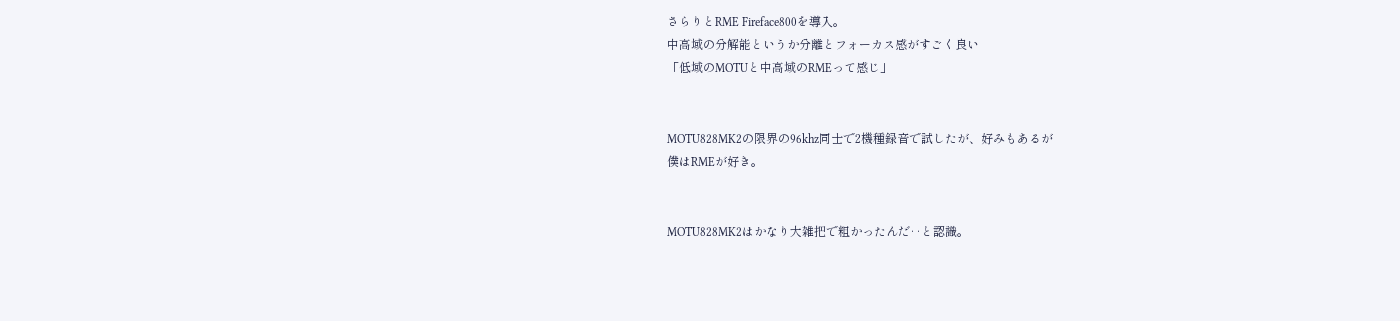さらりとRME Fireface800を導入。
中高域の分解能というか分離とフォーカス感がすごく良い
「低域のMOTUと中高域のRMEって感じ」


MOTU828MK2の限界の96khz同士で2機種録音で試したが、好みもあるが
僕はRMEが好き。


MOTU828MK2はかなり大雑把で粗かったんだ‥と認識。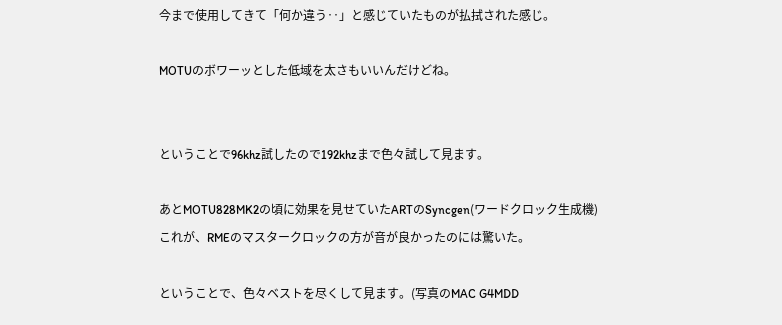今まで使用してきて「何か違う‥」と感じていたものが払拭された感じ。

MOTUのボワーッとした低域を太さもいいんだけどね。


ということで96khz試したので192khzまで色々試して見ます。

あとMOTU828MK2の頃に効果を見せていたARTのSyncgen(ワードクロック生成機)
これが、RMEのマスタークロックの方が音が良かったのには驚いた。

ということで、色々ベストを尽くして見ます。(写真のMAC G4MDD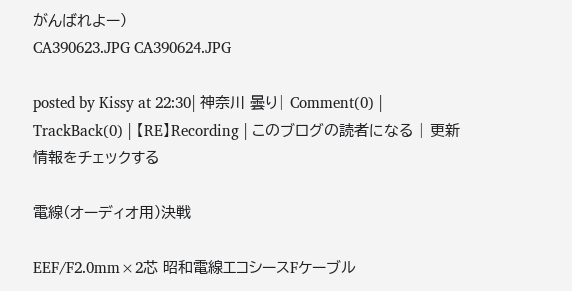がんばれよー)
CA390623.JPG CA390624.JPG

posted by Kissy at 22:30| 神奈川 曇り| Comment(0) | TrackBack(0) | 【RE】Recording | このブログの読者になる | 更新情報をチェックする

電線(オーディオ用)決戦

EEF/F2.0mm×2芯 昭和電線エコシースFケーブル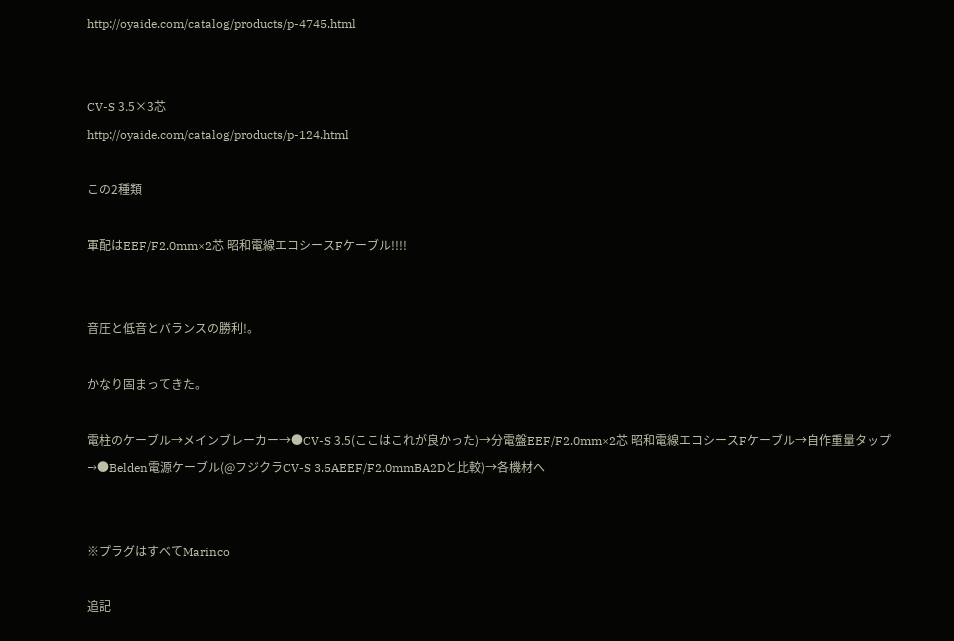http://oyaide.com/catalog/products/p-4745.html


CV-S 3.5×3芯
http://oyaide.com/catalog/products/p-124.html

この2種類

軍配はEEF/F2.0mm×2芯 昭和電線エコシースFケーブル!!!!


音圧と低音とバランスの勝利!。

かなり固まってきた。

電柱のケーブル→メインブレーカー→●CV-S 3.5(ここはこれが良かった)→分電盤EEF/F2.0mm×2芯 昭和電線エコシースFケーブル→自作重量タップ→●Belden電源ケーブル(@フジクラCV-S 3.5AEEF/F2.0mmBA2Dと比較)→各機材へ


※プラグはすべてMarinco

追記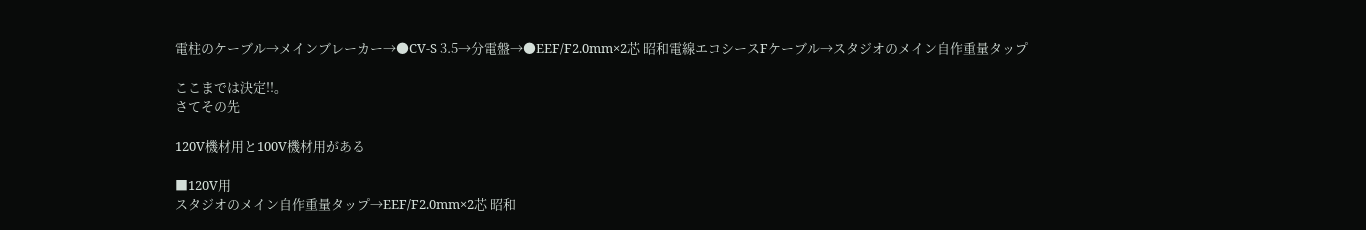電柱のケーブル→メインブレーカー→●CV-S 3.5→分電盤→●EEF/F2.0mm×2芯 昭和電線エコシースFケーブル→スタジオのメイン自作重量タップ

ここまでは決定!!。
さてその先

120V機材用と100V機材用がある

■120V用
スタジオのメイン自作重量タップ→EEF/F2.0mm×2芯 昭和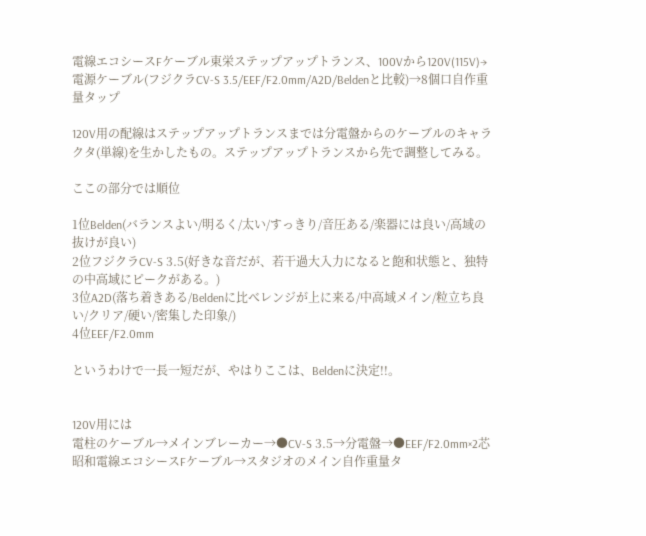電線エコシースFケーブル東栄ステップアップトランス、100Vから120V(115V)→電源ケーブル(フジクラCV-S 3.5/EEF/F2.0mm/A2D/Beldenと比較)→8個口自作重量タップ

120V用の配線はステップアップトランスまでは分電盤からのケーブルのキャラクタ(単線)を生かしたもの。ステップアップトランスから先で調整してみる。

ここの部分では順位

1位Belden(バランスよい/明るく/太い/すっきり/音圧ある/楽器には良い/高域の抜けが良い)
2位フジクラCV-S 3.5(好きな音だが、若干過大入力になると飽和状態と、独特の中高域にピークがある。)
3位A2D(落ち着きある/Beldenに比べレンジが上に来る/中高域メイン/粒立ち良い/クリア/硬い/密集した印象/)
4位EEF/F2.0mm

というわけで一長一短だが、やはりここは、Beldenに決定!!。


120V用には
電柱のケーブル→メインブレーカー→●CV-S 3.5→分電盤→●EEF/F2.0mm×2芯 昭和電線エコシースFケーブル→スタジオのメイン自作重量タ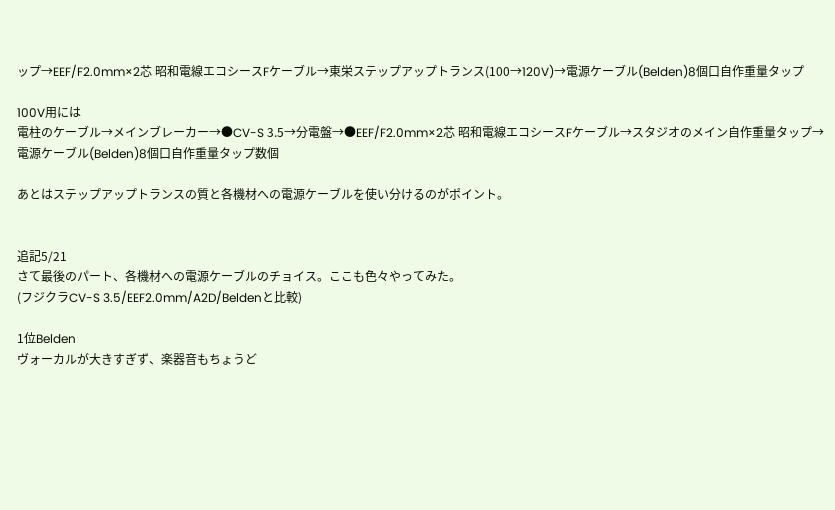ップ→EEF/F2.0mm×2芯 昭和電線エコシースFケーブル→東栄ステップアップトランス(100→120V)→電源ケーブル(Belden)8個口自作重量タップ

100V用には
電柱のケーブル→メインブレーカー→●CV-S 3.5→分電盤→●EEF/F2.0mm×2芯 昭和電線エコシースFケーブル→スタジオのメイン自作重量タップ→電源ケーブル(Belden)8個口自作重量タップ数個

あとはステップアップトランスの質と各機材への電源ケーブルを使い分けるのがポイント。


追記5/21
さて最後のパート、各機材への電源ケーブルのチョイス。ここも色々やってみた。
(フジクラCV-S 3.5/EEF2.0mm/A2D/Beldenと比較)

1位Belden
ヴォーカルが大きすぎず、楽器音もちょうど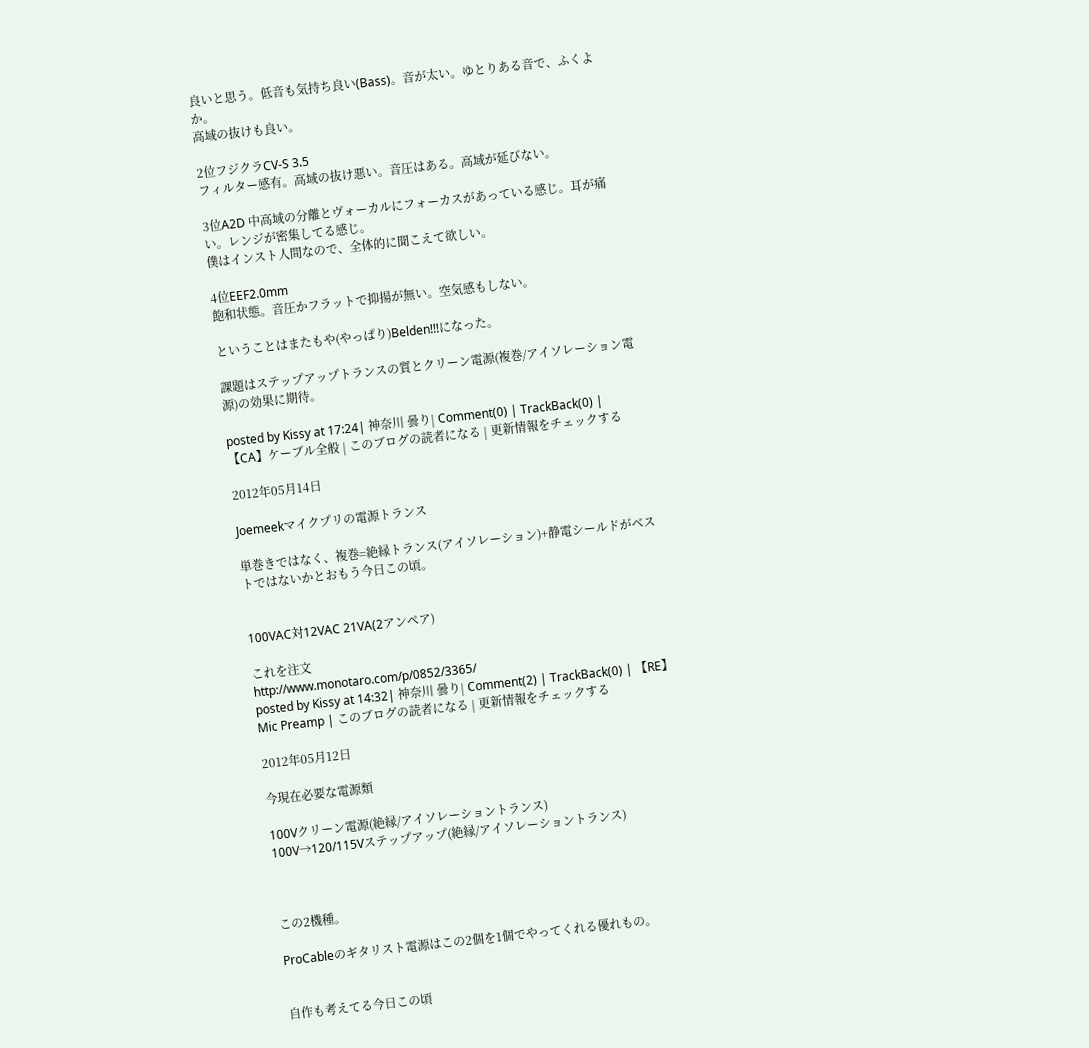良いと思う。低音も気持ち良い(Bass)。音が太い。ゆとりある音で、ふくよか。
高域の抜けも良い。

2位フジクラCV-S 3.5
フィルター感有。高域の抜け悪い。音圧はある。高域が延びない。

3位A2D 中高域の分離とヴォーカルにフォーカスがあっている感じ。耳が痛い。レンジが密集してる感じ。
僕はインスト人間なので、全体的に聞こえて欲しい。

4位EEF2.0mm
飽和状態。音圧かフラットで抑揚が無い。空気感もしない。

ということはまたもや(やっぱり)Belden!!!になった。

課題はステップアップトランスの質とクリーン電源(複巻/アイソレーション電源)の効果に期待。

posted by Kissy at 17:24| 神奈川 曇り| Comment(0) | TrackBack(0) | 【CA】ケーブル全般 | このブログの読者になる | 更新情報をチェックする

2012年05月14日

Joemeekマイクプリの電源トランス

単巻きではなく、複巻=絶縁トランス(アイソレーション)+静電シールドがベストではないかとおもう今日この頃。


100VAC対12VAC 21VA(2アンペア)

これを注文
http://www.monotaro.com/p/0852/3365/
posted by Kissy at 14:32| 神奈川 曇り| Comment(2) | TrackBack(0) | 【RE】Mic Preamp | このブログの読者になる | 更新情報をチェックする

2012年05月12日

今現在必要な電源類

100Vクリーン電源(絶縁/アイソレーショントランス)
100V→120/115Vステップアップ(絶縁/アイソレーショントランス)



この2機種。

ProCableのギタリスト電源はこの2個を1個でやってくれる優れもの。


自作も考えてる今日この頃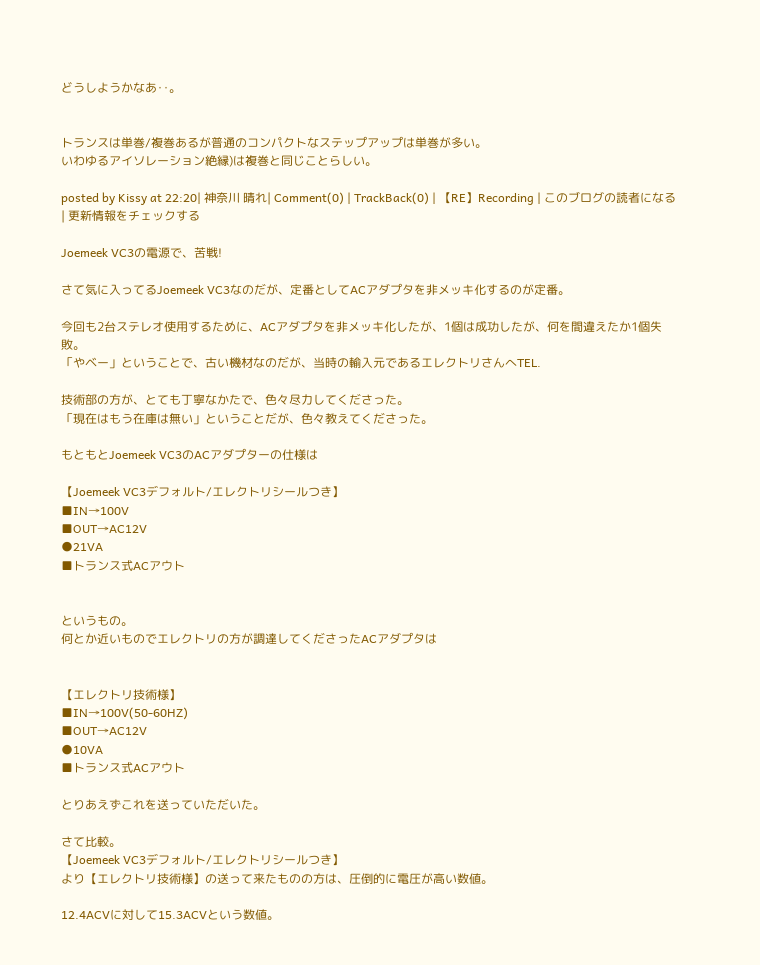どうしようかなあ‥。


トランスは単巻/複巻あるが普通のコンパクトなステップアップは単巻が多い。
いわゆるアイソレーション絶縁)は複巻と同じことらしい。

posted by Kissy at 22:20| 神奈川 晴れ| Comment(0) | TrackBack(0) | 【RE】Recording | このブログの読者になる | 更新情報をチェックする

Joemeek VC3の電源で、苦戦!

さて気に入ってるJoemeek VC3なのだが、定番としてACアダプタを非メッキ化するのが定番。

今回も2台ステレオ使用するために、ACアダプタを非メッキ化したが、1個は成功したが、何を間違えたか1個失敗。
「やベー」ということで、古い機材なのだが、当時の輸入元であるエレクトリさんへTEL.

技術部の方が、とても丁寧なかたで、色々尽力してくださった。
「現在はもう在庫は無い」ということだが、色々教えてくださった。

もともとJoemeek VC3のACアダプターの仕様は

【Joemeek VC3デフォルト/エレクトリシールつき】
■IN→100V
■OUT→AC12V
●21VA
■トランス式ACアウト


というもの。
何とか近いものでエレクトリの方が調達してくださったACアダプタは


【エレクトリ技術様】
■IN→100V(50-60HZ)
■OUT→AC12V
●10VA
■トランス式ACアウト

とりあえずこれを送っていただいた。

さて比較。
【Joemeek VC3デフォルト/エレクトリシールつき】
より【エレクトリ技術様】の送って来たものの方は、圧倒的に電圧が高い数値。

12.4ACVに対して15.3ACVという数値。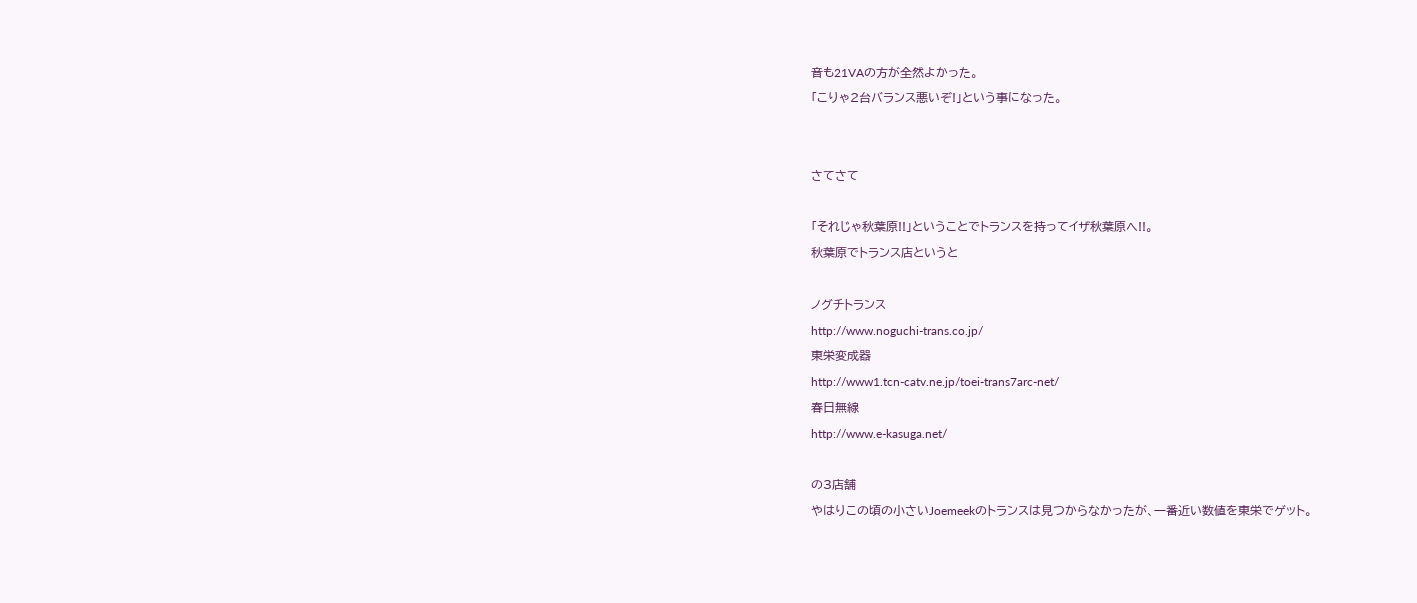音も21VAの方が全然よかった。
「こりゃ2台バランス悪いぞ!」という事になった。


さてさて

「それじゃ秋葉原!!」ということでトランスを持ってイザ秋葉原へ!!。
秋葉原でトランス店というと

ノグチトランス
http://www.noguchi-trans.co.jp/
東栄変成器
http://www1.tcn-catv.ne.jp/toei-trans7arc-net/
春日無線
http://www.e-kasuga.net/

の3店舗
やはりこの頃の小さいJoemeekのトランスは見つからなかったが、一番近い数値を東栄でゲット。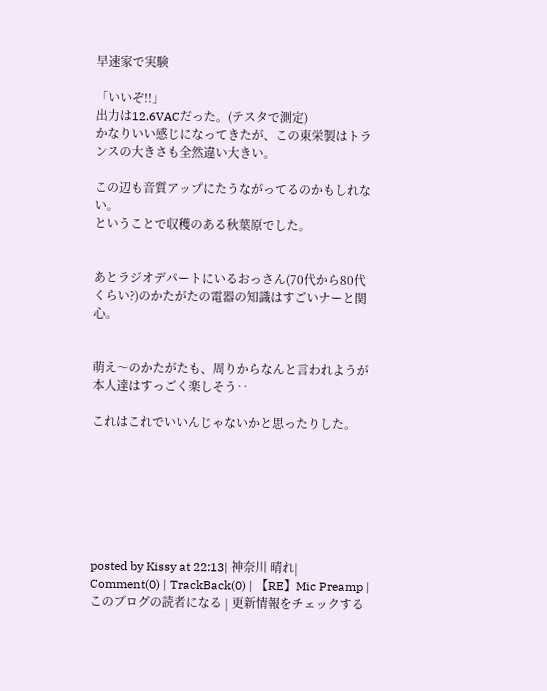早速家で実験

「いいぞ!!」
出力は12.6VACだった。(テスタで測定)
かなりいい感じになってきたが、この東栄製はトランスの大きさも全然違い大きい。

この辺も音質アップにたうながってるのかもしれない。
ということで収穫のある秋葉原でした。


あとラジオデパートにいるおっさん(70代から80代くらい?)のかたがたの電器の知識はすごいナーと関心。


萌え〜のかたがたも、周りからなんと言われようが本人達はすっごく楽しそう‥

これはこれでいいんじゃないかと思ったりした。







posted by Kissy at 22:13| 神奈川 晴れ| Comment(0) | TrackBack(0) | 【RE】Mic Preamp | このブログの読者になる | 更新情報をチェックする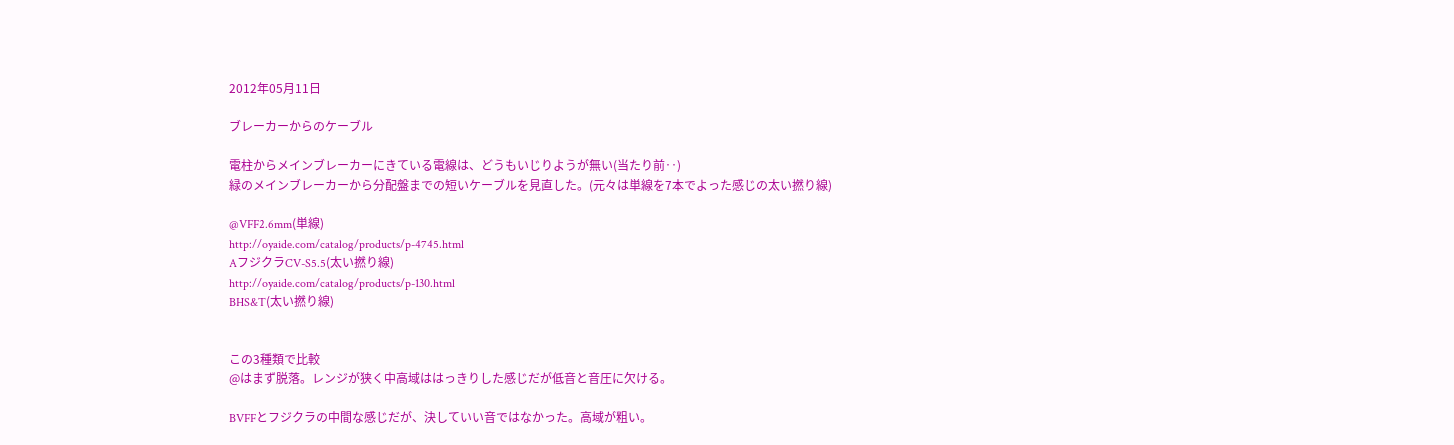2012年05月11日

ブレーカーからのケーブル

電柱からメインブレーカーにきている電線は、どうもいじりようが無い(当たり前‥)
緑のメインブレーカーから分配盤までの短いケーブルを見直した。(元々は単線を7本でよった感じの太い撚り線)

@VFF2.6mm(単線)
http://oyaide.com/catalog/products/p-4745.html
AフジクラCV-S5.5(太い撚り線)
http://oyaide.com/catalog/products/p-130.html
BHS&T(太い撚り線)


この3種類で比較
@はまず脱落。レンジが狭く中高域ははっきりした感じだが低音と音圧に欠ける。

BVFFとフジクラの中間な感じだが、決していい音ではなかった。高域が粗い。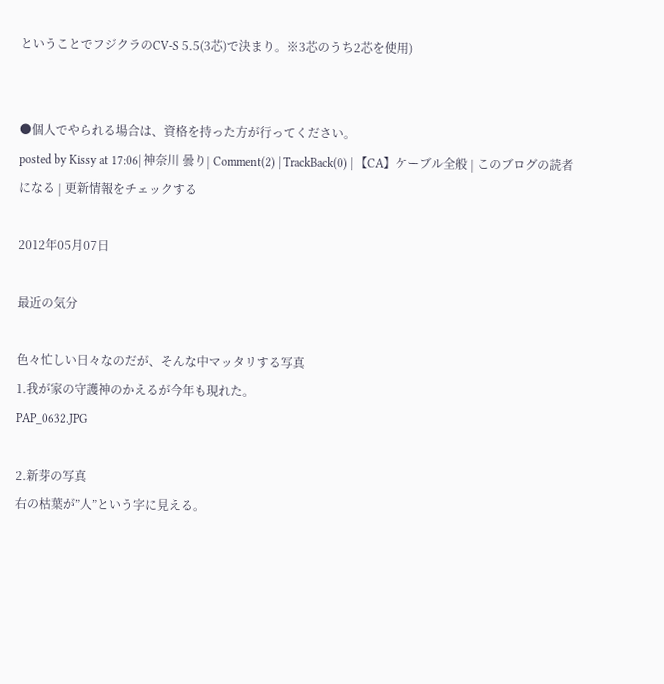ということでフジクラのCV-S 5.5(3芯)で決まり。※3芯のうち2芯を使用)


●個人でやられる場合は、資格を持った方が行ってください。
posted by Kissy at 17:06| 神奈川 曇り| Comment(2) | TrackBack(0) | 【CA】ケーブル全般 | このブログの読者になる | 更新情報をチェックする

2012年05月07日

最近の気分

色々忙しい日々なのだが、そんな中マッタリする写真
1.我が家の守護神のかえるが今年も現れた。
PAP_0632.JPG

2.新芽の写真
右の枯葉が”人”という字に見える。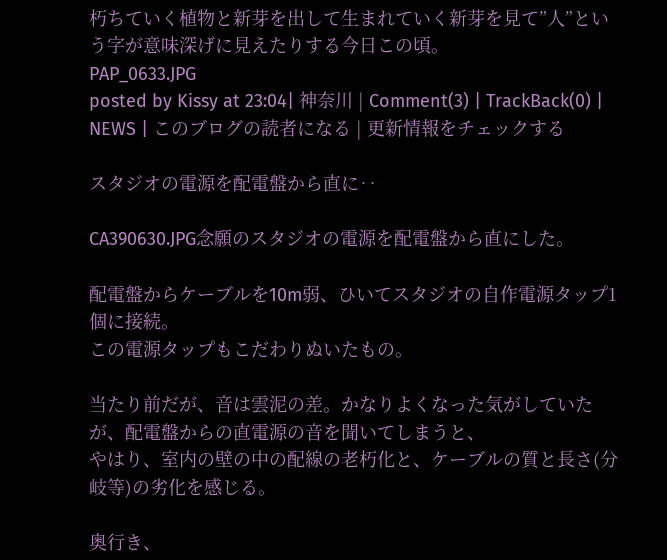朽ちていく植物と新芽を出して生まれていく新芽を見て”人”という字が意味深げに見えたりする今日この頃。
PAP_0633.JPG
posted by Kissy at 23:04| 神奈川 | Comment(3) | TrackBack(0) | NEWS | このブログの読者になる | 更新情報をチェックする

スタジオの電源を配電盤から直に‥

CA390630.JPG念願のスタジオの電源を配電盤から直にした。

配電盤からケーブルを10m弱、ひいてスタジオの自作電源タップ1個に接続。
この電源タップもこだわりぬいたもの。

当たり前だが、音は雲泥の差。かなりよくなった気がしていたが、配電盤からの直電源の音を聞いてしまうと、
やはり、室内の壁の中の配線の老朽化と、ケーブルの質と長さ(分岐等)の劣化を感じる。

奥行き、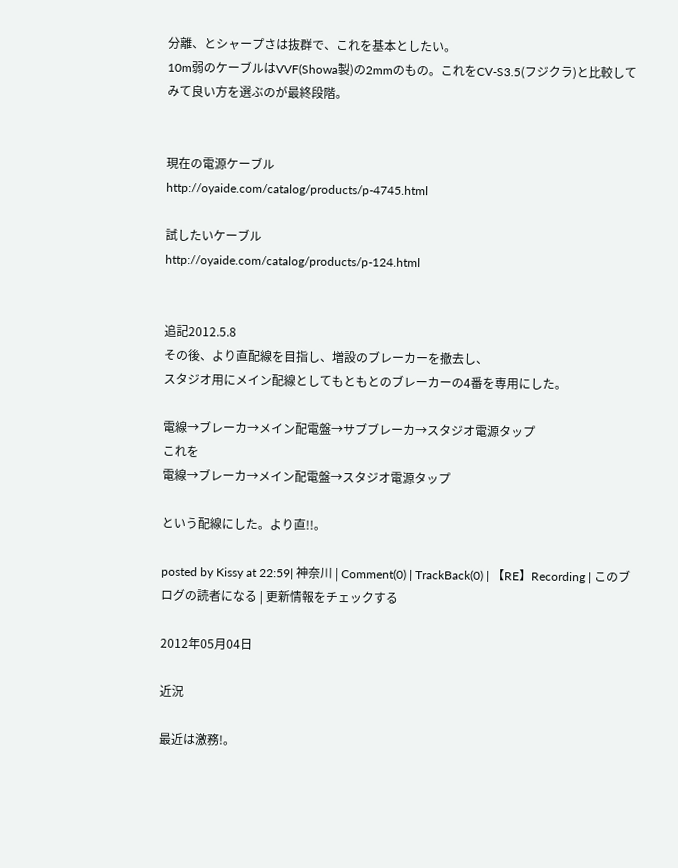分離、とシャープさは抜群で、これを基本としたい。
10m弱のケーブルはVVF(Showa製)の2mmのもの。これをCV-S3.5(フジクラ)と比較してみて良い方を選ぶのが最終段階。


現在の電源ケーブル
http://oyaide.com/catalog/products/p-4745.html

試したいケーブル
http://oyaide.com/catalog/products/p-124.html


追記2012.5.8
その後、より直配線を目指し、増設のブレーカーを撤去し、
スタジオ用にメイン配線としてもともとのブレーカーの4番を専用にした。

電線→ブレーカ→メイン配電盤→サブブレーカ→スタジオ電源タップ
これを
電線→ブレーカ→メイン配電盤→スタジオ電源タップ

という配線にした。より直!!。

posted by Kissy at 22:59| 神奈川 | Comment(0) | TrackBack(0) | 【RE】Recording | このブログの読者になる | 更新情報をチェックする

2012年05月04日

近況

最近は激務!。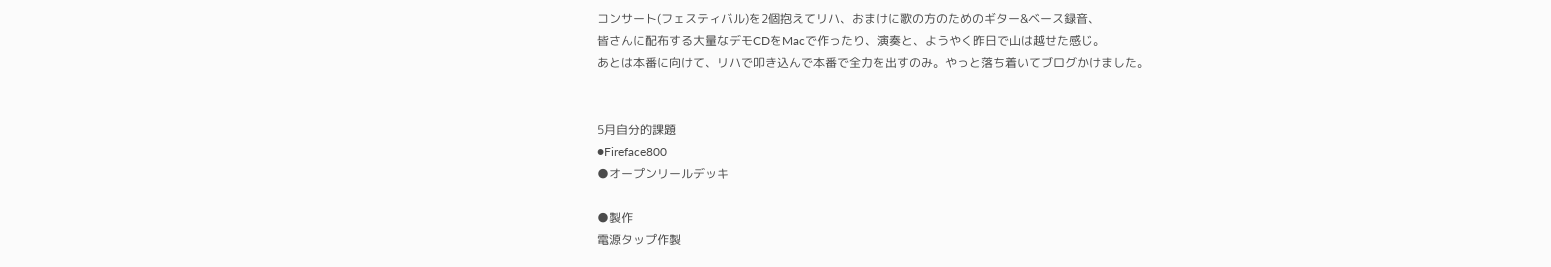コンサート(フェスティバル)を2個抱えてリハ、おまけに歌の方のためのギター&ベース録音、
皆さんに配布する大量なデモCDをMacで作ったり、演奏と、ようやく昨日で山は越せた感じ。
あとは本番に向けて、リハで叩き込んで本番で全力を出すのみ。やっと落ち着いてブログかけました。


5月自分的課題
●Fireface800
●オープンリールデッキ

●製作
電源タップ作製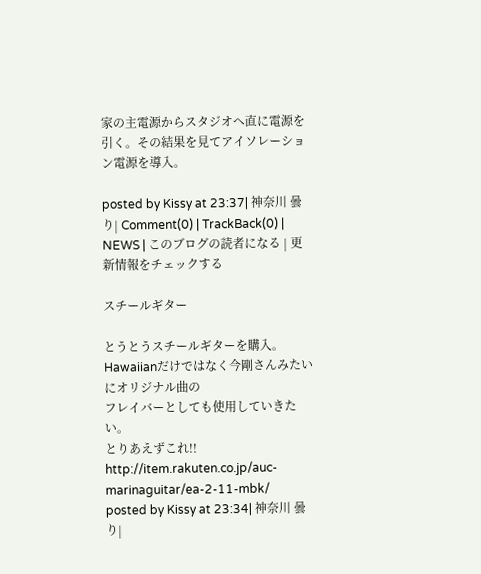家の主電源からスタジオへ直に電源を引く。その結果を見てアイソレーション電源を導入。

posted by Kissy at 23:37| 神奈川 曇り| Comment(0) | TrackBack(0) | NEWS | このブログの読者になる | 更新情報をチェックする

スチールギター

とうとうスチールギターを購入。Hawaiianだけではなく今剛さんみたいにオリジナル曲の
フレイバーとしても使用していきたい。
とりあえずこれ!!
http://item.rakuten.co.jp/auc-marinaguitar/ea-2-11-mbk/
posted by Kissy at 23:34| 神奈川 曇り|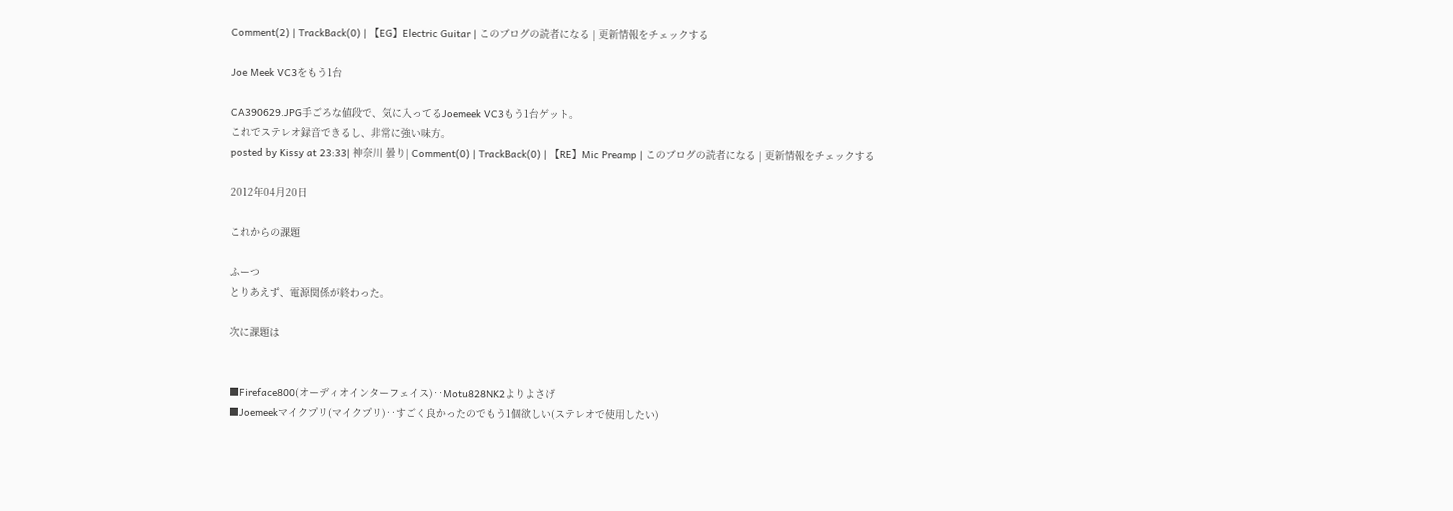Comment(2) | TrackBack(0) | 【EG】Electric Guitar | このブログの読者になる | 更新情報をチェックする

Joe Meek VC3をもう1台

CA390629.JPG手ごろな値段で、気に入ってるJoemeek VC3もう1台ゲット。
これでステレオ録音できるし、非常に強い味方。
posted by Kissy at 23:33| 神奈川 曇り| Comment(0) | TrackBack(0) | 【RE】Mic Preamp | このブログの読者になる | 更新情報をチェックする

2012年04月20日

これからの課題

ふーつ
とりあえず、電源関係が終わった。

次に課題は


■Fireface800(オーディオインターフェイス)‥Motu828NK2よりよさげ
■Joemeekマイクプリ(マイクプリ)‥すごく良かったのでもう1個欲しい(ステレオで使用したい)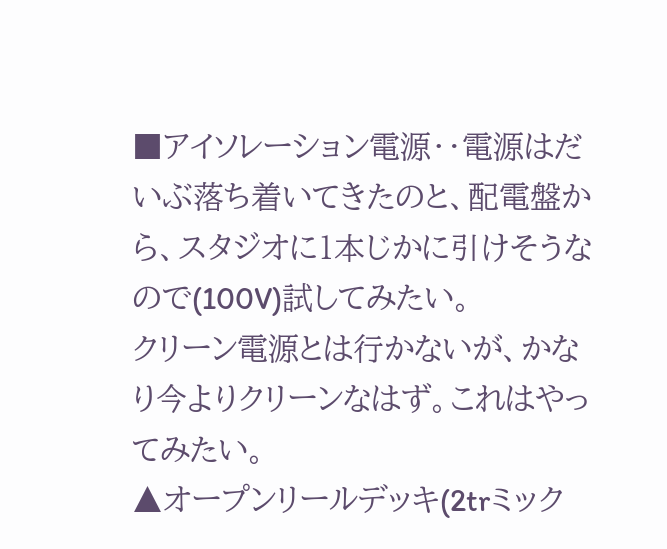■アイソレーション電源‥電源はだいぶ落ち着いてきたのと、配電盤から、スタジオに1本じかに引けそうなので(100V)試してみたい。
クリーン電源とは行かないが、かなり今よりクリーンなはず。これはやってみたい。
▲オープンリールデッキ(2trミック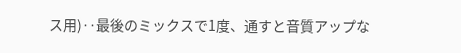ス用)‥最後のミックスで1度、通すと音質アップな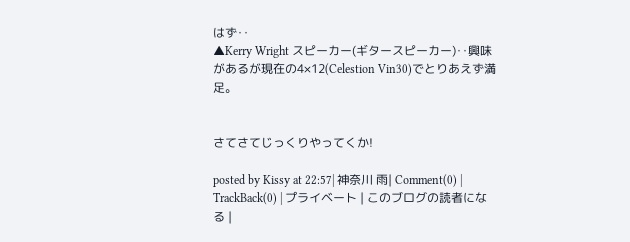はず‥
▲Kerry Wright スピーカー(ギタースピーカー)‥興味があるが現在の4×12(Celestion Vin30)でとりあえず満足。


さてさてじっくりやってくか!

posted by Kissy at 22:57| 神奈川 雨| Comment(0) | TrackBack(0) | プライベート | このブログの読者になる |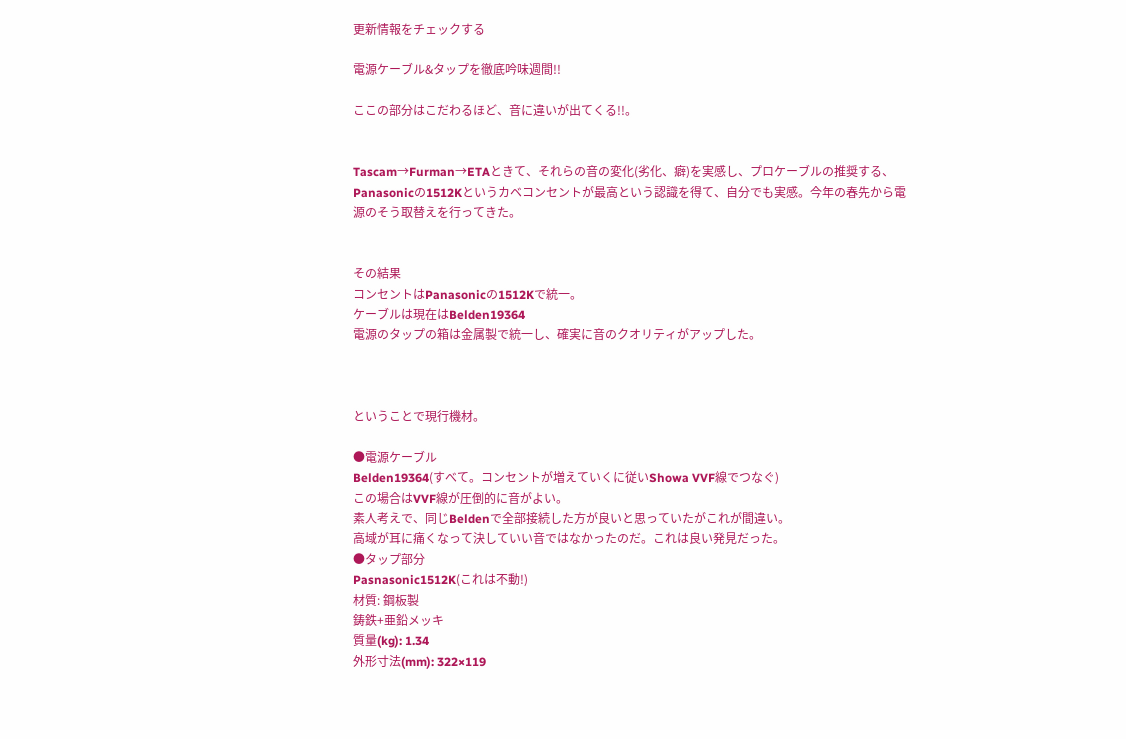更新情報をチェックする

電源ケーブル&タップを徹底吟味週間!!

ここの部分はこだわるほど、音に違いが出てくる!!。


Tascam→Furman→ETAときて、それらの音の変化(劣化、癖)を実感し、プロケーブルの推奨する、Panasonicの1512Kというカベコンセントが最高という認識を得て、自分でも実感。今年の春先から電源のそう取替えを行ってきた。


その結果
コンセントはPanasonicの1512Kで統一。
ケーブルは現在はBelden19364
電源のタップの箱は金属製で統一し、確実に音のクオリティがアップした。



ということで現行機材。

●電源ケーブル
Belden19364(すべて。コンセントが増えていくに従いShowa VVF線でつなぐ)
この場合はVVF線が圧倒的に音がよい。
素人考えで、同じBeldenで全部接続した方が良いと思っていたがこれが間違い。
高域が耳に痛くなって決していい音ではなかったのだ。これは良い発見だった。
●タップ部分
Pasnasonic1512K(これは不動!)
材質: 鋼板製
鋳鉄+亜鉛メッキ
質量(kg): 1.34
外形寸法(mm): 322×119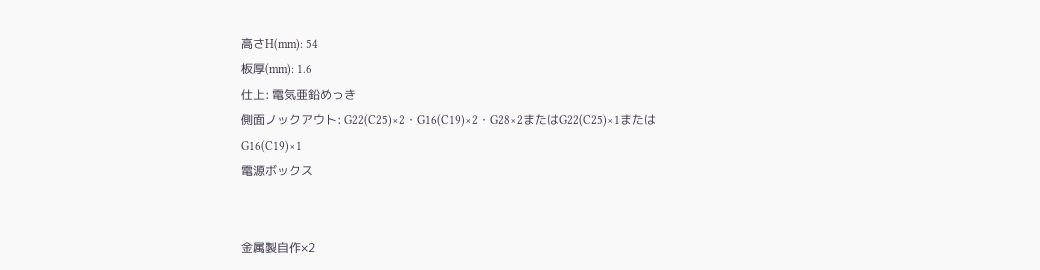高さH(mm): 54
板厚(mm): 1.6
仕上: 電気亜鉛めっき
側面ノックアウト: G22(C25)×2・G16(C19)×2・G28×2またはG22(C25)×1またはG16(C19)×1
電源ボックス


金属製自作×2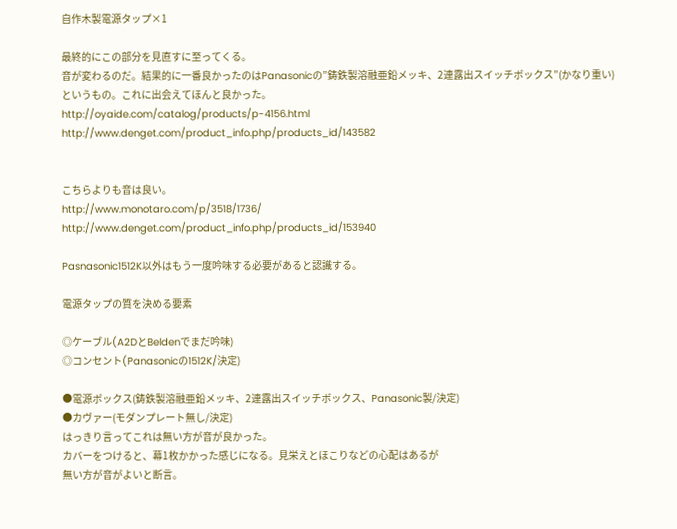自作木製電源タップ×1

最終的にこの部分を見直すに至ってくる。
音が変わるのだ。結果的に一番良かったのはPanasonicの”鋳鉄製溶融亜鉛メッキ、2連露出スイッチボックス”(かなり重い)
というもの。これに出会えてほんと良かった。
http://oyaide.com/catalog/products/p-4156.html
http://www.denget.com/product_info.php/products_id/143582


こちらよりも音は良い。
http://www.monotaro.com/p/3518/1736/
http://www.denget.com/product_info.php/products_id/153940

Pasnasonic1512K以外はもう一度吟味する必要があると認識する。

電源タップの質を決める要素

◎ケーブル(A2DとBeldenでまだ吟味)
◎コンセント(Panasonicの1512K/決定)

●電源ボックス(鋳鉄製溶融亜鉛メッキ、2連露出スイッチボックス、Panasonic製/決定)
●カヴァー(モダンプレート無し/決定)
はっきり言ってこれは無い方が音が良かった。
カバーをつけると、幕1枚かかった感じになる。見栄えとほこりなどの心配はあるが
無い方が音がよいと断言。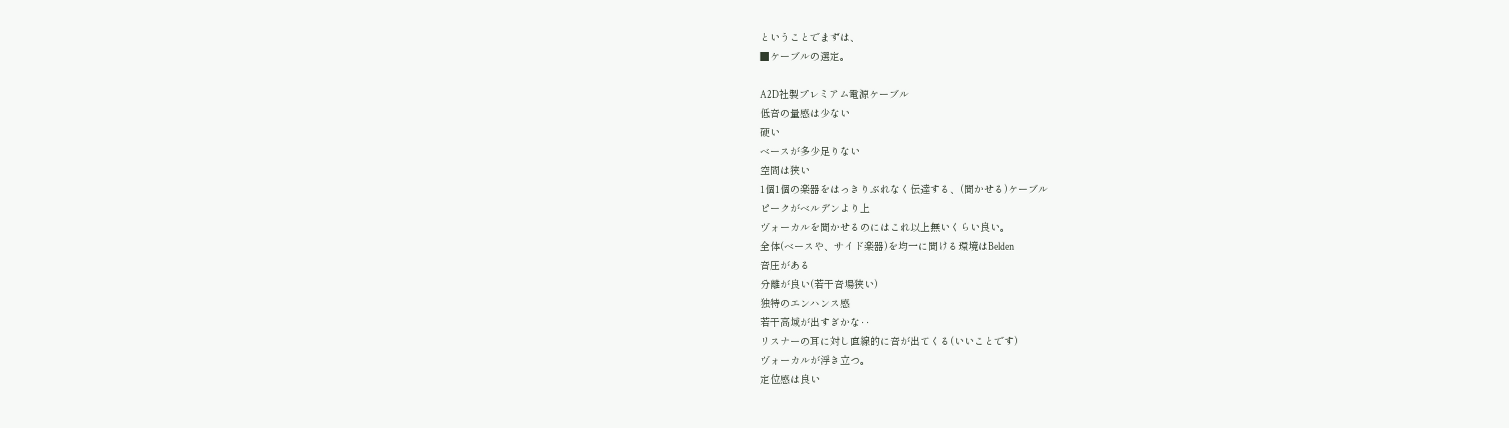ということでまずは、
■ケーブルの選定。

A2D社製プレミアム電源ケーブル
低音の量感は少ない
硬い
ベースが多少足りない
空間は狭い
1個1個の楽器をはっきりぶれなく伝達する、(聞かせる)ケーブル
ピークがベルデンより上
ヴォーカルを聞かせるのにはこれ以上無いくらい良い。
全体(ベースや、サイド楽器)を均一に聞ける環境はBelden
音圧がある
分離が良い(若干音場狭い)
独特のエンハンス感
若干高域が出すぎかな‥
リスナーの耳に対し直線的に音が出てくる(いいことです)
ヴォーカルが浮き立つ。
定位感は良い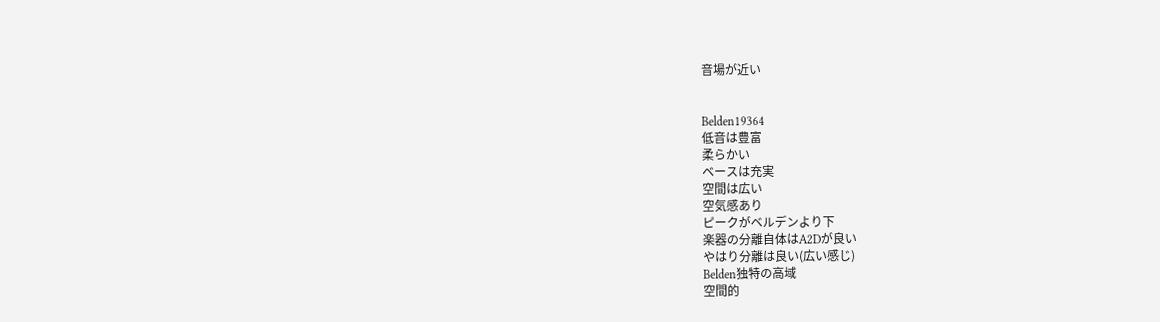音場が近い


Belden19364
低音は豊富
柔らかい
ベースは充実
空間は広い
空気感あり
ピークがベルデンより下
楽器の分離自体はA2Dが良い
やはり分離は良い(広い感じ)
Belden独特の高域
空間的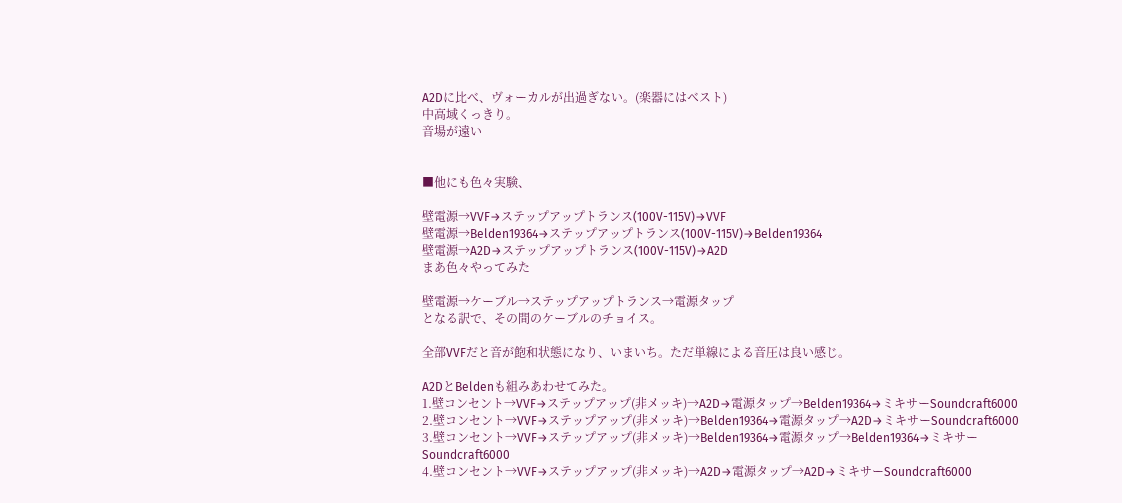A2Dに比べ、ヴォーカルが出過ぎない。(楽器にはベスト)
中高域くっきり。
音場が遠い


■他にも色々実験、

壁電源→VVF→ステップアップトランス(100V-115V)→VVF
壁電源→Belden19364→ステップアップトランス(100V-115V)→Belden19364
壁電源→A2D→ステップアップトランス(100V-115V)→A2D
まあ色々やってみた

壁電源→ケーブル→ステップアップトランス→電源タップ
となる訳で、その間のケーブルのチョイス。

全部VVFだと音が飽和状態になり、いまいち。ただ単線による音圧は良い感じ。

A2DとBeldenも組みあわせてみた。
1.壁コンセント→VVF→ステップアップ(非メッキ)→A2D→電源タップ→Belden19364→ミキサーSoundcraft6000
2.壁コンセント→VVF→ステップアップ(非メッキ)→Belden19364→電源タップ→A2D→ミキサーSoundcraft6000
3.壁コンセント→VVF→ステップアップ(非メッキ)→Belden19364→電源タップ→Belden19364→ミキサーSoundcraft6000
4.壁コンセント→VVF→ステップアップ(非メッキ)→A2D→電源タップ→A2D→ミキサーSoundcraft6000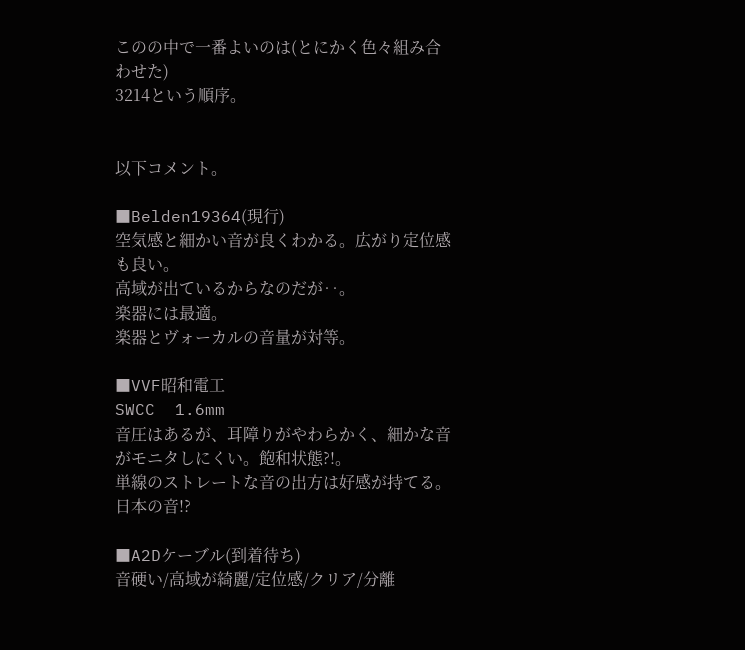このの中で一番よいのは(とにかく色々組み合わせた)
3214という順序。


以下コメント。

■Belden19364(現行)
空気感と細かい音が良くわかる。広がり定位感も良い。
高域が出ているからなのだが‥。
楽器には最適。
楽器とヴォーカルの音量が対等。

■VVF昭和電工
SWCC  1.6mm
音圧はあるが、耳障りがやわらかく、細かな音がモニタしにくい。飽和状態?!。
単線のストレートな音の出方は好感が持てる。日本の音!?

■A2Dケーブル(到着待ち)
音硬い/高域が綺麗/定位感/クリア/分離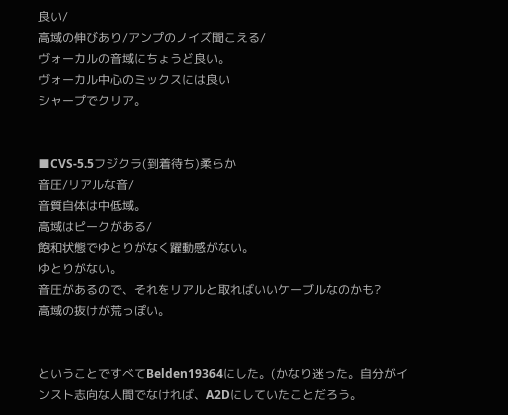良い/
高域の伸びあり/アンプのノイズ聞こえる/
ヴォーカルの音域にちょうど良い。
ヴォーカル中心のミックスには良い
シャープでクリア。


■CVS-5.5フジクラ(到着待ち)柔らか
音圧/リアルな音/
音質自体は中低域。
高域はピークがある/
飽和状態でゆとりがなく躍動感がない。
ゆとりがない。
音圧があるので、それをリアルと取ればいいケーブルなのかも?
高域の抜けが荒っぽい。


ということですべてBelden19364にした。(かなり迷った。自分がインスト志向な人間でなければ、A2Dにしていたことだろう。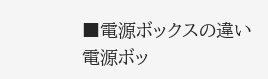■電源ボックスの違い
電源ボッ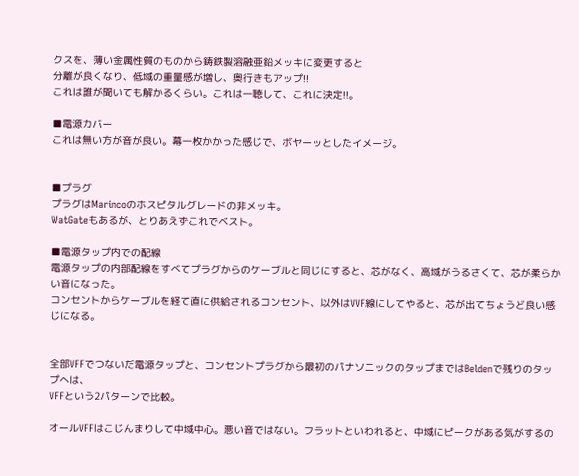クスを、薄い金属性質のものから鋳鉄製溶融亜鉛メッキに変更すると
分離が良くなり、低域の重量感が増し、奥行きもアップ!!
これは誰が聞いても解かるくらい。これは一聴して、これに決定!!。

■電源カバー
これは無い方が音が良い。幕一枚かかった感じで、ボヤーッとしたイメージ。


■プラグ
プラグはMarincoのホスピタルグレードの非メッキ。
WatGateもあるが、とりあえずこれでベスト。

■電源タップ内での配線
電源タップの内部配線をすべてプラグからのケーブルと同じにすると、芯がなく、高域がうるさくて、芯が柔らかい音になった。
コンセントからケーブルを経て直に供給されるコンセント、以外はVVF線にしてやると、芯が出てちょうど良い感じになる。


全部VFFでつないだ電源タップと、コンセントプラグから最初のパナソニックのタップまではBeldenで残りのタップへは、
VFFという2パターンで比較。

オールVFFはこじんまりして中域中心。悪い音ではない。フラットといわれると、中域にピークがある気がするの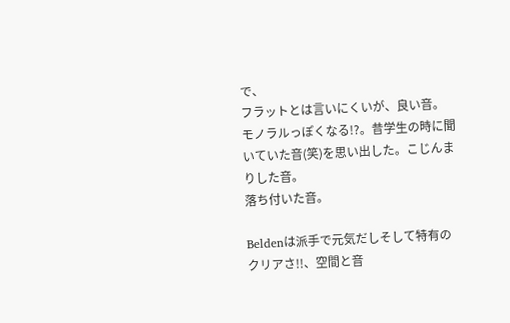で、
フラットとは言いにくいが、良い音。モノラルっぽくなる!?。昔学生の時に聞いていた音(笑)を思い出した。こじんまりした音。
落ち付いた音。

Beldenは派手で元気だしそして特有のクリアさ!!、空間と音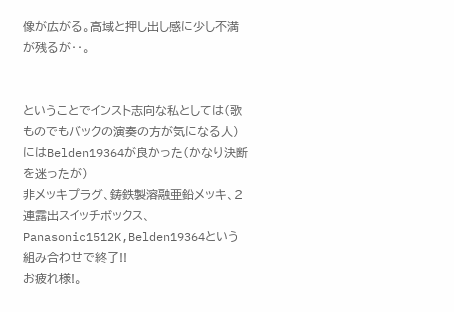像が広がる。高域と押し出し感に少し不満が残るが‥。


ということでインスト志向な私としては(歌ものでもバックの演奏の方が気になる人)にはBelden19364が良かった(かなり決断を迷ったが)
非メッキプラグ、鋳鉄製溶融亜鉛メッキ、2連露出スイッチボックス、Panasonic1512K,Belden19364という組み合わせで終了!!
お疲れ様!。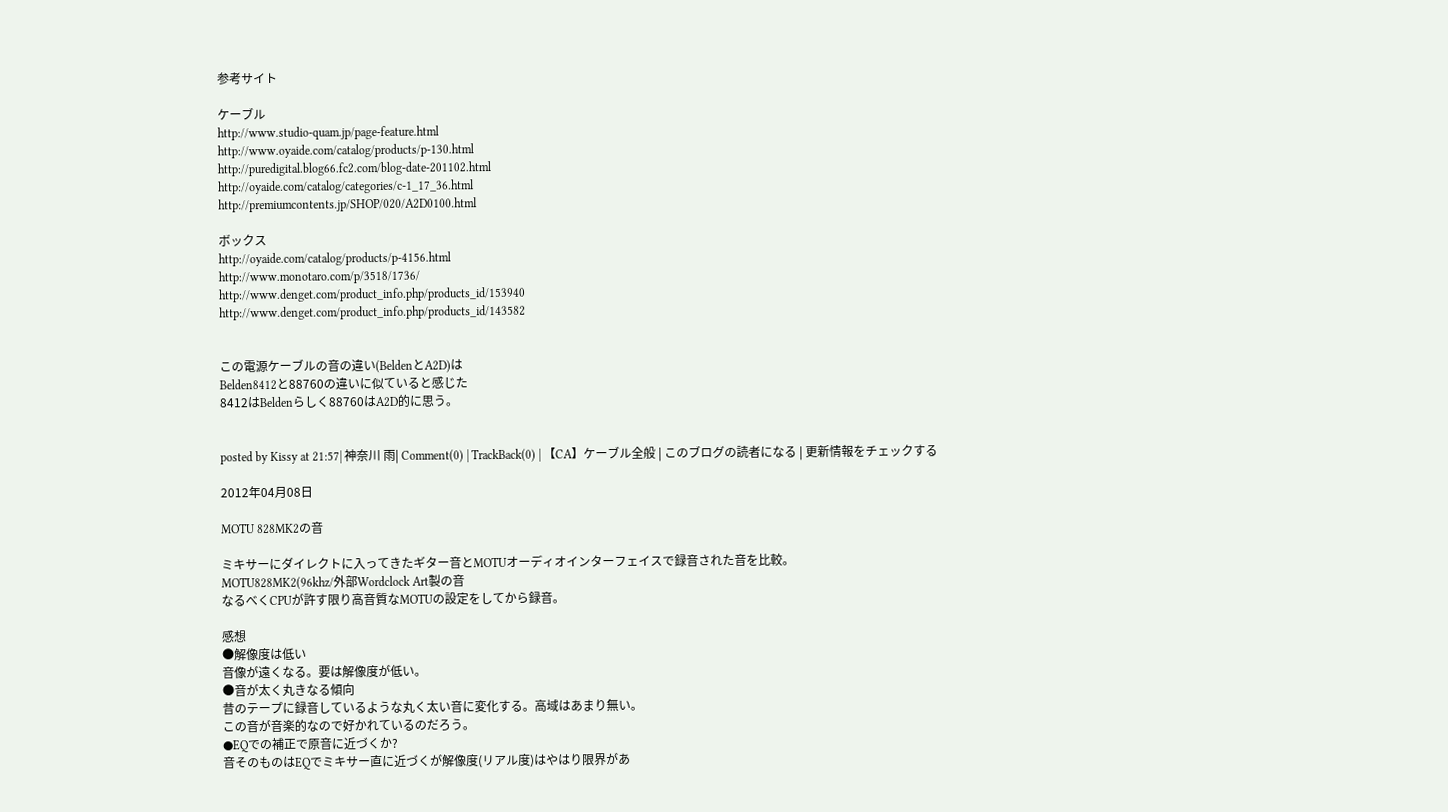参考サイト

ケーブル
http://www.studio-quam.jp/page-feature.html
http://www.oyaide.com/catalog/products/p-130.html
http://puredigital.blog66.fc2.com/blog-date-201102.html
http://oyaide.com/catalog/categories/c-1_17_36.html
http://premiumcontents.jp/SHOP/020/A2D0100.html

ボックス
http://oyaide.com/catalog/products/p-4156.html
http://www.monotaro.com/p/3518/1736/
http://www.denget.com/product_info.php/products_id/153940
http://www.denget.com/product_info.php/products_id/143582


この電源ケーブルの音の違い(BeldenとA2D)は
Belden8412と88760の違いに似ていると感じた
8412はBeldenらしく88760はA2D的に思う。


posted by Kissy at 21:57| 神奈川 雨| Comment(0) | TrackBack(0) | 【CA】ケーブル全般 | このブログの読者になる | 更新情報をチェックする

2012年04月08日

MOTU 828MK2の音

ミキサーにダイレクトに入ってきたギター音とMOTUオーディオインターフェイスで録音された音を比較。
MOTU828MK2(96khz/外部Wordclock Art製の音
なるべくCPUが許す限り高音質なMOTUの設定をしてから録音。

感想
●解像度は低い
音像が遠くなる。要は解像度が低い。
●音が太く丸きなる傾向
昔のテープに録音しているような丸く太い音に変化する。高域はあまり無い。
この音が音楽的なので好かれているのだろう。
●EQでの補正で原音に近づくか?
音そのものはEQでミキサー直に近づくが解像度(リアル度)はやはり限界があ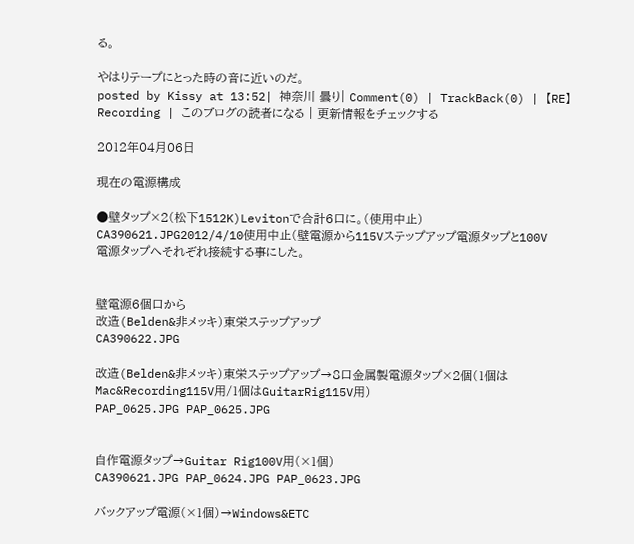る。

やはりテープにとった時の音に近いのだ。
posted by Kissy at 13:52| 神奈川 曇り| Comment(0) | TrackBack(0) | 【RE】Recording | このブログの読者になる | 更新情報をチェックする

2012年04月06日

現在の電源構成

●壁タップ×2(松下1512K)Levitonで合計6口に。(使用中止)
CA390621.JPG2012/4/10使用中止(壁電源から115Vステップアップ電源タップと100V
電源タップへそれぞれ接続する事にした。


壁電源6個口から
改造(Belden&非メッキ)東栄ステップアップ
CA390622.JPG

改造(Belden&非メッキ)東栄ステップアップ→8口金属製電源タップ×2個(1個はMac&Recording115V用/1個はGuitarRig115V用)
PAP_0625.JPG PAP_0625.JPG


自作電源タップ→Guitar Rig100V用(×1個)
CA390621.JPG PAP_0624.JPG PAP_0623.JPG

バックアップ電源(×1個)→Windows&ETC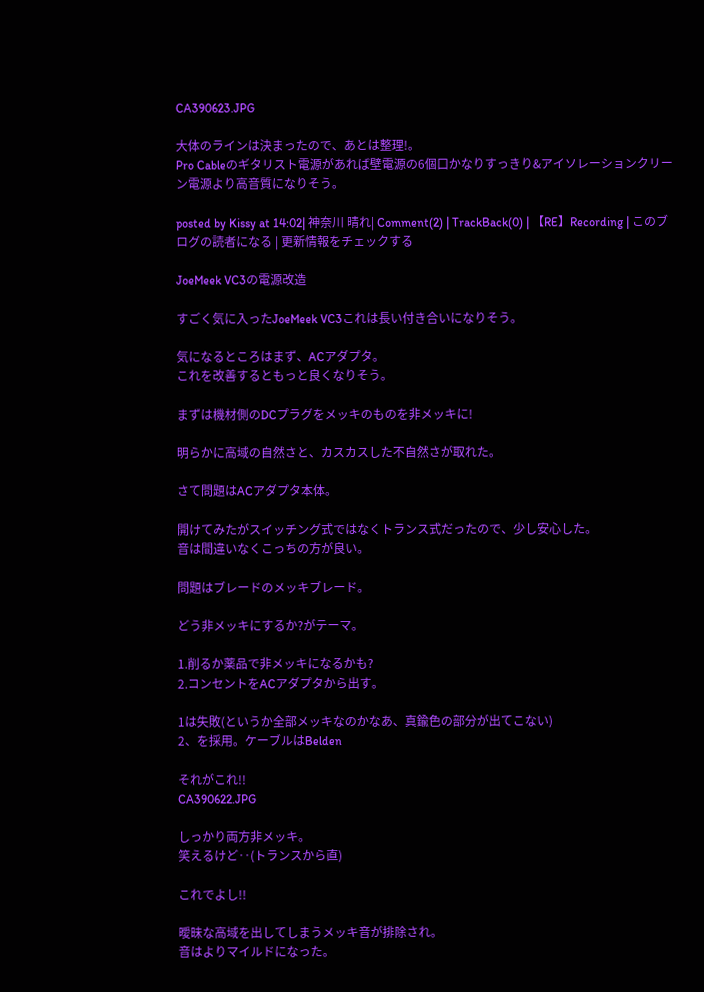CA390623.JPG

大体のラインは決まったので、あとは整理!。
Pro Cableのギタリスト電源があれば壁電源の6個口かなりすっきり&アイソレーションクリーン電源より高音質になりそう。

posted by Kissy at 14:02| 神奈川 晴れ| Comment(2) | TrackBack(0) | 【RE】Recording | このブログの読者になる | 更新情報をチェックする

JoeMeek VC3の電源改造

すごく気に入ったJoeMeek VC3これは長い付き合いになりそう。

気になるところはまず、ACアダプタ。
これを改善するともっと良くなりそう。

まずは機材側のDCプラグをメッキのものを非メッキに!

明らかに高域の自然さと、カスカスした不自然さが取れた。

さて問題はACアダプタ本体。

開けてみたがスイッチング式ではなくトランス式だったので、少し安心した。
音は間違いなくこっちの方が良い。

問題はブレードのメッキブレード。

どう非メッキにするか?がテーマ。

1.削るか薬品で非メッキになるかも?
2.コンセントをACアダプタから出す。

1は失敗(というか全部メッキなのかなあ、真鍮色の部分が出てこない)
2、を採用。ケーブルはBelden

それがこれ!!
CA390622.JPG

しっかり両方非メッキ。
笑えるけど‥(トランスから直)

これでよし!!

曖昧な高域を出してしまうメッキ音が排除され。
音はよりマイルドになった。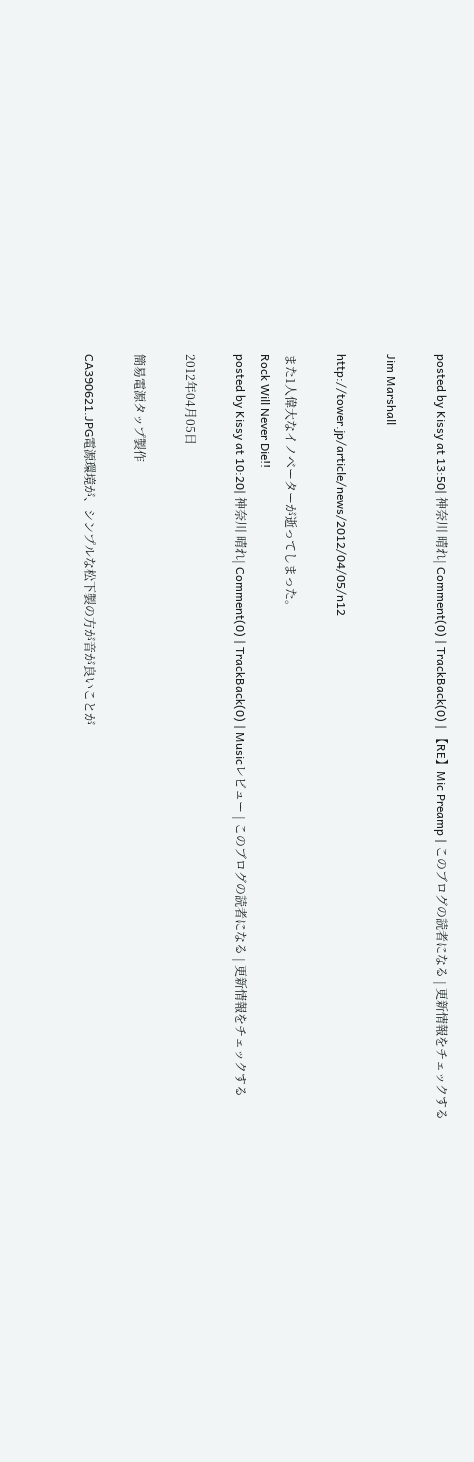posted by Kissy at 13:50| 神奈川 晴れ| Comment(0) | TrackBack(0) | 【RE】Mic Preamp | このブログの読者になる | 更新情報をチェックする

Jim Marshall

http://tower.jp/article/news/2012/04/05/n12

また1人偉大なイノベーターが逝ってしまった。
Rock Will Never Die!!
posted by Kissy at 10:20| 神奈川 晴れ| Comment(0) | TrackBack(0) | Musicレビュー | このブログの読者になる | 更新情報をチェックする

2012年04月05日

簡易電源タップ製作

CA390621.JPG電源環境が、シンプルな松下製の方が音が良いことが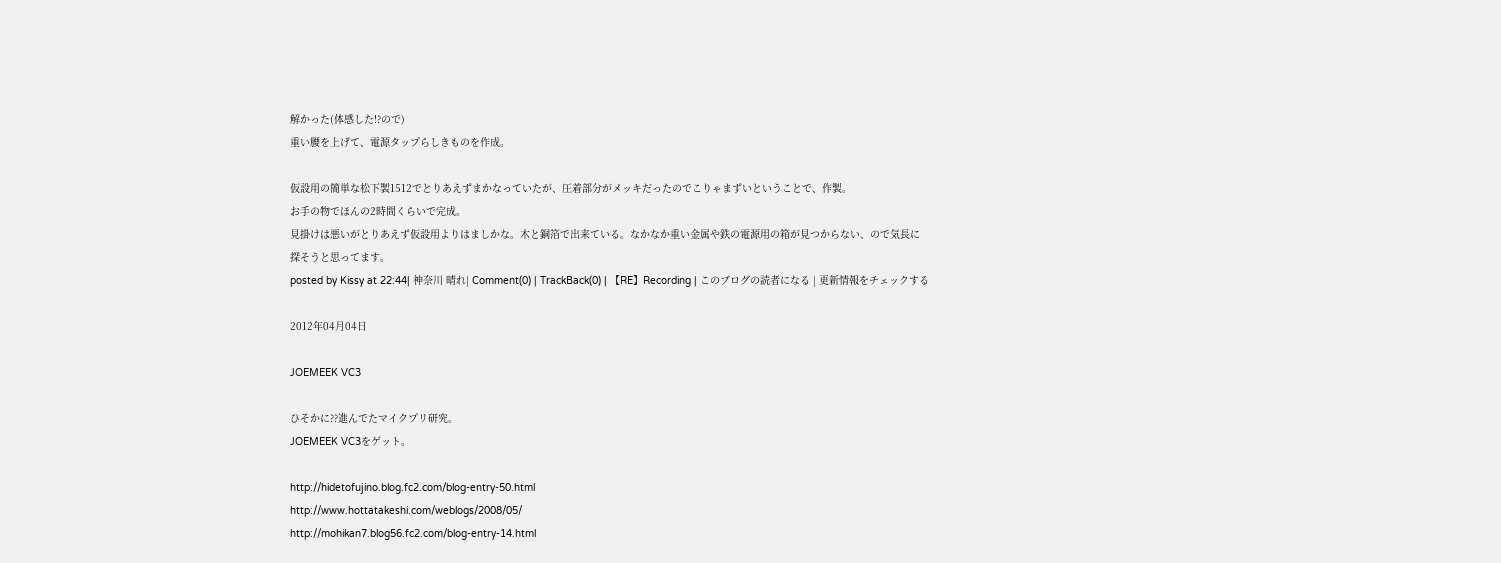解かった(体感した!?ので)
重い腰を上げて、電源タップらしきものを作成。

仮設用の簡単な松下製1512でとりあえずまかなっていたが、圧着部分がメッキだったのでこりゃまずいということで、作製。
お手の物でほんの2時間くらいで完成。
見掛けは悪いがとりあえず仮設用よりはましかな。木と銅箔で出来ている。なかなか重い金属や鉄の電源用の箱が見つからない、ので気長に
探そうと思ってます。
posted by Kissy at 22:44| 神奈川 晴れ| Comment(0) | TrackBack(0) | 【RE】Recording | このブログの読者になる | 更新情報をチェックする

2012年04月04日

JOEMEEK VC3

ひそかに??進んでたマイクプリ研究。
JOEMEEK VC3をゲット。

http://hidetofujino.blog.fc2.com/blog-entry-50.html
http://www.hottatakeshi.com/weblogs/2008/05/
http://mohikan7.blog56.fc2.com/blog-entry-14.html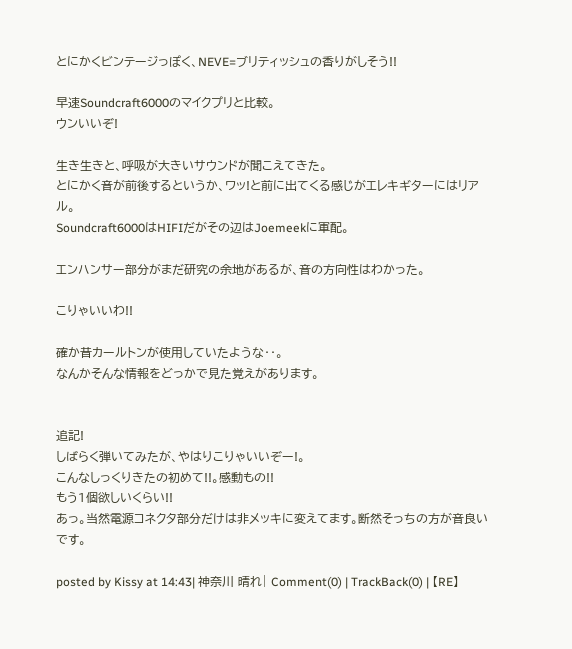とにかくビンテージっぽく、NEVE=ブリティッシュの香りがしそう!!

早速Soundcraft6000のマイクプリと比較。
ウンいいぞ!

生き生きと、呼吸が大きいサウンドが聞こえてきた。
とにかく音が前後するというか、ワッ!と前に出てくる感じがエレキギターにはリアル。
Soundcraft6000はHIFIだがその辺はJoemeekに軍配。

エンハンサー部分がまだ研究の余地があるが、音の方向性はわかった。

こりゃいいわ!!

確か昔カールトンが使用していたような‥。
なんかそんな情報をどっかで見た覚えがあります。


追記!
しばらく弾いてみたが、やはりこりゃいいぞー!。
こんなしっくりきたの初めて!!。感動もの!!
もう1個欲しいくらい!!
あっ。当然電源コネクタ部分だけは非メッキに変えてます。断然そっちの方が音良いです。

posted by Kissy at 14:43| 神奈川 晴れ| Comment(0) | TrackBack(0) | 【RE】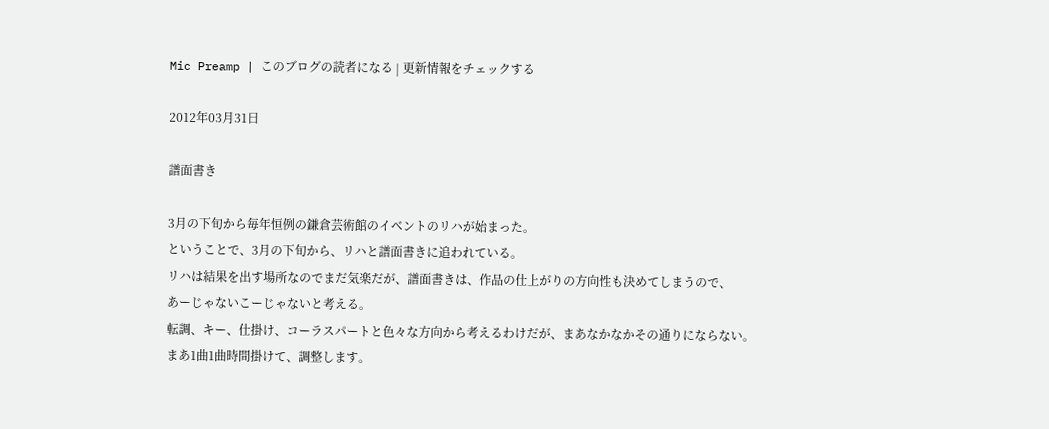Mic Preamp | このブログの読者になる | 更新情報をチェックする

2012年03月31日

譜面書き

3月の下旬から毎年恒例の鎌倉芸術館のイベントのリハが始まった。
ということで、3月の下旬から、リハと譜面書きに追われている。
リハは結果を出す場所なのでまだ気楽だが、譜面書きは、作品の仕上がりの方向性も決めてしまうので、
あーじゃないこーじゃないと考える。
転調、キー、仕掛け、コーラスパートと色々な方向から考えるわけだが、まあなかなかその通りにならない。
まあ1曲1曲時間掛けて、調整します。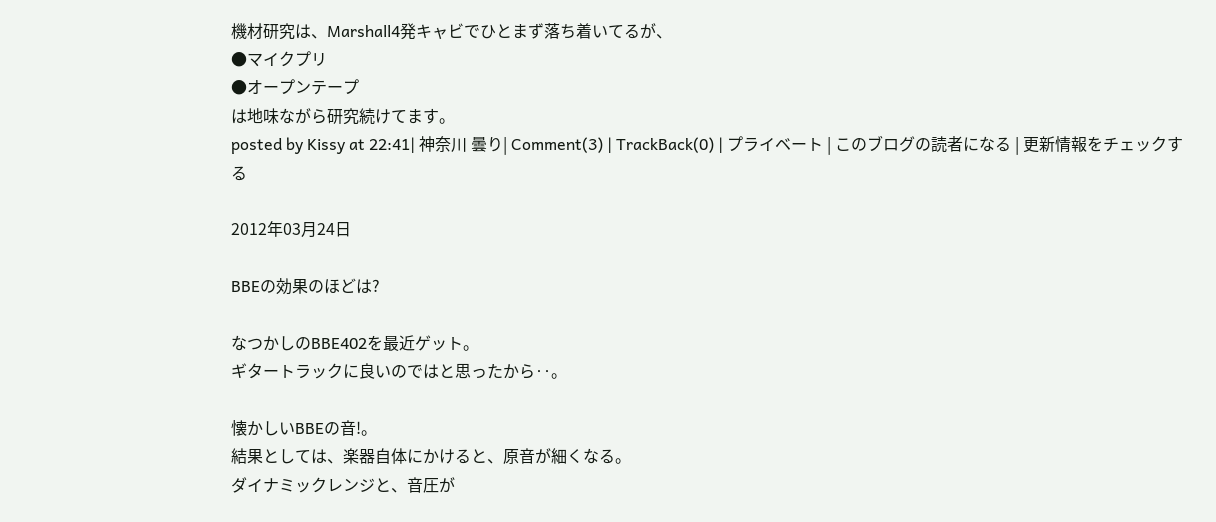機材研究は、Marshall4発キャビでひとまず落ち着いてるが、
●マイクプリ
●オープンテープ
は地味ながら研究続けてます。
posted by Kissy at 22:41| 神奈川 曇り| Comment(3) | TrackBack(0) | プライベート | このブログの読者になる | 更新情報をチェックする

2012年03月24日

BBEの効果のほどは?

なつかしのBBE402を最近ゲット。
ギタートラックに良いのではと思ったから‥。

懐かしいBBEの音!。
結果としては、楽器自体にかけると、原音が細くなる。
ダイナミックレンジと、音圧が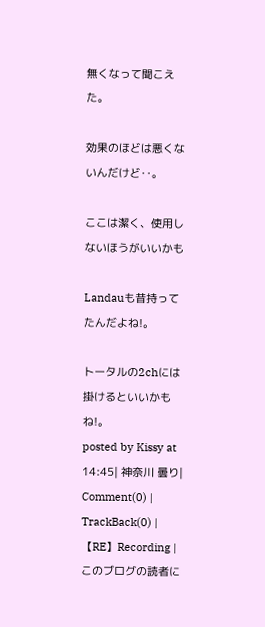無くなって聞こえた。

効果のほどは悪くないんだけど‥。

ここは潔く、使用しないほうがいいかも

Landauも昔持ってたんだよね!。

トータルの2chには掛けるといいかもね!。
posted by Kissy at 14:45| 神奈川 曇り| Comment(0) | TrackBack(0) | 【RE】Recording | このブログの読者に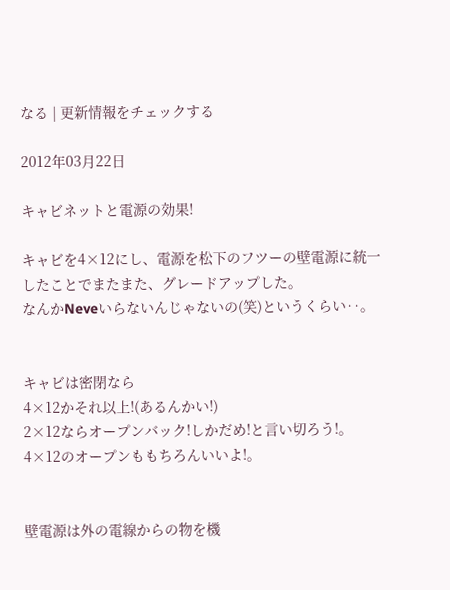なる | 更新情報をチェックする

2012年03月22日

キャビネットと電源の効果!

キャビを4×12にし、電源を松下のフツーの壁電源に統一したことでまたまた、グレードアップした。
なんかNeveいらないんじゃないの(笑)というくらい‥。


キャビは密閉なら
4×12かそれ以上!(あるんかい!)
2×12ならオープンバック!しかだめ!と言い切ろう!。4×12のオープンももちろんいいよ!。


壁電源は外の電線からの物を機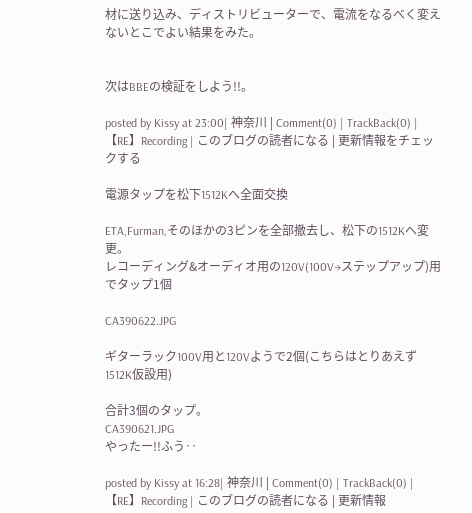材に送り込み、ディストリビューターで、電流をなるべく変えないとこでよい結果をみた。


次はBBEの検証をしよう!!。

posted by Kissy at 23:00| 神奈川 | Comment(0) | TrackBack(0) | 【RE】Recording | このブログの読者になる | 更新情報をチェックする

電源タップを松下1512Kへ全面交換

ETA,Furman,そのほかの3ピンを全部撤去し、松下の1512Kへ変更。
レコーディング&オーディオ用の120V(100V→ステップアップ)用でタップ1個

CA390622.JPG

ギターラック100V用と120Vようで2個(こちらはとりあえず1512K仮設用)

合計3個のタップ。
CA390621.JPG
やったー!!ふう‥

posted by Kissy at 16:28| 神奈川 | Comment(0) | TrackBack(0) | 【RE】Recording | このブログの読者になる | 更新情報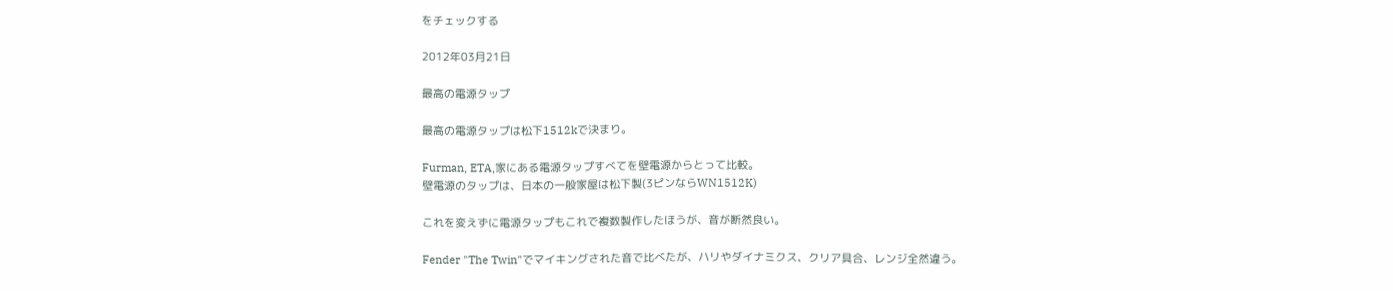をチェックする

2012年03月21日

最高の電源タップ

最高の電源タップは松下1512kで決まり。

Furman, ETA,家にある電源タップすべてを壁電源からとって比較。
壁電源のタップは、日本の一般家屋は松下製(3ピンならWN1512K)

これを変えずに電源タップもこれで複数製作したほうが、音が断然良い。

Fender "The Twin"でマイキングされた音で比べたが、ハリやダイナミクス、クリア具合、レンジ全然違う。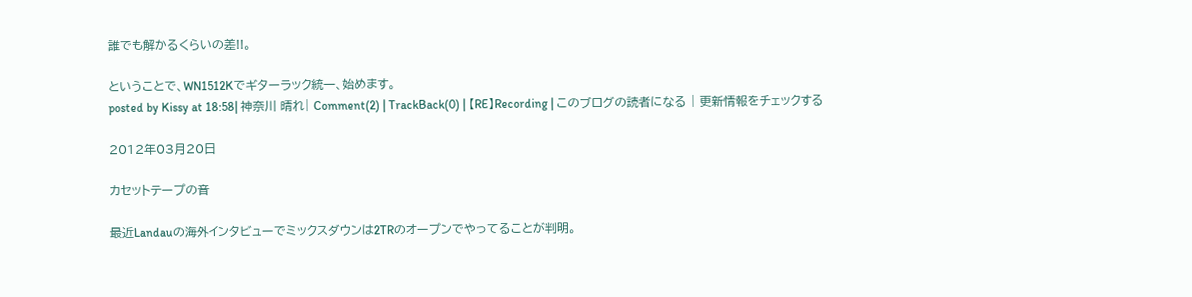誰でも解かるくらいの差!!。

ということで、WN1512Kでギターラック統一、始めます。
posted by Kissy at 18:58| 神奈川 晴れ| Comment(2) | TrackBack(0) | 【RE】Recording | このブログの読者になる | 更新情報をチェックする

2012年03月20日

カセットテープの音

最近Landauの海外インタビューでミックスダウンは2TRのオープンでやってることが判明。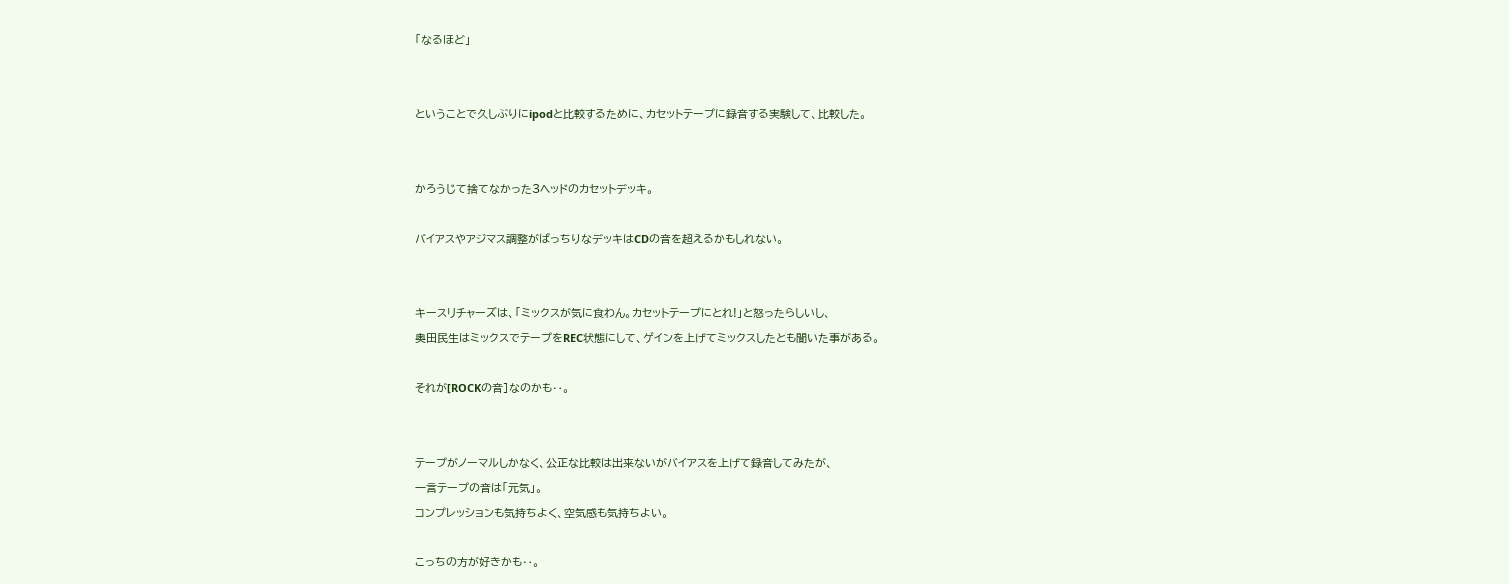「なるほど」


ということで久しぶりにipodと比較するために、カセットテープに録音する実験して、比較した。


かろうじて捨てなかった3ヘッドのカセットデッキ。

バイアスやアジマス調整がばっちりなデッキはCDの音を超えるかもしれない。


キースリチャーズは、「ミックスが気に食わん。カセットテープにとれ!」と怒ったらしいし、
奥田民生はミックスでテープをREC状態にして、ゲインを上げてミックスしたとも聞いた事がある。

それが[ROCKの音]なのかも‥。


テープがノーマルしかなく、公正な比較は出来ないがバイアスを上げて録音してみたが、
一言テープの音は「元気」。
コンプレッションも気持ちよく、空気感も気持ちよい。

こっちの方が好きかも‥。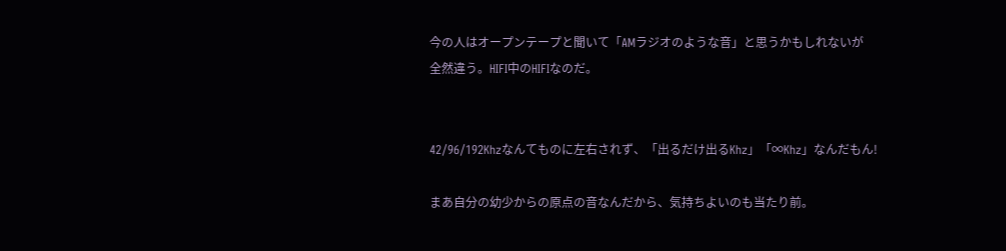今の人はオープンテープと聞いて「AMラジオのような音」と思うかもしれないが
全然違う。HIFI中のHIFIなのだ。


42/96/192Khzなんてものに左右されず、「出るだけ出るKhz」「∞Khz」なんだもん!

まあ自分の幼少からの原点の音なんだから、気持ちよいのも当たり前。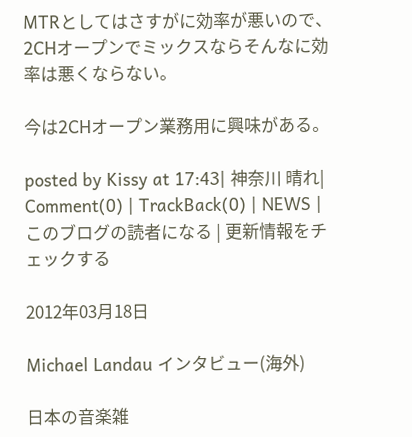MTRとしてはさすがに効率が悪いので、2CHオープンでミックスならそんなに効率は悪くならない。

今は2CHオープン業務用に興味がある。

posted by Kissy at 17:43| 神奈川 晴れ| Comment(0) | TrackBack(0) | NEWS | このブログの読者になる | 更新情報をチェックする

2012年03月18日

Michael Landau インタビュー(海外)

日本の音楽雑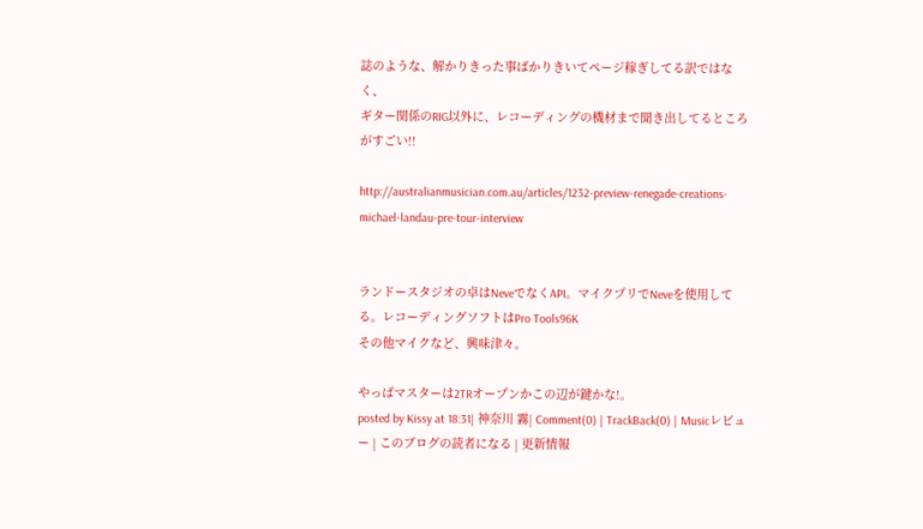誌のような、解かりきった事ばかりきいてページ稼ぎしてる訳ではなく、
ギター関係のRIG以外に、レコーディングの機材まで聞き出してるところがすごい!!

http://australianmusician.com.au/articles/1232-preview-renegade-creations-michael-landau-pre-tour-interview


ランドースタジオの卓はNeveでなくAPI。マイクプリでNeveを使用してる。レコーディングソフトはPro Tools96K
その他マイクなど、興味津々。

やっぱマスターは2TRオープンかこの辺が鍵かな!。
posted by Kissy at 18:31| 神奈川 霧| Comment(0) | TrackBack(0) | Musicレビュー | このブログの読者になる | 更新情報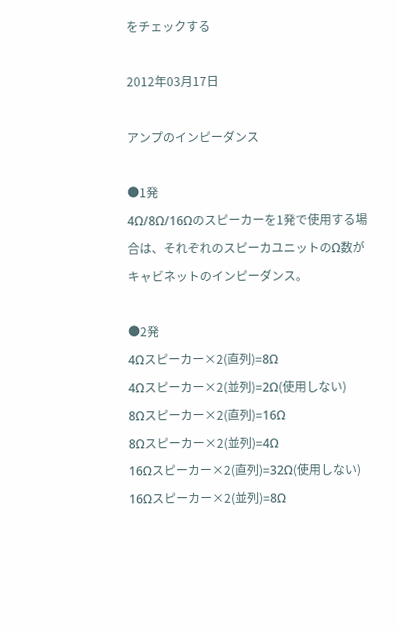をチェックする

2012年03月17日

アンプのインピーダンス

●1発
4Ω/8Ω/16Ωのスピーカーを1発で使用する場合は、それぞれのスピーカユニットのΩ数がキャビネットのインピーダンス。

●2発
4Ωスピーカー×2(直列)=8Ω
4Ωスピーカー×2(並列)=2Ω(使用しない)
8Ωスピーカー×2(直列)=16Ω
8Ωスピーカー×2(並列)=4Ω
16Ωスピーカー×2(直列)=32Ω(使用しない)
16Ωスピーカー×2(並列)=8Ω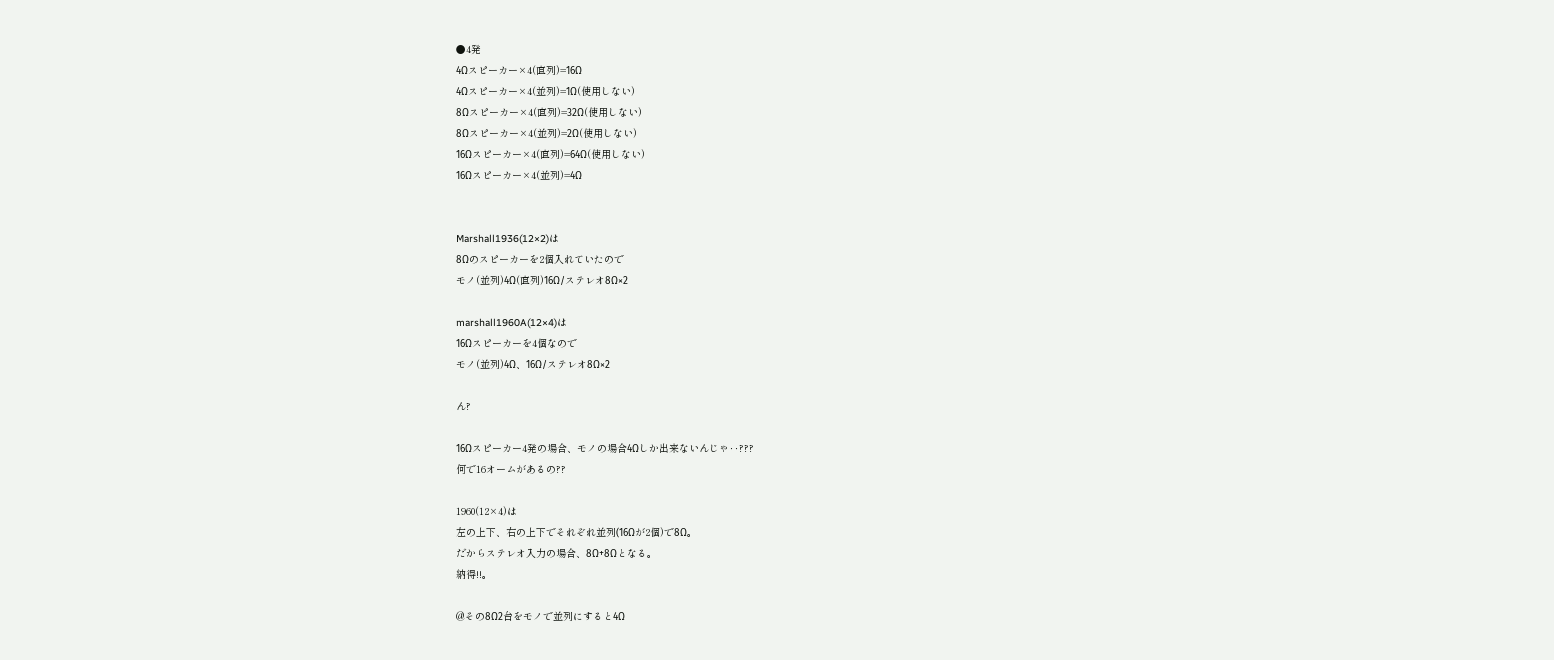●4発
4Ωスピーカー×4(直列)=16Ω
4Ωスピーカー×4(並列)=1Ω(使用しない)
8Ωスピーカー×4(直列)=32Ω(使用しない)
8Ωスピーカー×4(並列)=2Ω(使用しない)
16Ωスピーカー×4(直列)=64Ω(使用しない)
16Ωスピーカー×4(並列)=4Ω


Marshall1936(12×2)は
8Ωのスピーカーを2個入れていたので
モノ(並列)4Ω(直列)16Ω/ステレオ8Ω×2

marshall1960A(12×4)は
16Ωスピーカーを4個なので
モノ(並列)4Ω、16Ω/ステレオ8Ω×2

ん?

16Ωスピーカー4発の場合、モノの場合4Ωしか出来ないんじゃ‥???
何で16オームがあるの??

1960(12×4)は
左の上下、右の上下でそれぞれ並列(16Ωが2個)で8Ω。
だからステレオ入力の場合、8Ω+8Ωとなる。
納得!!。

@その8Ω2台をモノで並列にすると4Ω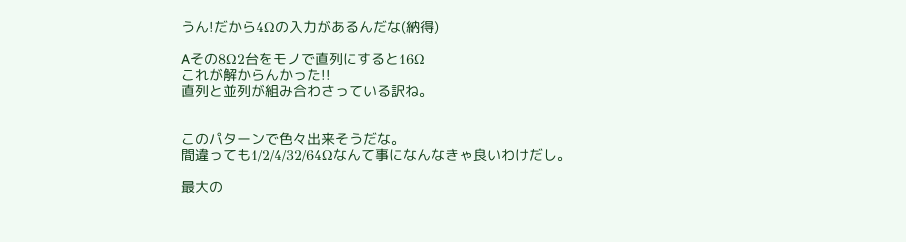うん!だから4Ωの入力があるんだな(納得)

Aその8Ω2台をモノで直列にすると16Ω
これが解からんかった!!
直列と並列が組み合わさっている訳ね。


このパターンで色々出来そうだな。
間違っても1/2/4/32/64Ωなんて事になんなきゃ良いわけだし。

最大の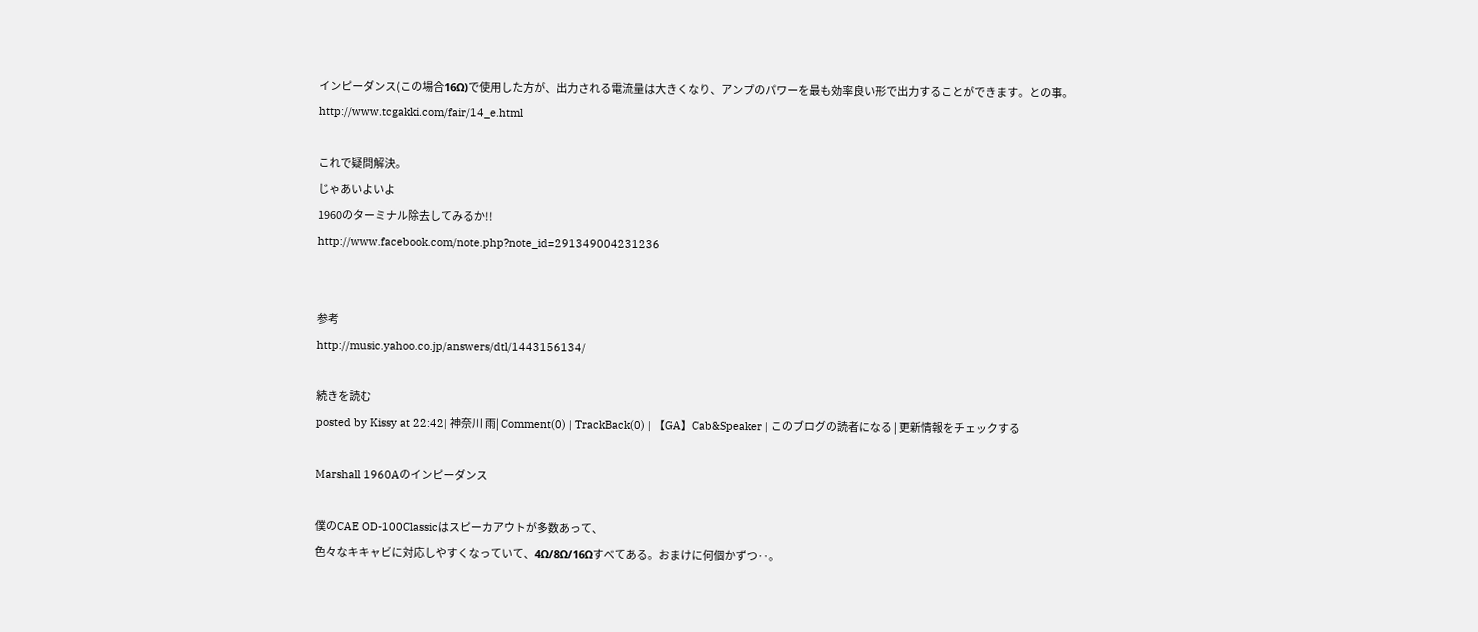インピーダンス(この場合16Ω)で使用した方が、出力される電流量は大きくなり、アンプのパワーを最も効率良い形で出力することができます。との事。
http://www.tcgakki.com/fair/14_e.html

これで疑問解決。
じゃあいよいよ
1960のターミナル除去してみるか!!
http://www.facebook.com/note.php?note_id=291349004231236


参考
http://music.yahoo.co.jp/answers/dtl/1443156134/

続きを読む
posted by Kissy at 22:42| 神奈川 雨| Comment(0) | TrackBack(0) | 【GA】Cab&Speaker | このブログの読者になる | 更新情報をチェックする

Marshall 1960Aのインピーダンス

僕のCAE OD-100Classicはスピーカアウトが多数あって、
色々なキキャビに対応しやすくなっていて、4Ω/8Ω/16Ωすべてある。おまけに何個かずつ‥。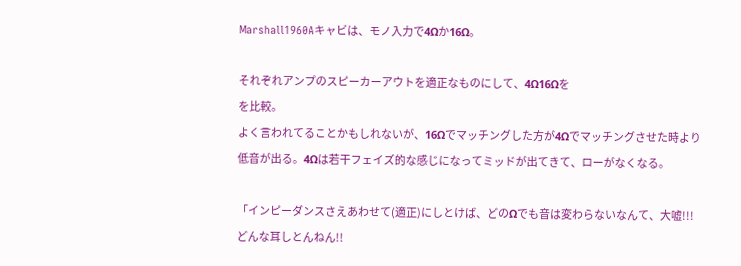Marshall1960Aキャビは、モノ入力で4Ωか16Ω。

それぞれアンプのスピーカーアウトを適正なものにして、4Ω16Ωを
を比較。
よく言われてることかもしれないが、16Ωでマッチングした方が4Ωでマッチングさせた時より
低音が出る。4Ωは若干フェイズ的な感じになってミッドが出てきて、ローがなくなる。

「インピーダンスさえあわせて(適正)にしとけば、どのΩでも音は変わらないなんて、大嘘!!!
どんな耳しとんねん!!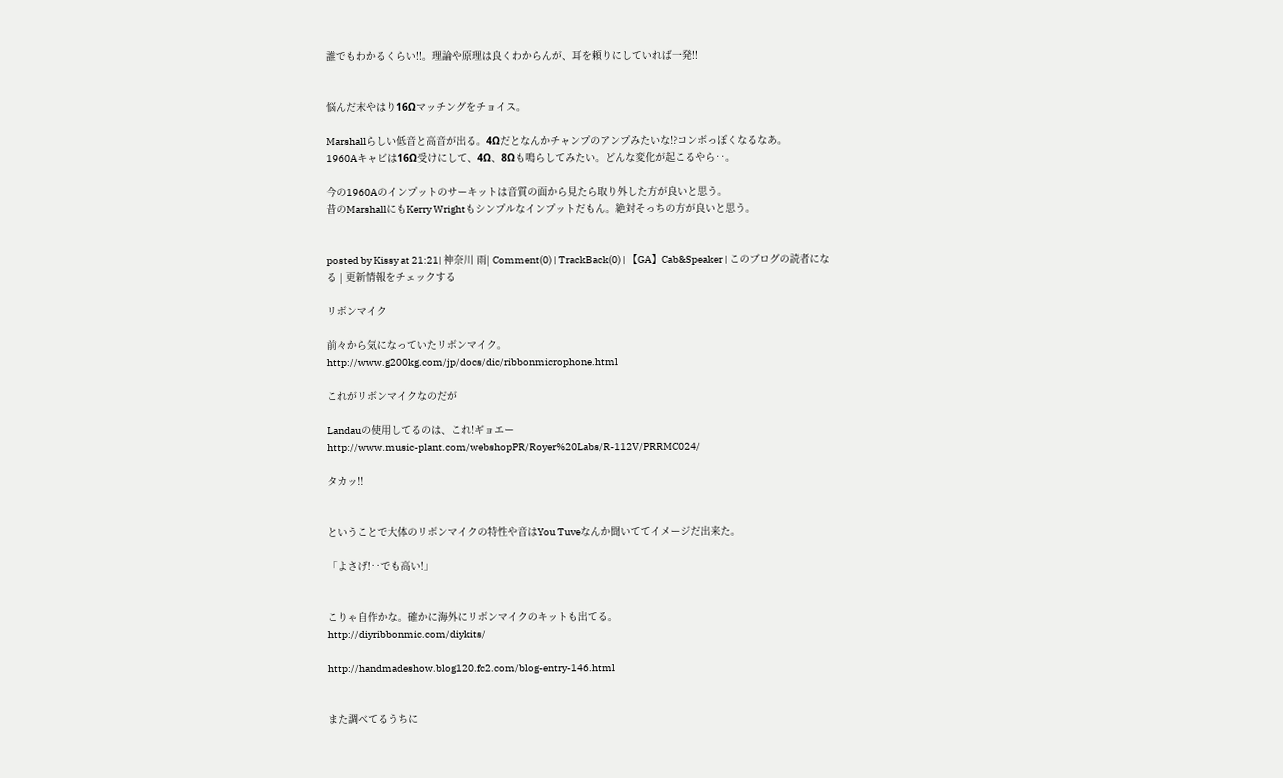誰でもわかるくらい!!。理論や原理は良くわからんが、耳を頼りにしていれば一発!!


悩んだ末やはり16Ωマッチングをチョイス。

Marshallらしい低音と高音が出る。4Ωだとなんかチャンプのアンプみたいな!?コンボっぽくなるなあ。
1960Aキャビは16Ω受けにして、4Ω、8Ωも鳴らしてみたい。どんな変化が起こるやら‥。

今の1960Aのインプットのサーキットは音質の面から見たら取り外した方が良いと思う。
昔のMarshallにもKerry Wrightもシンプルなインプットだもん。絶対そっちの方が良いと思う。


posted by Kissy at 21:21| 神奈川 雨| Comment(0) | TrackBack(0) | 【GA】Cab&Speaker | このブログの読者になる | 更新情報をチェックする

リボンマイク

前々から気になっていたリボンマイク。
http://www.g200kg.com/jp/docs/dic/ribbonmicrophone.html

これがリボンマイクなのだが

Landauの使用してるのは、これ!ギョエー
http://www.music-plant.com/webshopPR/Royer%20Labs/R-112V/PRRMC024/

タカッ!!


ということで大体のリボンマイクの特性や音はYou Tuveなんか聞いててイメージだ出来た。

「よさげ!‥でも高い!」


こりゃ自作かな。確かに海外にリボンマイクのキットも出てる。
http://diyribbonmic.com/diykits/

http://handmadeshow.blog120.fc2.com/blog-entry-146.html


また調べてるうちに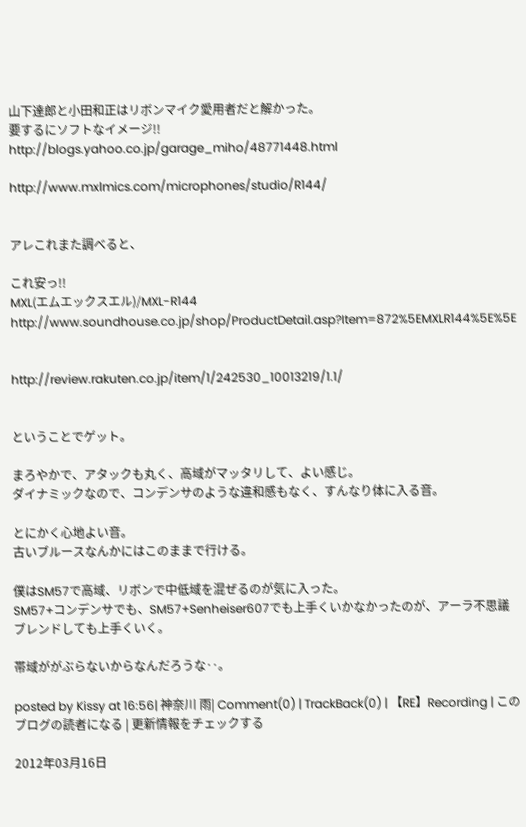山下達郎と小田和正はリボンマイク愛用者だと解かった。
要するにソフトなイメージ!!
http://blogs.yahoo.co.jp/garage_miho/48771448.html

http://www.mxlmics.com/microphones/studio/R144/


アレこれまた調べると、

これ安っ!!
MXL(エムエックスエル)/MXL-R144
http://www.soundhouse.co.jp/shop/ProductDetail.asp?Item=872%5EMXLR144%5E%5E


http://review.rakuten.co.jp/item/1/242530_10013219/1.1/


ということでゲット。

まろやかで、アタックも丸く、高域がマッタリして、よい感じ。
ダイナミックなので、コンデンサのような違和感もなく、すんなり体に入る音。

とにかく心地よい音。
古いブルースなんかにはこのままで行ける。

僕はSM57で高域、リボンで中低域を混ぜるのが気に入った。
SM57+コンデンサでも、SM57+Senheiser607でも上手くいかなかったのが、アーラ不思議
ブレンドしても上手くいく。

帯域ががぶらないからなんだろうな‥。

posted by Kissy at 16:56| 神奈川 雨| Comment(0) | TrackBack(0) | 【RE】Recording | このブログの読者になる | 更新情報をチェックする

2012年03月16日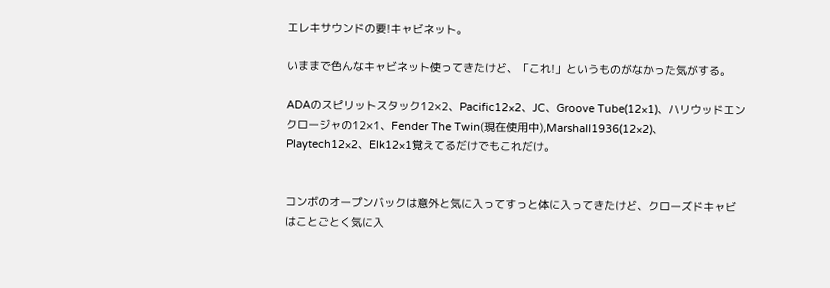エレキサウンドの要!キャビネット。

いままで色んなキャビネット使ってきたけど、「これ!」というものがなかった気がする。

ADAのスピリットスタック12×2、Pacific12×2、JC、Groove Tube(12×1)、ハリウッドエンクロージャの12×1、Fender The Twin(現在使用中),Marshall1936(12×2)、Playtech12×2、Elk12×1覚えてるだけでもこれだけ。


コンボのオープンバックは意外と気に入ってすっと体に入ってきたけど、クローズドキャビはことごとく気に入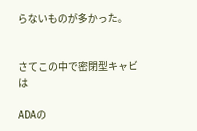らないものが多かった。


さてこの中で密閉型キャビは

ADAの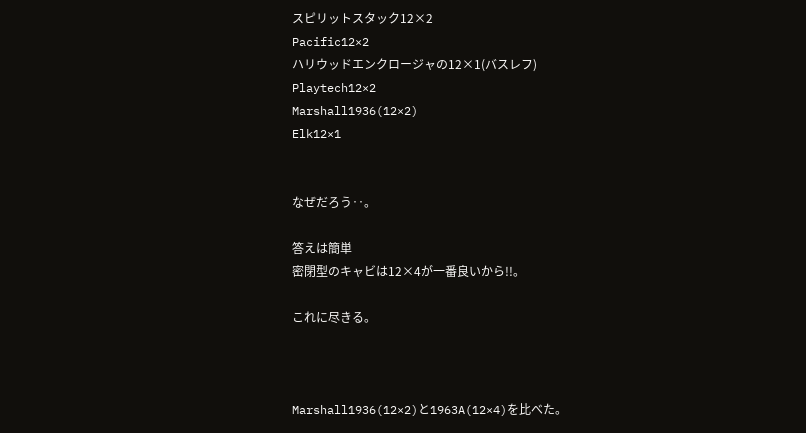スピリットスタック12×2
Pacific12×2
ハリウッドエンクロージャの12×1(バスレフ)
Playtech12×2
Marshall1936(12×2)
Elk12×1


なぜだろう‥。

答えは簡単
密閉型のキャビは12×4が一番良いから!!。

これに尽きる。



Marshall1936(12×2)と1963A(12×4)を比べた。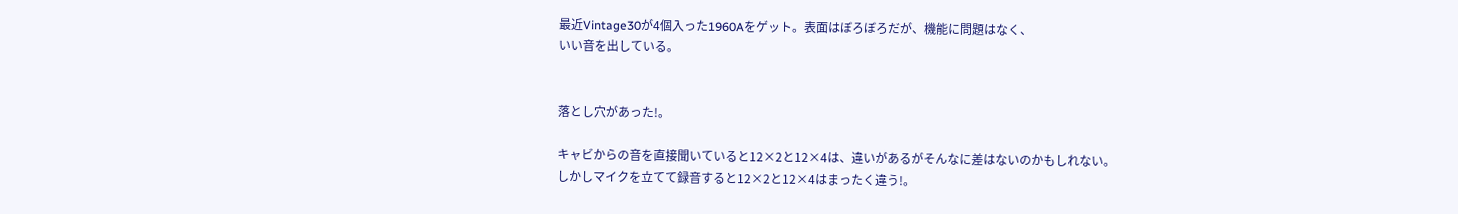最近Vintage30が4個入った1960Aをゲット。表面はぼろぼろだが、機能に問題はなく、
いい音を出している。


落とし穴があった!。

キャビからの音を直接聞いていると12×2と12×4は、違いがあるがそんなに差はないのかもしれない。
しかしマイクを立てて録音すると12×2と12×4はまったく違う!。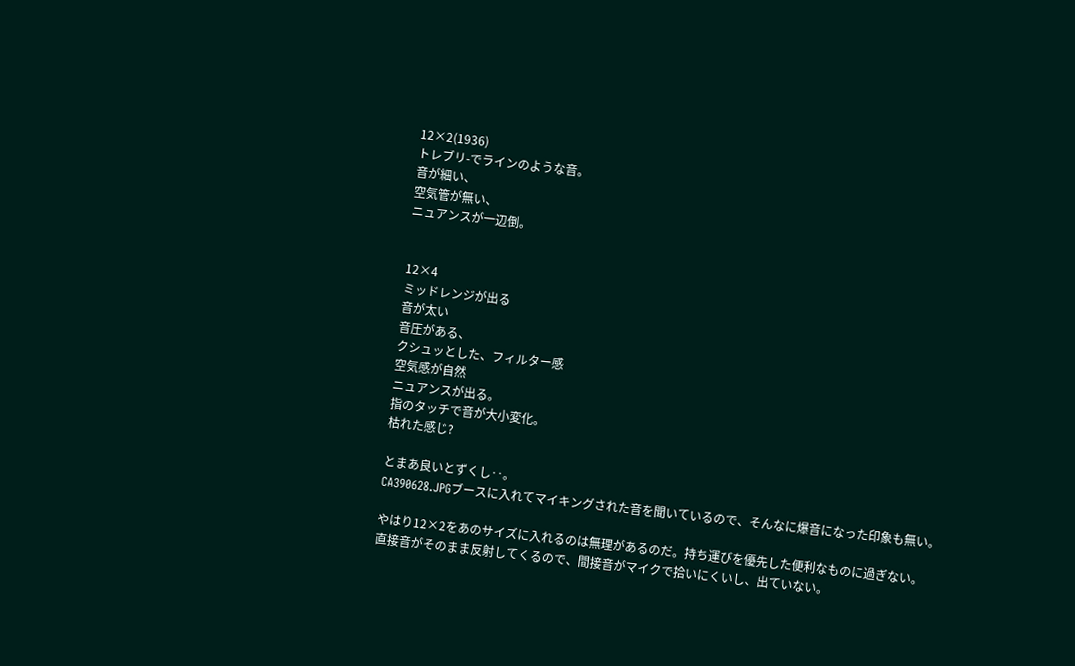12×2(1936)
トレブリ-でラインのような音。
音が細い、
空気管が無い、
ニュアンスが一辺倒。


12×4
ミッドレンジが出る
音が太い
音圧がある、
クシュッとした、フィルター感
空気感が自然
ニュアンスが出る。
指のタッチで音が大小変化。
枯れた感じ?

とまあ良いとずくし‥。
CA390628.JPGブースに入れてマイキングされた音を聞いているので、そんなに爆音になった印象も無い。

やはり12×2をあのサイズに入れるのは無理があるのだ。持ち運びを優先した便利なものに過ぎない。
直接音がそのまま反射してくるので、間接音がマイクで拾いにくいし、出ていない。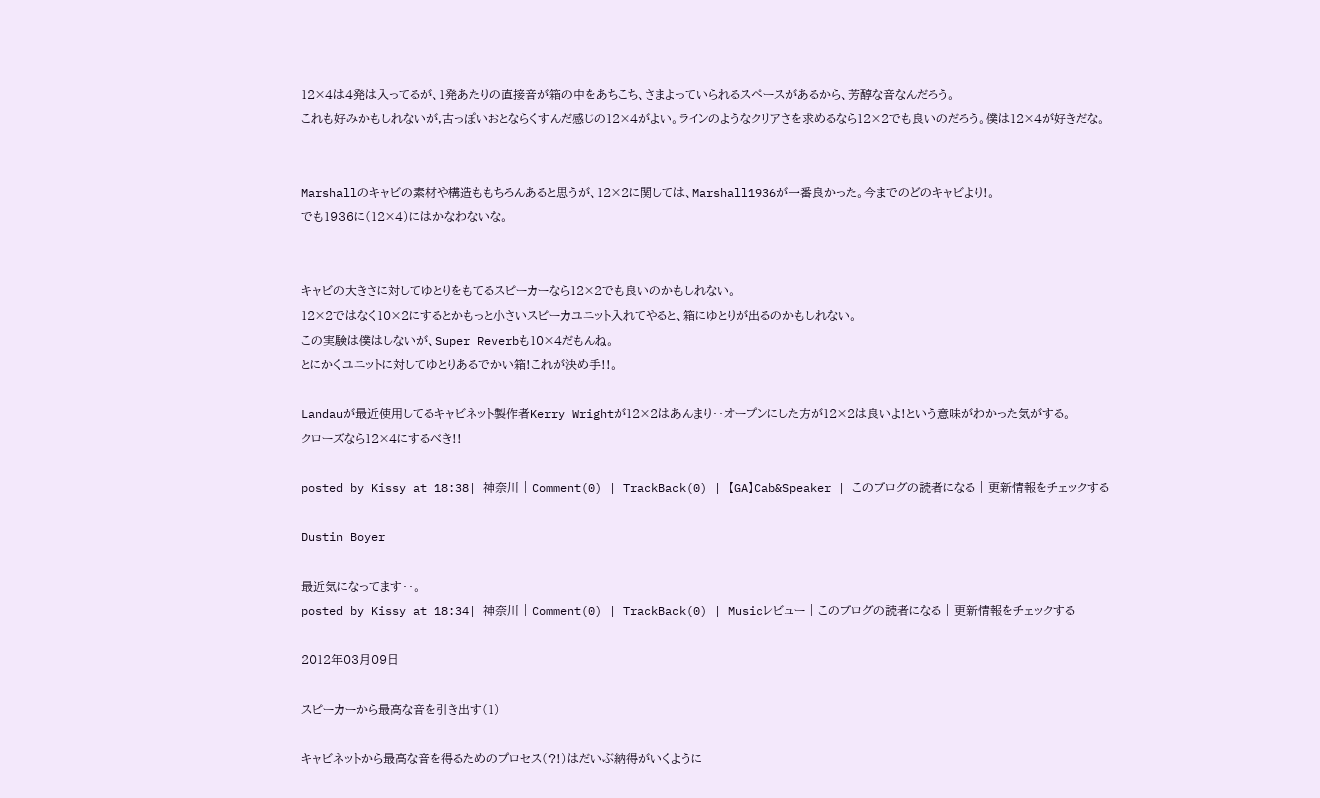12×4は4発は入ってるが、1発あたりの直接音が箱の中をあちこち、さまよっていられるスペースがあるから、芳醇な音なんだろう。
これも好みかもしれないが,古っぽいおとならくすんだ感じの12×4がよい。ラインのようなクリアさを求めるなら12×2でも良いのだろう。僕は12×4が好きだな。


Marshallのキャビの素材や構造ももちろんあると思うが、12×2に関しては、Marshall1936が一番良かった。今までのどのキャビより!。
でも1936に(12×4)にはかなわないな。


キャビの大きさに対してゆとりをもてるスピーカーなら12×2でも良いのかもしれない。
12×2ではなく10×2にするとかもっと小さいスピーカユニット入れてやると、箱にゆとりが出るのかもしれない。
この実験は僕はしないが、Super Reverbも10×4だもんね。
とにかくユニットに対してゆとりあるでかい箱!これが決め手!!。

Landauが最近使用してるキャビネット製作者Kerry Wrightが12×2はあんまり‥オープンにした方が12×2は良いよ!という意味がわかった気がする。
クローズなら12×4にするべき!!

posted by Kissy at 18:38| 神奈川 | Comment(0) | TrackBack(0) | 【GA】Cab&Speaker | このブログの読者になる | 更新情報をチェックする

Dustin Boyer

最近気になってます‥。
posted by Kissy at 18:34| 神奈川 | Comment(0) | TrackBack(0) | Musicレビュー | このブログの読者になる | 更新情報をチェックする

2012年03月09日

スピーカーから最高な音を引き出す(1)

キャビネットから最高な音を得るためのプロセス(?!)はだいぶ納得がいくように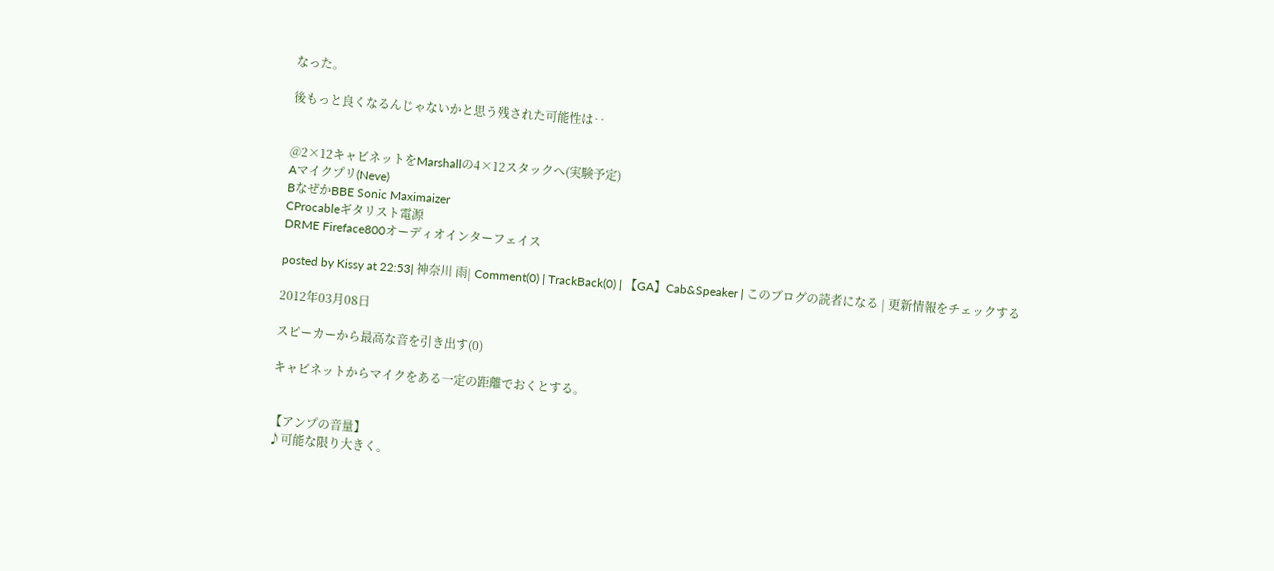なった。

後もっと良くなるんじゃないかと思う残された可能性は‥


@2×12キャビネットをMarshallの4×12スタックへ(実験予定)
Aマイクプリ(Neve)
BなぜかBBE Sonic Maximaizer
CProcableギタリスト電源
DRME Fireface800オーディオインターフェイス

posted by Kissy at 22:53| 神奈川 雨| Comment(0) | TrackBack(0) | 【GA】Cab&Speaker | このブログの読者になる | 更新情報をチェックする

2012年03月08日

スピーカーから最高な音を引き出す(0)

キャビネットからマイクをある一定の距離でおくとする。


【アンプの音量】
♪可能な限り大きく。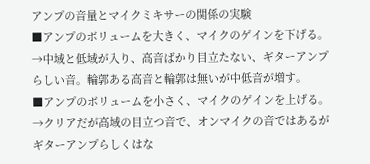アンプの音量とマイクミキサーの関係の実験
■アンプのボリュームを大きく、マイクのゲインを下げる。→中域と低域が入り、高音ばかり目立たない、ギターアンプらしい音。輪郭ある高音と輪郭は無いが中低音が増す。
■アンプのボリュームを小さく、マイクのゲインを上げる。→クリアだが高域の目立つ音で、オンマイクの音ではあるがギターアンプらしくはな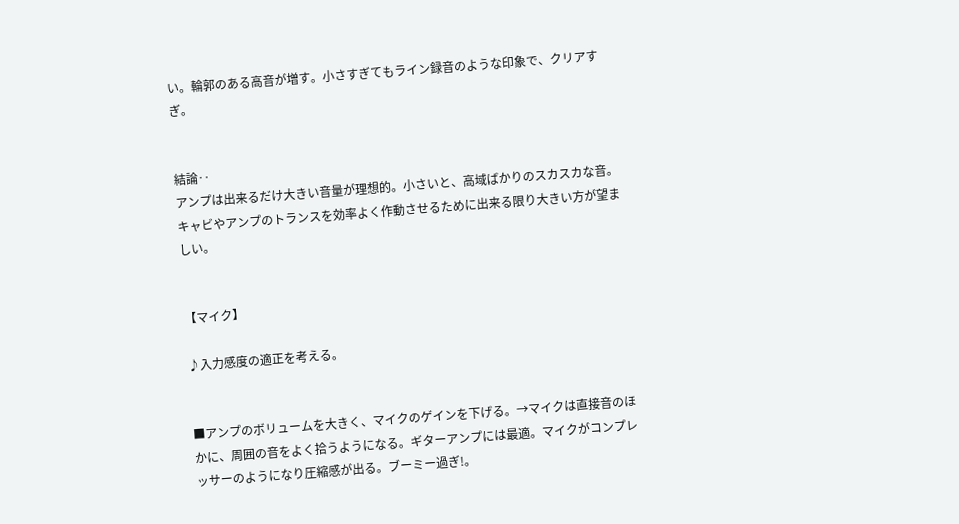い。輪郭のある高音が増す。小さすぎてもライン録音のような印象で、クリアすぎ。


結論‥
アンプは出来るだけ大きい音量が理想的。小さいと、高域ばかりのスカスカな音。キャビやアンプのトランスを効率よく作動させるために出来る限り大きい方が望ましい。


【マイク】

♪入力感度の適正を考える。


■アンプのボリュームを大きく、マイクのゲインを下げる。→マイクは直接音のほかに、周囲の音をよく拾うようになる。ギターアンプには最適。マイクがコンプレッサーのようになり圧縮感が出る。ブーミー過ぎ!。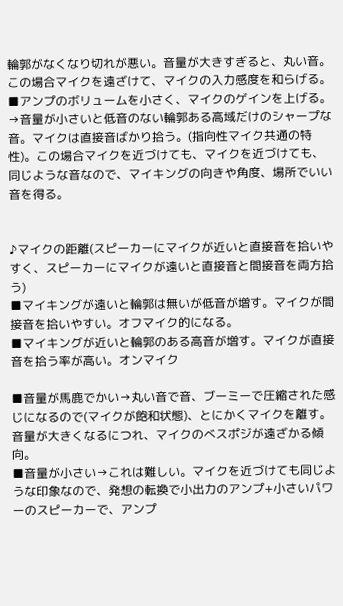輪郭がなくなり切れが悪い。音量が大きすぎると、丸い音。この場合マイクを遠ざけて、マイクの入力感度を和らげる。
■アンプのボリュームを小さく、マイクのゲインを上げる。→音量が小さいと低音のない輪郭ある高域だけのシャープな音。マイクは直接音ばかり拾う。(指向性マイク共通の特性)。この場合マイクを近づけても、マイクを近づけても、同じような音なので、マイキングの向きや角度、場所でいい音を得る。


♪マイクの距離(スピーカーにマイクが近いと直接音を拾いやすく、スピーカーにマイクが遠いと直接音と間接音を両方拾う)
■マイキングが遠いと輪郭は無いが低音が増す。マイクが間接音を拾いやすい。オフマイク的になる。
■マイキングが近いと輪郭のある高音が増す。マイクが直接音を拾う率が高い。オンマイク

■音量が馬鹿でかい→丸い音で音、ブーミーで圧縮された感じになるので(マイクが飽和状態)、とにかくマイクを離す。音量が大きくなるにつれ、マイクのべスポジが遠ざかる傾向。
■音量が小さい→これは難しい。マイクを近づけても同じような印象なので、発想の転換で小出力のアンプ+小さいパワーのスピーカーで、アンプ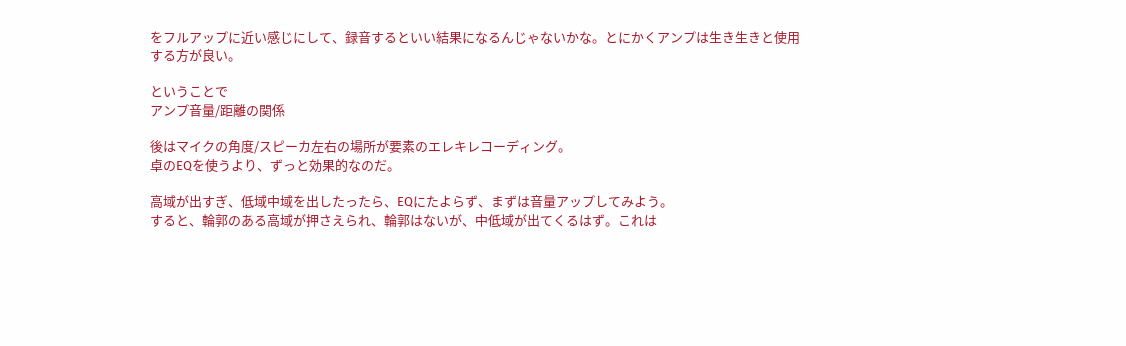をフルアップに近い感じにして、録音するといい結果になるんじゃないかな。とにかくアンプは生き生きと使用する方が良い。

ということで
アンプ音量/距離の関係

後はマイクの角度/スピーカ左右の場所が要素のエレキレコーディング。
卓のEQを使うより、ずっと効果的なのだ。

高域が出すぎ、低域中域を出したったら、EQにたよらず、まずは音量アップしてみよう。
すると、輪郭のある高域が押さえられ、輪郭はないが、中低域が出てくるはず。これは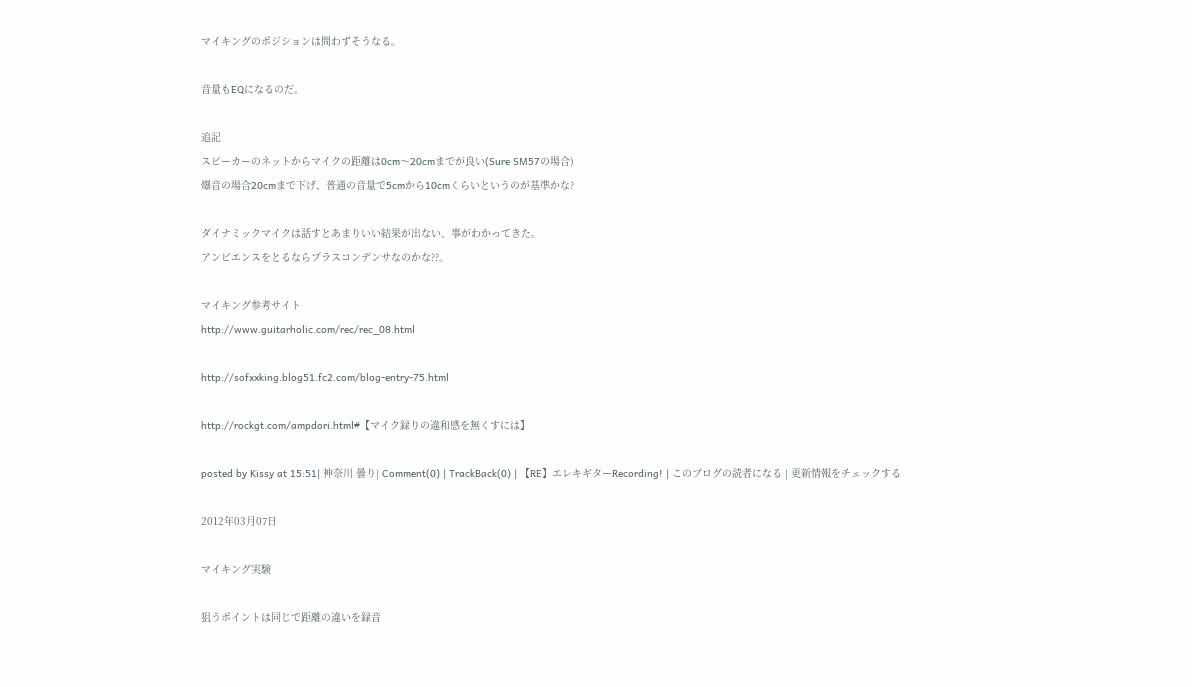マイキングのポジションは問わずそうなる。

音量もEQになるのだ。

追記
スピーカーのネットからマイクの距離は0cm〜20cmまでが良い(Sure SM57の場合)
爆音の場合20cmまで下げ、普通の音量で5cmから10cmくらいというのが基準かな?

ダイナミックマイクは話すとあまりいい結果が出ない、事がわかってきた。
アンビエンスをとるならプラスコンデンサなのかな??。

マイキング参考サイト
http://www.guitarholic.com/rec/rec_08.html

http://sofxxking.blog51.fc2.com/blog-entry-75.html

http://rockgt.com/ampdori.html#【マイク録りの違和感を無くすには】

posted by Kissy at 15:51| 神奈川 曇り| Comment(0) | TrackBack(0) | 【RE】エレキギターRecording! | このブログの読者になる | 更新情報をチェックする

2012年03月07日

マイキング実験

狙うポイントは同じで距離の違いを録音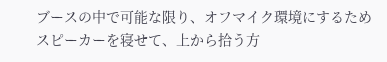ブースの中で可能な限り、オフマイク環境にするためスピーカーを寝せて、上から拾う方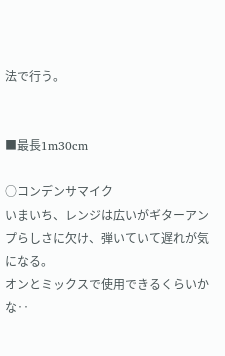法で行う。


■最長1m30cm

○コンデンサマイク
いまいち、レンジは広いがギターアンプらしさに欠け、弾いていて遅れが気になる。
オンとミックスで使用できるくらいかな‥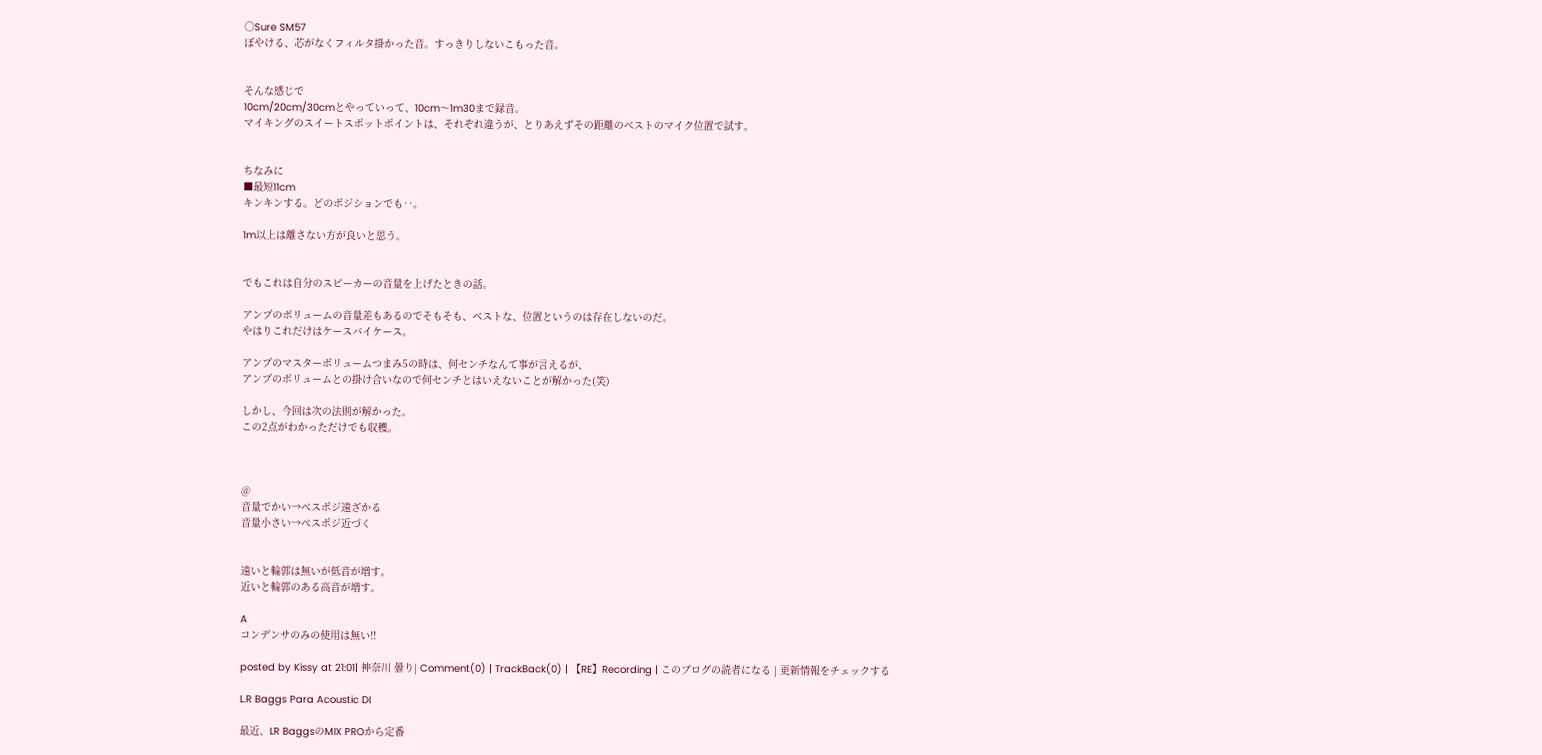○Sure SM57
ぼやける、芯がなくフィルタ掛かった音。すっきりしないこもった音。


そんな感じで
10cm/20cm/30cmとやっていって、10cm〜1m30まで録音。
マイキングのスイートスポットポイントは、それぞれ違うが、とりあえずその距離のベストのマイク位置で試す。


ちなみに
■最短11cm
キンキンする。どのポジションでも‥。

1m以上は離さない方が良いと思う。


でもこれは自分のスピーカーの音量を上げたときの話。

アンプのボリュームの音量差もあるのでそもそも、ベストな、位置というのは存在しないのだ。
やはりこれだけはケースバイケース。

アンプのマスターボリュームつまみ5の時は、何センチなんて事が言えるが、
アンプのボリュームとの掛け合いなので何センチとはいえないことが解かった(笑)

しかし、今回は次の法則が解かった。
この2点がわかっただけでも収穫。



@
音量でかい→べスポジ遠ざかる
音量小さい→べスポジ近づく


遠いと輪郭は無いが低音が増す。
近いと輪郭のある高音が増す。

A
コンデンサのみの使用は無い!!

posted by Kissy at 21:01| 神奈川 曇り| Comment(0) | TrackBack(0) | 【RE】Recording | このブログの読者になる | 更新情報をチェックする

L.R Baggs Para Acoustic DI

最近、LR BaggsのMIX PROから定番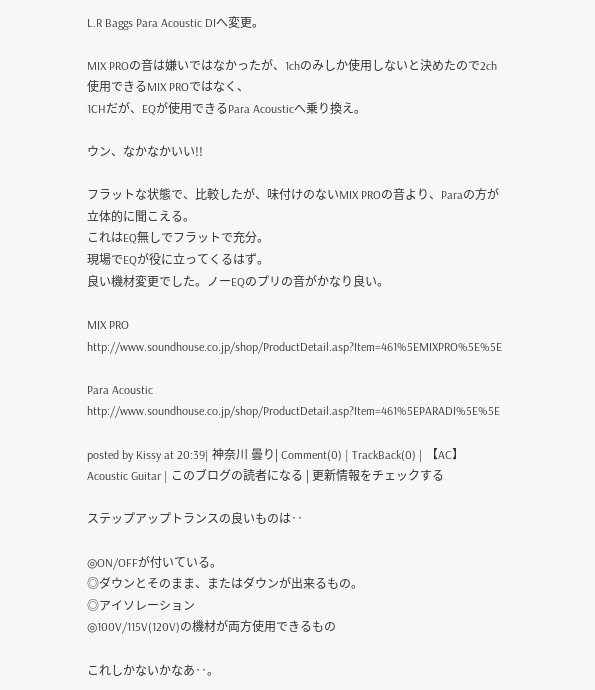L.R Baggs Para Acoustic DIへ変更。

MIX PROの音は嫌いではなかったが、1chのみしか使用しないと決めたので2ch使用できるMIX PROではなく、
1CHだが、EQが使用できるPara Acousticへ乗り換え。

ウン、なかなかいい!!

フラットな状態で、比較したが、味付けのないMIX PROの音より、Paraの方が立体的に聞こえる。
これはEQ無しでフラットで充分。
現場でEQが役に立ってくるはず。
良い機材変更でした。ノーEQのプリの音がかなり良い。

MIX PRO
http://www.soundhouse.co.jp/shop/ProductDetail.asp?Item=461%5EMIXPRO%5E%5E

Para Acoustic
http://www.soundhouse.co.jp/shop/ProductDetail.asp?Item=461%5EPARADI%5E%5E

posted by Kissy at 20:39| 神奈川 曇り| Comment(0) | TrackBack(0) | 【AC】Acoustic Guitar | このブログの読者になる | 更新情報をチェックする

ステップアップトランスの良いものは‥

◎ON/OFFが付いている。
◎ダウンとそのまま、またはダウンが出来るもの。
◎アイソレーション
◎100V/115V(120V)の機材が両方使用できるもの

これしかないかなあ‥。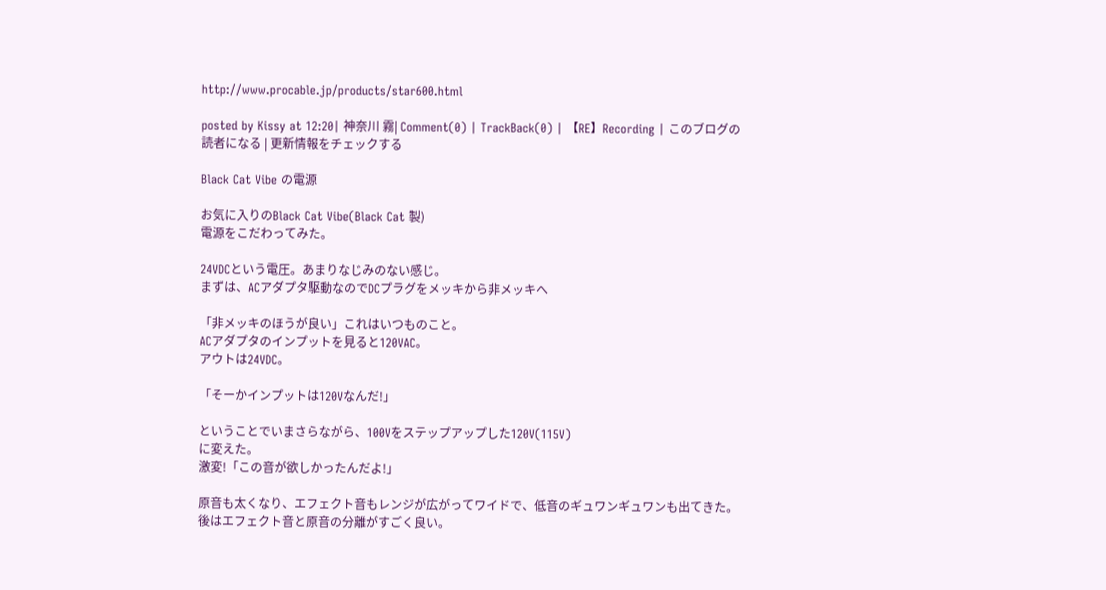http://www.procable.jp/products/star600.html

posted by Kissy at 12:20| 神奈川 霧| Comment(0) | TrackBack(0) | 【RE】Recording | このブログの読者になる | 更新情報をチェックする

Black Cat Vibe の電源

お気に入りのBlack Cat Vibe(Black Cat 製)
電源をこだわってみた。

24VDCという電圧。あまりなじみのない感じ。
まずは、ACアダプタ駆動なのでDCプラグをメッキから非メッキへ

「非メッキのほうが良い」これはいつものこと。
ACアダプタのインプットを見ると120VAC。
アウトは24VDC。

「そーかインプットは120Vなんだ!」

ということでいまさらながら、100Vをステップアップした120V(115V)
に変えた。
激変!「この音が欲しかったんだよ!」

原音も太くなり、エフェクト音もレンジが広がってワイドで、低音のギュワンギュワンも出てきた。
後はエフェクト音と原音の分離がすごく良い。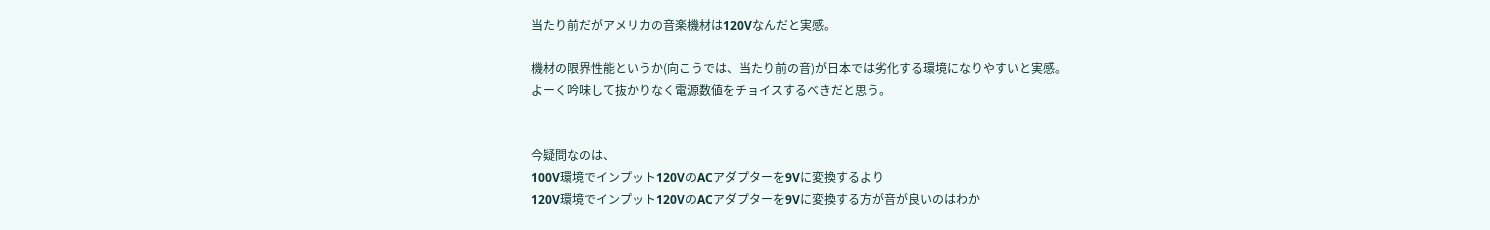当たり前だがアメリカの音楽機材は120Vなんだと実感。

機材の限界性能というか(向こうでは、当たり前の音)が日本では劣化する環境になりやすいと実感。
よーく吟味して抜かりなく電源数値をチョイスするべきだと思う。


今疑問なのは、
100V環境でインプット120VのACアダプターを9Vに変換するより
120V環境でインプット120VのACアダプターを9Vに変換する方が音が良いのはわか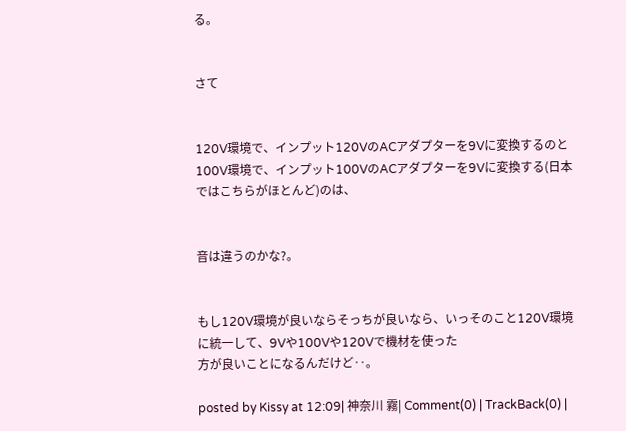る。


さて


120V環境で、インプット120VのACアダプターを9Vに変換するのと
100V環境で、インプット100VのACアダプターを9Vに変換する(日本ではこちらがほとんど)のは、


音は違うのかな?。


もし120V環境が良いならそっちが良いなら、いっそのこと120V環境に統一して、9Vや100Vや120Vで機材を使った
方が良いことになるんだけど‥。

posted by Kissy at 12:09| 神奈川 霧| Comment(0) | TrackBack(0) |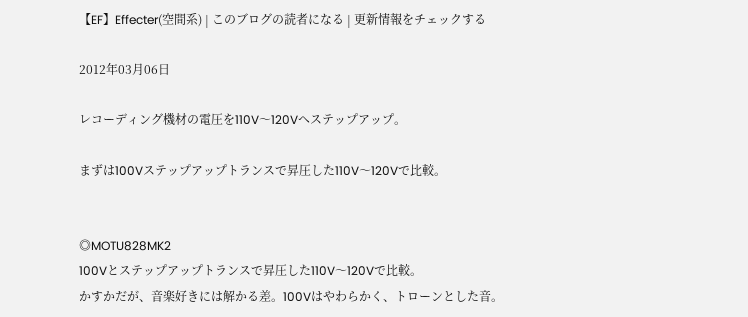【EF】Effecter(空間系) | このブログの読者になる | 更新情報をチェックする

2012年03月06日

レコーディング機材の電圧を110V〜120Vへステップアップ。

まずは100Vステップアップトランスで昇圧した110V〜120Vで比較。


◎MOTU828MK2
100Vとステップアップトランスで昇圧した110V〜120Vで比較。
かすかだが、音楽好きには解かる差。100Vはやわらかく、トローンとした音。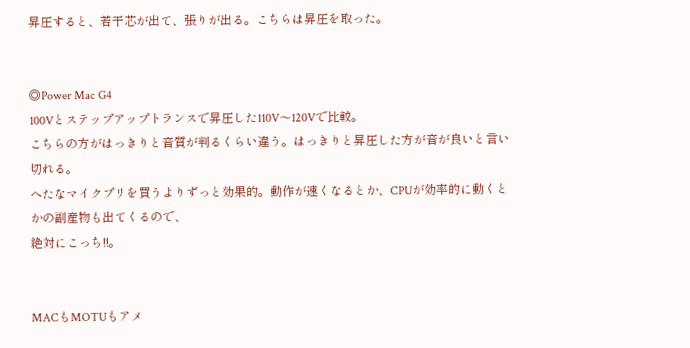昇圧すると、若干芯が出て、張りが出る。こちらは昇圧を取った。


◎Power Mac G4
100Vとステップアップトランスで昇圧した110V〜120Vで比較。
こちらの方がはっきりと音質が判るくらい違う。はっきりと昇圧した方が音が良いと言い切れる。
へたなマイクプリを買うよりずっと効果的。動作が速くなるとか、CPUが効率的に動くとかの副産物も出てくるので、
絶対にこっち!!。


MACもMOTUもアメ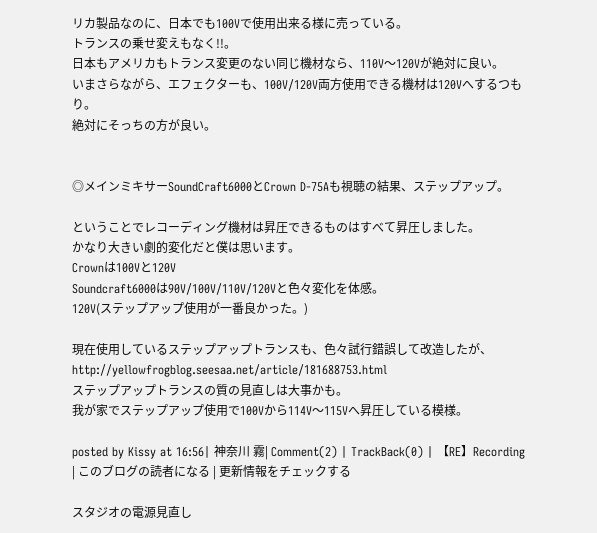リカ製品なのに、日本でも100Vで使用出来る様に売っている。
トランスの乗せ変えもなく!!。
日本もアメリカもトランス変更のない同じ機材なら、110V〜120Vが絶対に良い。
いまさらながら、エフェクターも、100V/120V両方使用できる機材は120Vへするつもり。
絶対にそっちの方が良い。


◎メインミキサーSoundCraft6000とCrown D-75Aも視聴の結果、ステップアップ。

ということでレコーディング機材は昇圧できるものはすべて昇圧しました。
かなり大きい劇的変化だと僕は思います。
Crownは100Vと120V
Soundcraft6000は90V/100V/110V/120Vと色々変化を体感。
120V(ステップアップ使用が一番良かった。)

現在使用しているステップアップトランスも、色々試行錯誤して改造したが、
http://yellowfrogblog.seesaa.net/article/181688753.html
ステップアップトランスの質の見直しは大事かも。
我が家でステップアップ使用で100Vから114V〜115Vへ昇圧している模様。

posted by Kissy at 16:56| 神奈川 霧| Comment(2) | TrackBack(0) | 【RE】Recording | このブログの読者になる | 更新情報をチェックする

スタジオの電源見直し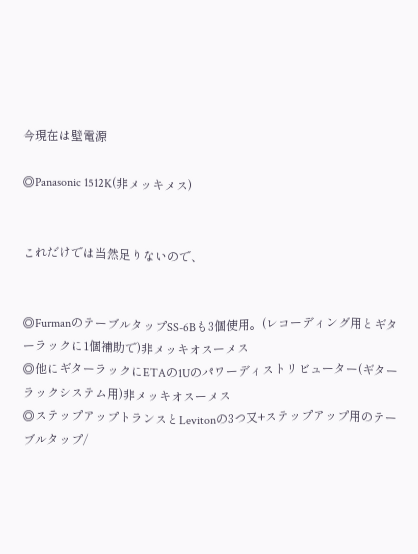今現在は壁電源

◎Panasonic 1512K(非メッキメス)


これだけでは当然足りないので、


◎FurmanのテーブルタップSS-6Bも3個使用。(レコーディング用とギターラックに1個補助で)非メッキオスーメス
◎他にギターラックにETAの1Uのパワーディストリビューター(ギターラックシステム用)非メッキオスーメス
◎ステップアップトランスとLevitonの3つ又+ステップアップ用のテーブルタップ/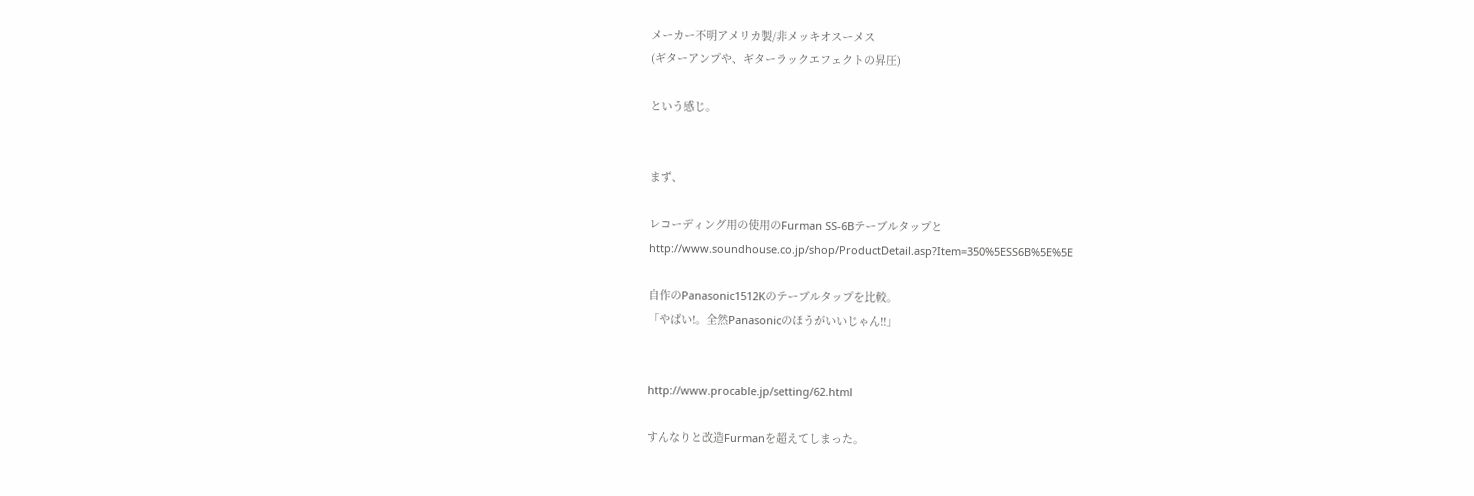メーカー不明アメリカ製/非メッキオスーメス
(ギターアンプや、ギターラックエフェクトの昇圧)

という感じ。


まず、

レコーディング用の使用のFurman SS-6Bテーブルタップと
http://www.soundhouse.co.jp/shop/ProductDetail.asp?Item=350%5ESS6B%5E%5E

自作のPanasonic1512Kのテーブルタップを比較。
「やばい!。全然Panasonicのほうがいいじゃん!!」


http://www.procable.jp/setting/62.html

すんなりと改造Furmanを超えてしまった。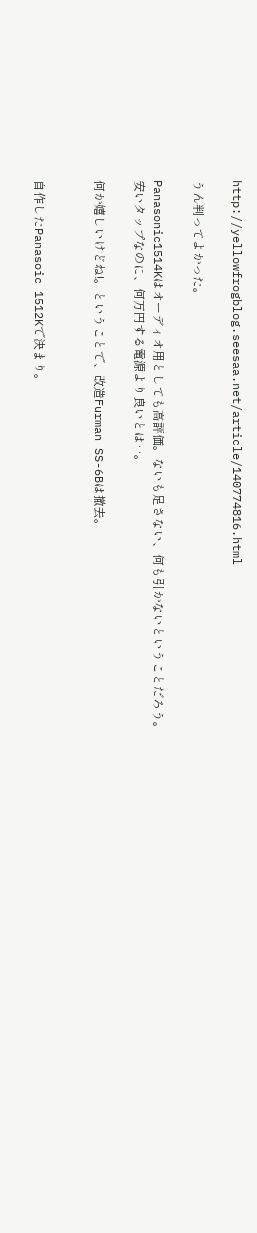http://yellowfrogblog.seesaa.net/article/140774816.html

うん判ってよかった。

Panasonic1514Kはオーディオ用としても高評価。ないも足さない、何も引かないということだろう。
安いタップなのに、何万円する電源より良いとは‥。

何か嬉しいけどね!。ということで、改造Furman SS-6Bは撤去。


自作したPanasoic 1512Kで決まり。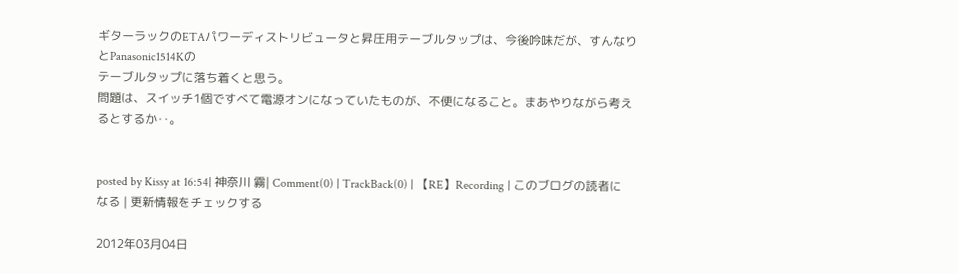ギターラックのETAパワーディストリビュータと昇圧用テーブルタップは、今後吟味だが、すんなりとPanasonic1514Kの
テーブルタップに落ち着くと思う。
問題は、スイッチ1個ですべて電源オンになっていたものが、不便になること。まあやりながら考えるとするか‥。


posted by Kissy at 16:54| 神奈川 霧| Comment(0) | TrackBack(0) | 【RE】Recording | このブログの読者になる | 更新情報をチェックする

2012年03月04日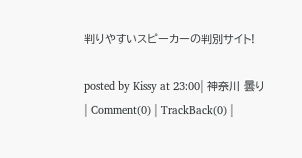判りやすいスピーカーの判別サイト!

posted by Kissy at 23:00| 神奈川 曇り| Comment(0) | TrackBack(0) |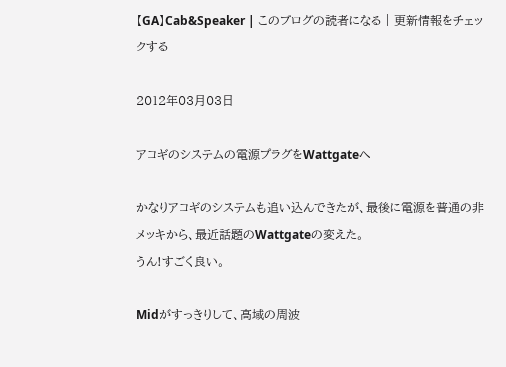【GA】Cab&Speaker | このブログの読者になる | 更新情報をチェックする

2012年03月03日

アコギのシステムの電源プラグをWattgateへ

かなりアコギのシステムも追い込んできたが、最後に電源を普通の非メッキから、最近話題のWattgateの変えた。
うん!すごく良い。

Midがすっきりして、高域の周波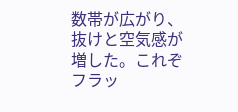数帯が広がり、抜けと空気感が増した。これぞフラッ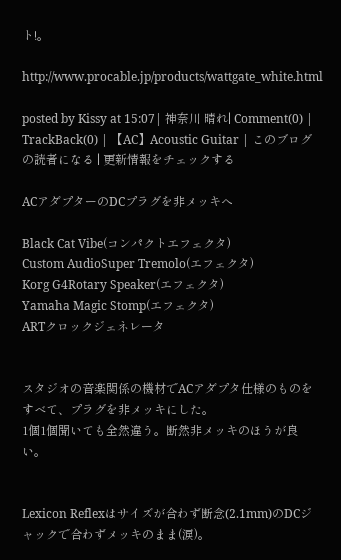ト!。

http://www.procable.jp/products/wattgate_white.html

posted by Kissy at 15:07| 神奈川 晴れ| Comment(0) | TrackBack(0) | 【AC】Acoustic Guitar | このブログの読者になる | 更新情報をチェックする

ACアダプターのDCプラグを非メッキへ

Black Cat Vibe(コンパクトエフェクタ)
Custom AudioSuper Tremolo(エフェクタ)
Korg G4Rotary Speaker(エフェクタ)
Yamaha Magic Stomp(エフェクタ)
ARTクロックジェネレータ


スタジオの音楽関係の機材でACアダプタ仕様のものをすべて、プラグを非メッキにした。
1個1個聞いても全然違う。断然非メッキのほうが良い。


Lexicon Reflexはサイズが合わず断念(2.1mm)のDCジャックで合わずメッキのまま(涙)。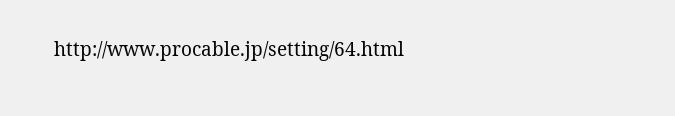http://www.procable.jp/setting/64.html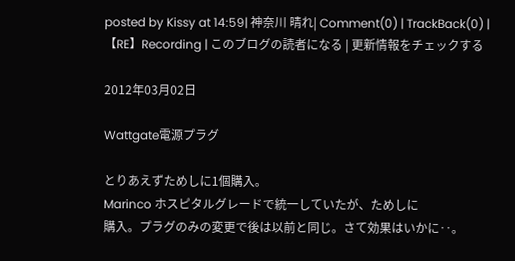posted by Kissy at 14:59| 神奈川 晴れ| Comment(0) | TrackBack(0) | 【RE】Recording | このブログの読者になる | 更新情報をチェックする

2012年03月02日

Wattgate電源プラグ

とりあえずためしに1個購入。
Marinco ホスピタルグレードで統一していたが、ためしに
購入。プラグのみの変更で後は以前と同じ。さて効果はいかに‥。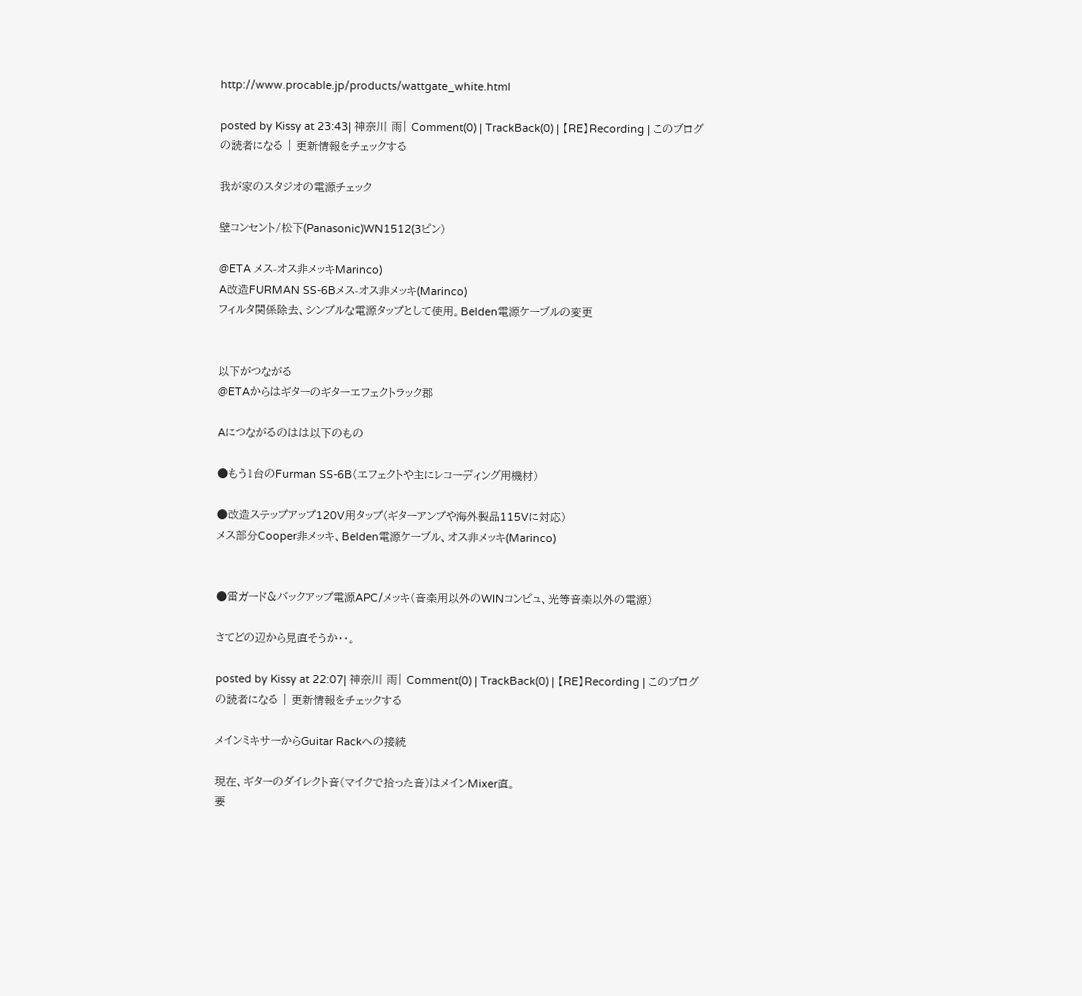http://www.procable.jp/products/wattgate_white.html

posted by Kissy at 23:43| 神奈川 雨| Comment(0) | TrackBack(0) | 【RE】Recording | このブログの読者になる | 更新情報をチェックする

我が家のスタジオの電源チェック

壁コンセント/松下(Panasonic)WN1512(3ピン)

@ETA メス-オス非メッキMarinco)
A改造FURMAN SS-6Bメス-オス非メッキ(Marinco)
フィルタ関係除去、シンプルな電源タップとして使用。Belden電源ケーブルの変更


以下がつながる
@ETAからはギターのギターエフェクトラック郡

Aにつながるのはは以下のもの

●もう1台のFurman SS-6B(エフェクトや主にレコーディング用機材)

●改造ステップアップ120V用タップ(ギターアンプや海外製品115Vに対応)
メス部分Cooper非メッキ、Belden電源ケーブル、オス非メッキ(Marinco)


●雷ガード&バックアップ電源APC/メッキ(音楽用以外のWINコンピュ、光等音楽以外の電源)

さてどの辺から見直そうか‥。

posted by Kissy at 22:07| 神奈川 雨| Comment(0) | TrackBack(0) | 【RE】Recording | このブログの読者になる | 更新情報をチェックする

メインミキサーからGuitar Rackへの接続

現在、ギターのダイレクト音(マイクで拾った音)はメインMixer直。
要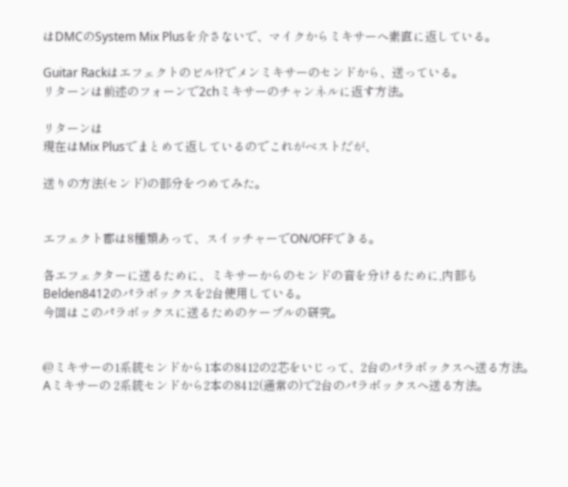はDMCのSystem Mix Plusを介さないで、マイクからミキサーへ素直に返している。

Guitar Rackはエフェクトのビル!?でメンミキサーのセンドから、送っている。
リターンは前述のフォーンで2chミキサーのチャンネルに返す方法。

リターンは
現在はMix Plusでまとめて返しているのでこれがベストだが、

送りの方法(センド)の部分をつめてみた。


エフェクト郡は8種類あって、スイッチャーでON/OFFできる。

各エフェクターに送るために、ミキサーからのセンドの音を分けるために,内部もBelden8412のパラボックスを2台使用している。
今回はこのパラボックスに送るためのケーブルの研究。


@ミキサーの1系統センドから1本の8412の2芯をいじって、2台のパラボックスへ送る方法。
Aミキサーの 2系統センドから2本の8412(通常の)で2台のパラボックスへ送る方法。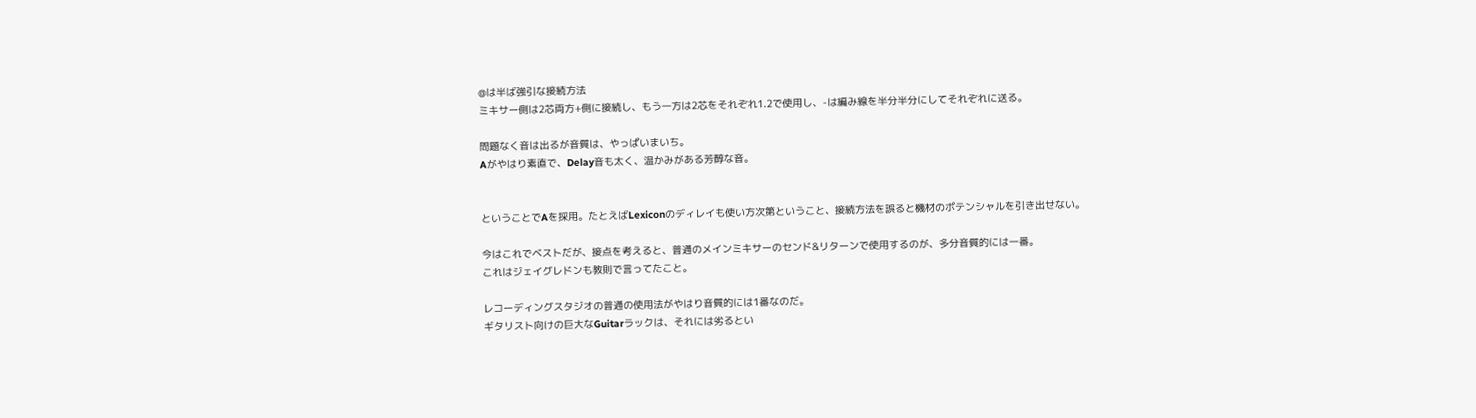@は半ば強引な接続方法
ミキサー側は2芯両方+側に接続し、もう一方は2芯をそれぞれ1.2で使用し、-は編み線を半分半分にしてそれぞれに送る。

問題なく音は出るが音質は、やっぱいまいち。
Aがやはり素直で、Delay音も太く、温かみがある芳醇な音。


ということでAを採用。たとえばLexiconのディレイも使い方次第ということ、接続方法を誤ると機材のポテンシャルを引き出せない。

今はこれでベストだが、接点を考えると、普通のメインミキサーのセンド&リターンで使用するのが、多分音質的には一番。
これはジェイグレドンも教則で言ってたこと。

レコーディングスタジオの普通の使用法がやはり音質的には1番なのだ。
ギタリスト向けの巨大なGuitarラックは、それには劣るとい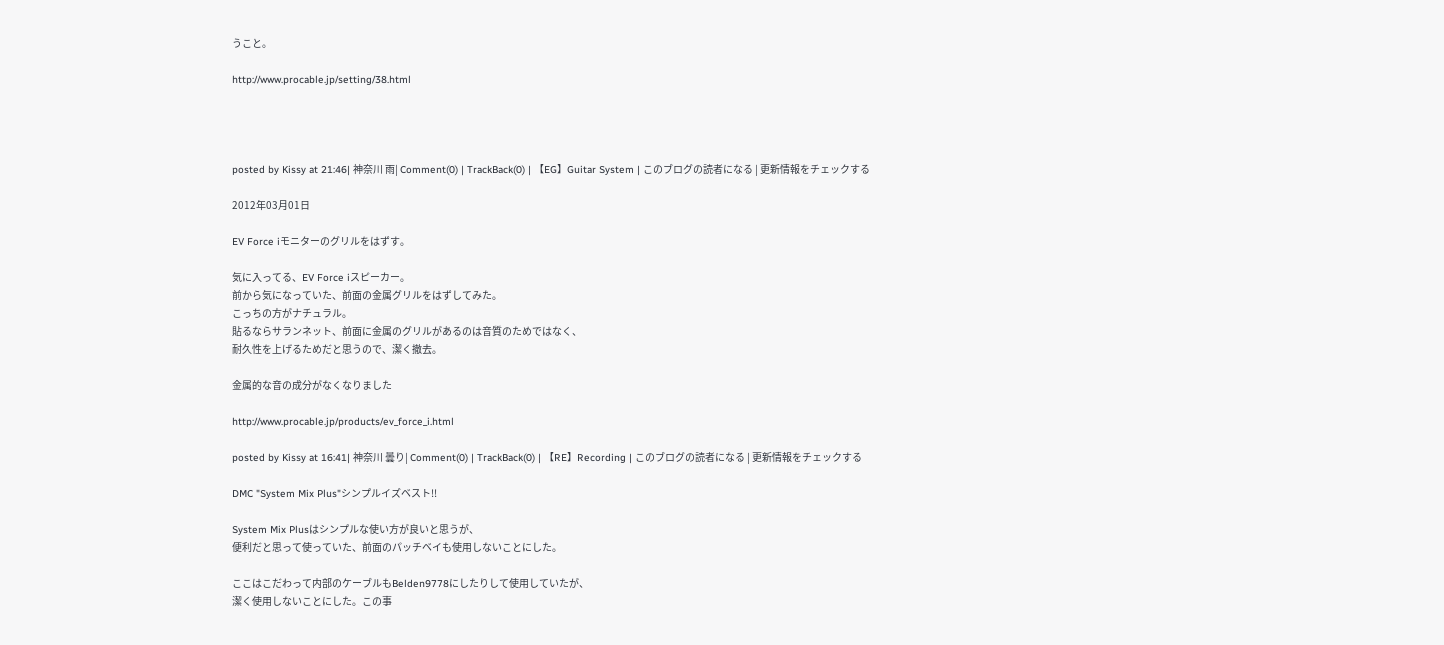うこと。

http://www.procable.jp/setting/38.html




posted by Kissy at 21:46| 神奈川 雨| Comment(0) | TrackBack(0) | 【EG】Guitar System | このブログの読者になる | 更新情報をチェックする

2012年03月01日

EV Force iモニターのグリルをはずす。

気に入ってる、EV Force iスピーカー。
前から気になっていた、前面の金属グリルをはずしてみた。
こっちの方がナチュラル。
貼るならサランネット、前面に金属のグリルがあるのは音質のためではなく、
耐久性を上げるためだと思うので、潔く撤去。

金属的な音の成分がなくなりました

http://www.procable.jp/products/ev_force_i.html

posted by Kissy at 16:41| 神奈川 曇り| Comment(0) | TrackBack(0) | 【RE】Recording | このブログの読者になる | 更新情報をチェックする

DMC "System Mix Plus"シンプルイズベスト!!

System Mix Plusはシンプルな使い方が良いと思うが、
便利だと思って使っていた、前面のパッチベイも使用しないことにした。

ここはこだわって内部のケーブルもBelden9778にしたりして使用していたが、
潔く使用しないことにした。この事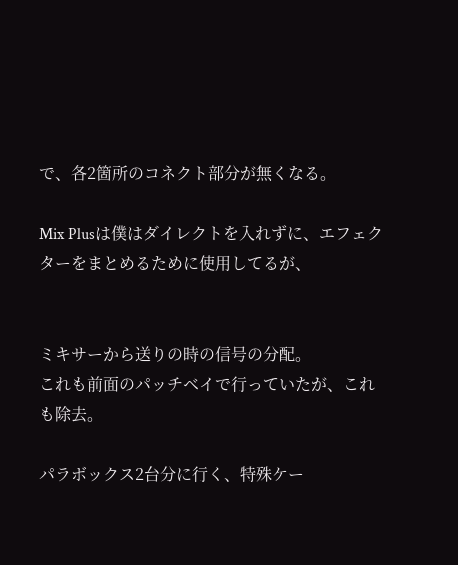で、各2箇所のコネクト部分が無くなる。

Mix Plusは僕はダイレクトを入れずに、エフェクターをまとめるために使用してるが、


ミキサーから送りの時の信号の分配。
これも前面のパッチベイで行っていたが、これも除去。

パラボックス2台分に行く、特殊ケー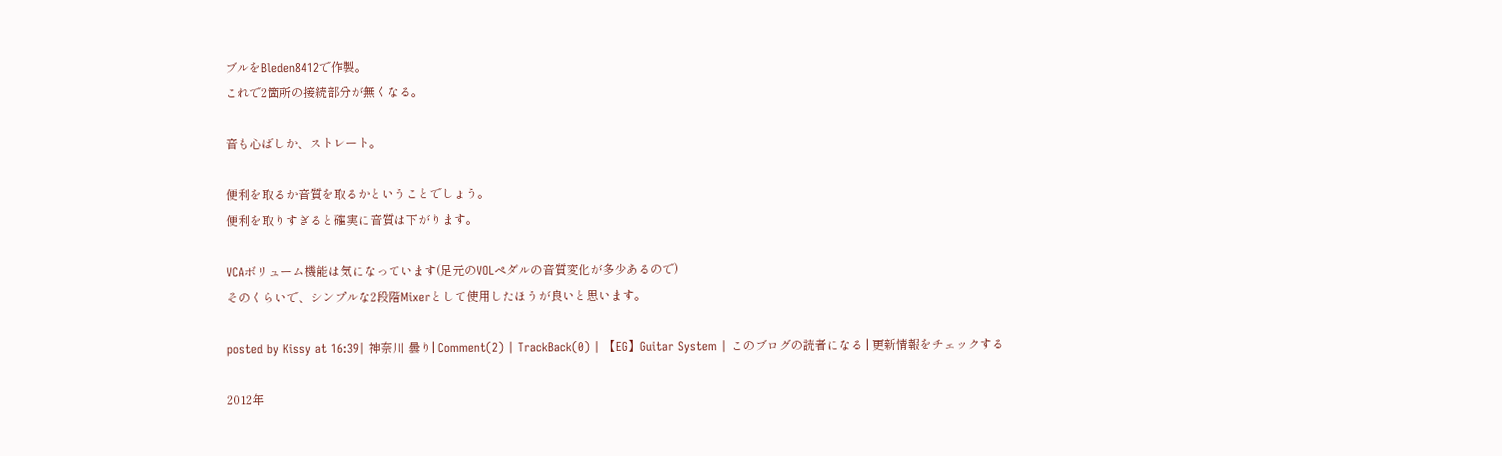ブルをBleden8412で作製。
これで2箇所の接続部分が無くなる。

音も心ばしか、ストレート。

便利を取るか音質を取るかということでしょう。
便利を取りすぎると確実に音質は下がります。

VCAボリューム機能は気になっています(足元のVOLペダルの音質変化が多少あるので)
そのくらいで、シンプルな2段階Mixerとして使用したほうが良いと思います。

posted by Kissy at 16:39| 神奈川 曇り| Comment(2) | TrackBack(0) | 【EG】Guitar System | このブログの読者になる | 更新情報をチェックする

2012年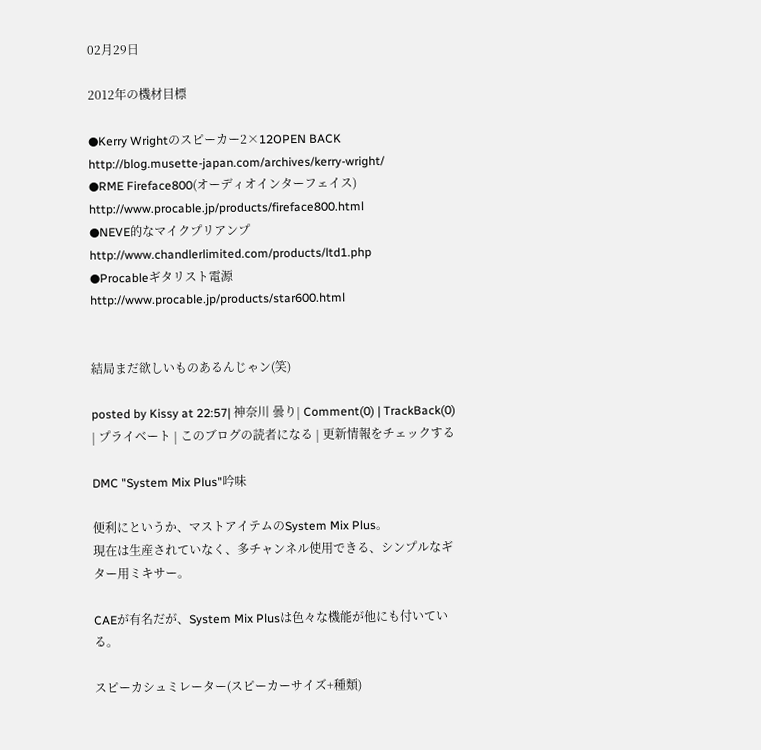02月29日

2012年の機材目標

●Kerry Wrightのスピーカー2×12OPEN BACK
http://blog.musette-japan.com/archives/kerry-wright/
●RME Fireface800(オーディオインターフェイス)
http://www.procable.jp/products/fireface800.html
●NEVE的なマイクプリアンプ
http://www.chandlerlimited.com/products/ltd1.php
●Procableギタリスト電源
http://www.procable.jp/products/star600.html


結局まだ欲しいものあるんじゃン(笑)

posted by Kissy at 22:57| 神奈川 曇り| Comment(0) | TrackBack(0) | プライベート | このブログの読者になる | 更新情報をチェックする

DMC "System Mix Plus"吟味

便利にというか、マストアイテムのSystem Mix Plus。
現在は生産されていなく、多チャンネル使用できる、シンプルなギター用ミキサー。

CAEが有名だが、System Mix Plusは色々な機能が他にも付いている。

スピーカシュミレーター(スピーカーサイズ+種類)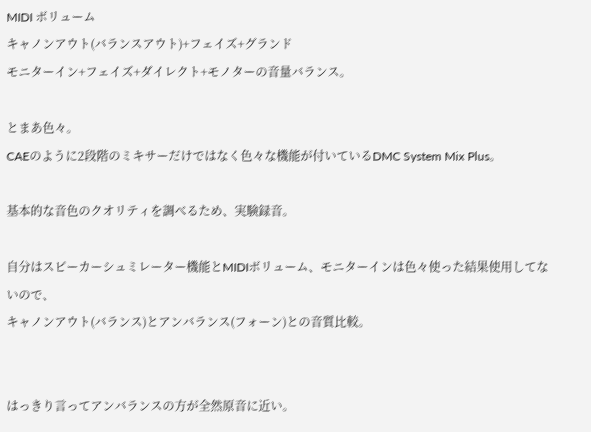MIDI ボリューム
キャノンアウト(バランスアウト)+フェイズ+グランド
モニターイン+フェイズ+ダイレクト+モノターの音量バランス。

とまあ色々。
CAEのように2段階のミキサーだけではなく色々な機能が付いているDMC System Mix Plus。

基本的な音色のクオリティを調べるため、実験録音。

自分はスピーカーシュミレーター機能とMIDIボリューム、モニターインは色々使った結果使用してないので、
キャノンアウト(バランス)とアンバランス(フォーン)との音質比較。


はっきり言ってアンバランスの方が全然原音に近い。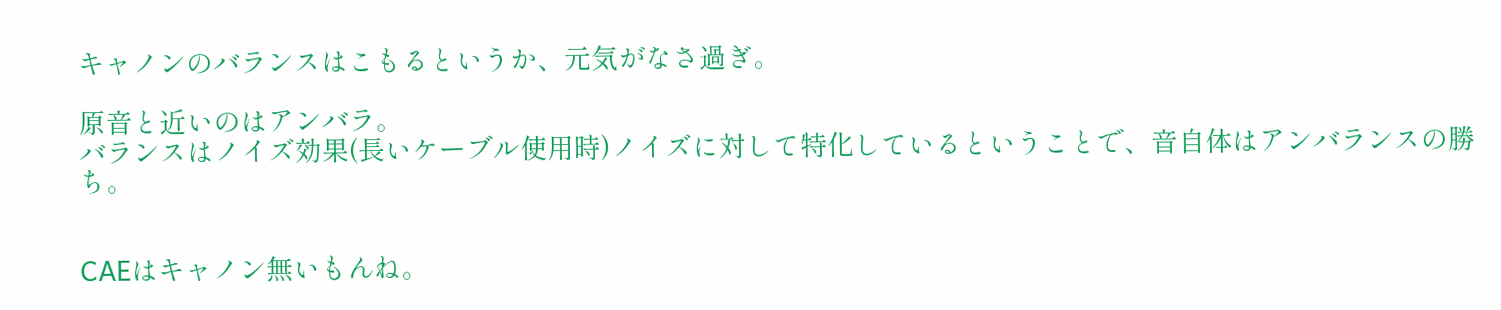キャノンのバランスはこもるというか、元気がなさ過ぎ。

原音と近いのはアンバラ。
バランスはノイズ効果(長いケーブル使用時)ノイズに対して特化しているということで、音自体はアンバランスの勝ち。


CAEはキャノン無いもんね。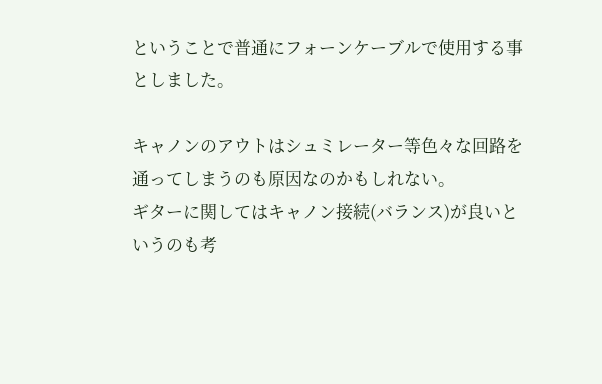ということで普通にフォーンケーブルで使用する事としました。

キャノンのアウトはシュミレーター等色々な回路を通ってしまうのも原因なのかもしれない。
ギターに関してはキャノン接続(バランス)が良いというのも考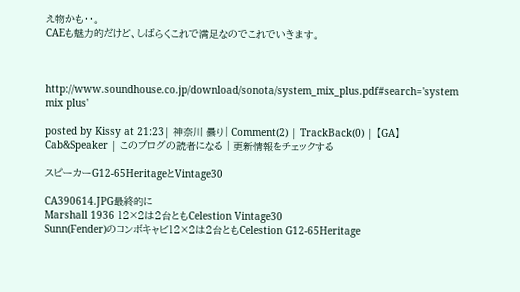え物かも‥。
CAEも魅力的だけど、しばらくこれで満足なのでこれでいきます。



http://www.soundhouse.co.jp/download/sonota/system_mix_plus.pdf#search='system mix plus'

posted by Kissy at 21:23| 神奈川 曇り| Comment(2) | TrackBack(0) | 【GA】Cab&Speaker | このブログの読者になる | 更新情報をチェックする

スピーカーG12-65HeritageとVintage30

CA390614.JPG最終的に
Marshall 1936 12×2は2台ともCelestion Vintage30
Sunn(Fender)のコンボキャビ12×2は2台ともCelestion G12-65Heritage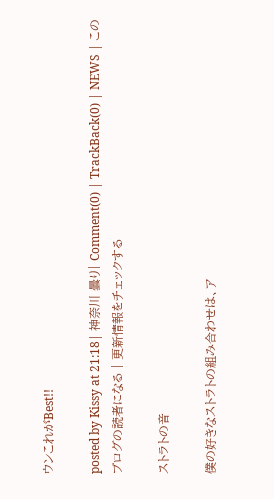ウンこれがBest!!

posted by Kissy at 21:18| 神奈川 曇り| Comment(0) | TrackBack(0) | NEWS | このブログの読者になる | 更新情報をチェックする

ストラトの音

僕の好きなストラトの組み合わせは、ア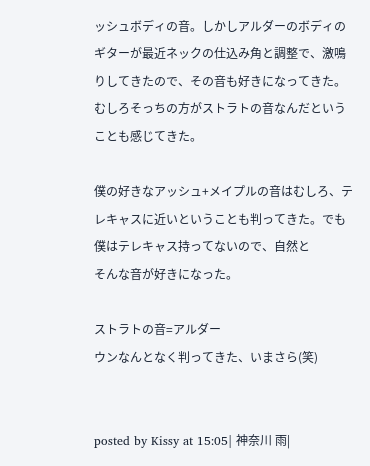ッシュボディの音。しかしアルダーのボディのギターが最近ネックの仕込み角と調整で、激鳴りしてきたので、その音も好きになってきた。
むしろそっちの方がストラトの音なんだということも感じてきた。

僕の好きなアッシュ+メイプルの音はむしろ、テレキャスに近いということも判ってきた。でも僕はテレキャス持ってないので、自然と
そんな音が好きになった。

ストラトの音=アルダー
ウンなんとなく判ってきた、いまさら(笑)


posted by Kissy at 15:05| 神奈川 雨|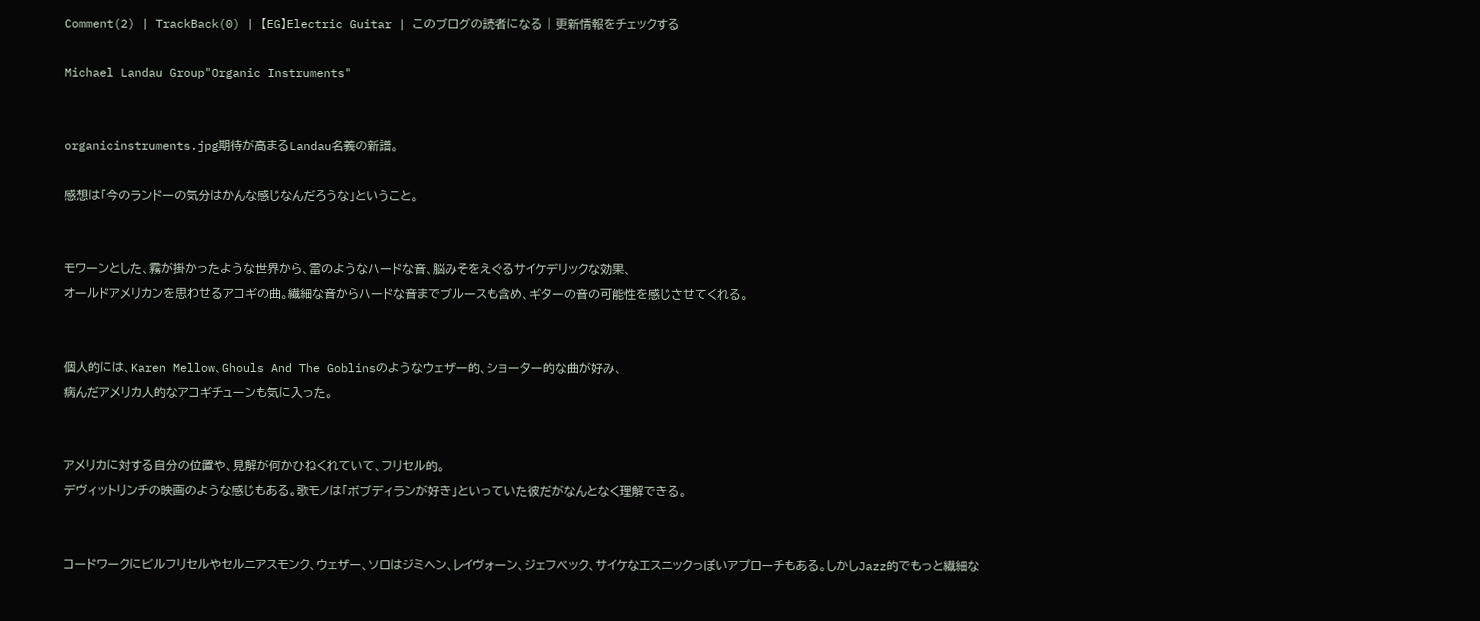Comment(2) | TrackBack(0) | 【EG】Electric Guitar | このブログの読者になる | 更新情報をチェックする

Michael Landau Group"Organic Instruments"


organicinstruments.jpg期待が高まるLandau名義の新譜。

感想は「今のランドーの気分はかんな感じなんだろうな」ということ。


モワーンとした、霧が掛かったような世界から、雷のようなハードな音、脳みそをえぐるサイケデリックな効果、
オールドアメリカンを思わせるアコギの曲。繊細な音からハードな音までブルースも含め、ギターの音の可能性を感じさせてくれる。


個人的には、Karen Mellow、Ghouls And The Goblinsのようなウェザー的、ショーター的な曲が好み、
病んだアメリカ人的なアコギチューンも気に入った。


アメリカに対する自分の位置や、見解が何かひねくれていて、フリセル的。
デヴィットリンチの映画のような感じもある。歌モノは「ボブディランが好き」といっていた彼だがなんとなく理解できる。


コードワークにビルフリセルやセルニアスモンク、ウェザー、ソロはジミヘン、レイヴォーン、ジェフベック、サイケなエスニックっぽいアプローチもある。しかしJazz的でもっと繊細な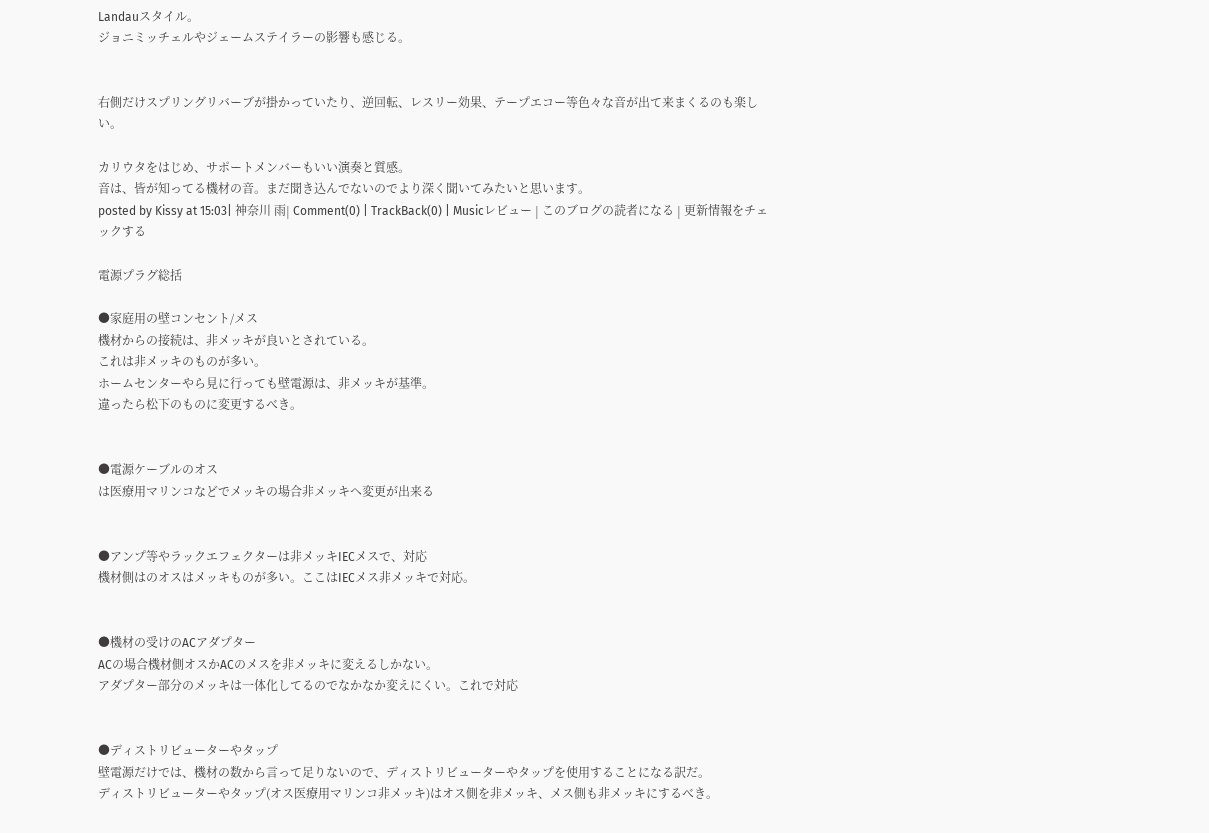Landauスタイル。
ジョニミッチェルやジェームステイラーの影響も感じる。


右側だけスプリングリバーブが掛かっていたり、逆回転、レスリー効果、テープエコー等色々な音が出て来まくるのも楽しい。

カリウタをはじめ、サポートメンバーもいい演奏と質感。
音は、皆が知ってる機材の音。まだ聞き込んでないのでより深く聞いてみたいと思います。
posted by Kissy at 15:03| 神奈川 雨| Comment(0) | TrackBack(0) | Musicレビュー | このブログの読者になる | 更新情報をチェックする

電源プラグ総括

●家庭用の壁コンセント/メス
機材からの接続は、非メッキが良いとされている。
これは非メッキのものが多い。
ホームセンターやら見に行っても壁電源は、非メッキが基準。
違ったら松下のものに変更するべき。


●電源ケーブルのオス
は医療用マリンコなどでメッキの場合非メッキへ変更が出来る


●アンプ等やラックエフェクターは非メッキIECメスで、対応
機材側はのオスはメッキものが多い。ここはIECメス非メッキで対応。


●機材の受けのACアダプター
ACの場合機材側オスかACのメスを非メッキに変えるしかない。
アダプター部分のメッキは一体化してるのでなかなか変えにくい。これで対応


●ディストリビューターやタップ
壁電源だけでは、機材の数から言って足りないので、ディストリビューターやタップを使用することになる訳だ。
ディストリビューターやタップ(オス医療用マリンコ非メッキ)はオス側を非メッキ、メス側も非メッキにするべき。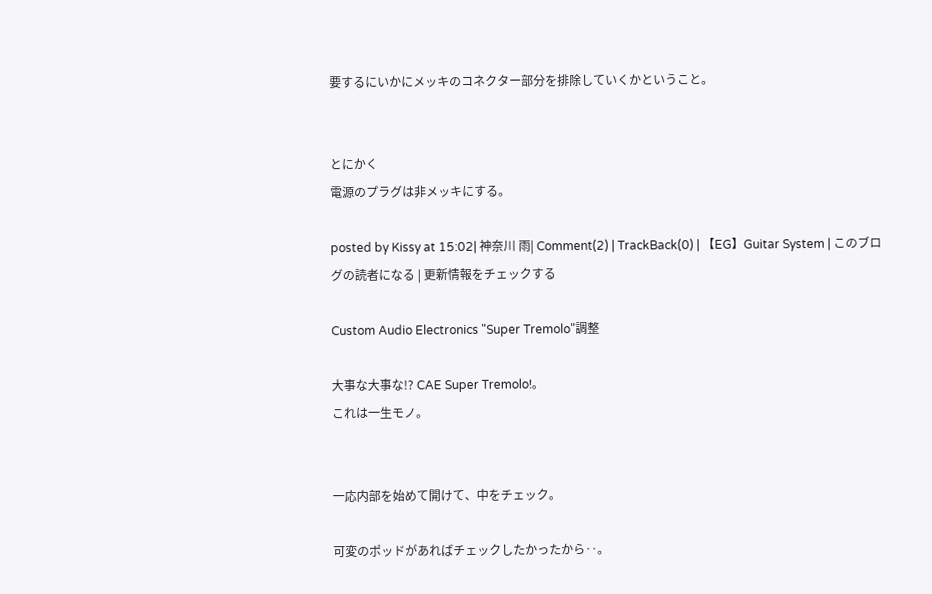要するにいかにメッキのコネクター部分を排除していくかということ。


とにかく
電源のプラグは非メッキにする。

posted by Kissy at 15:02| 神奈川 雨| Comment(2) | TrackBack(0) | 【EG】Guitar System | このブログの読者になる | 更新情報をチェックする

Custom Audio Electronics "Super Tremolo"調整

大事な大事な!? CAE Super Tremolo!。
これは一生モノ。


一応内部を始めて開けて、中をチェック。

可変のポッドがあればチェックしたかったから‥。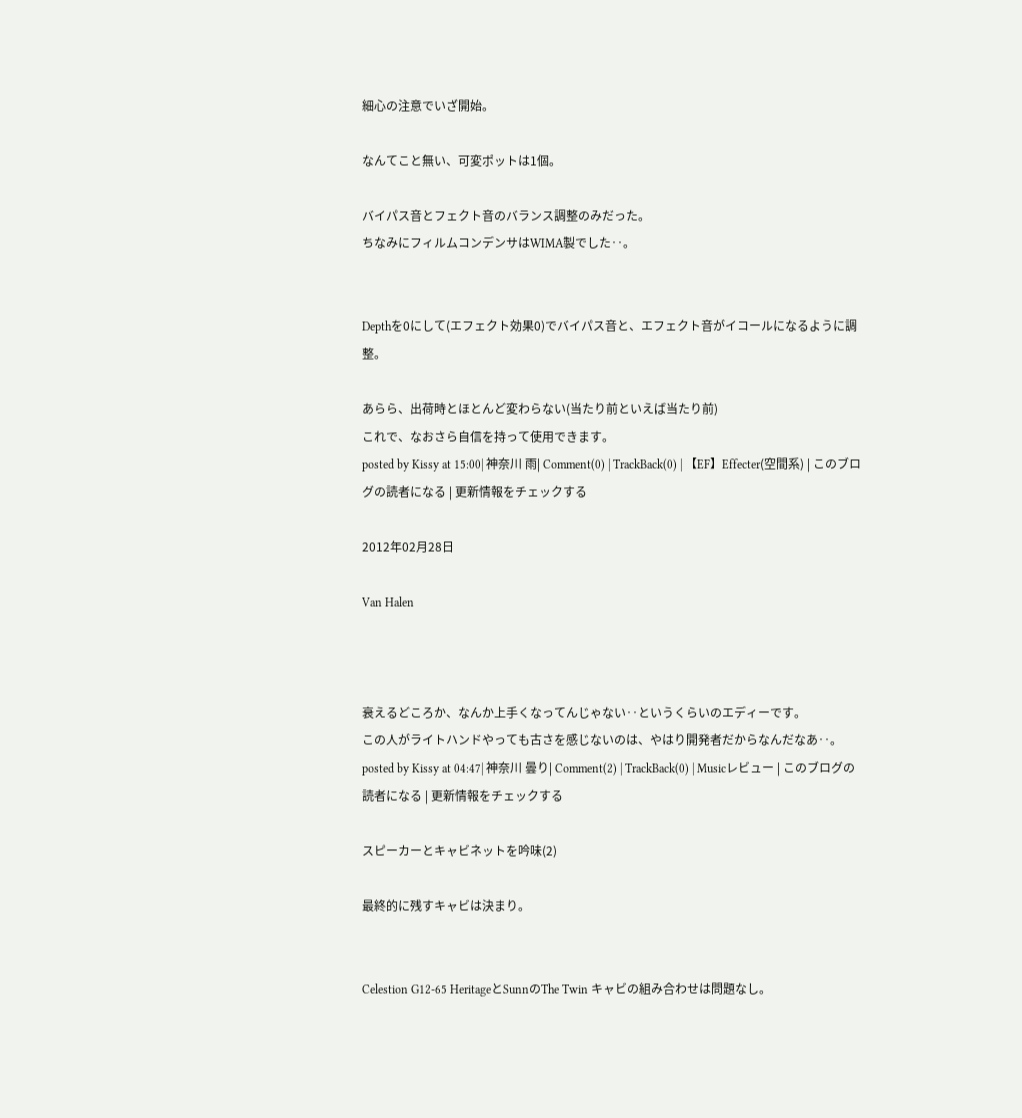細心の注意でいざ開始。

なんてこと無い、可変ポットは1個。

バイパス音とフェクト音のバランス調整のみだった。
ちなみにフィルムコンデンサはWIMA製でした‥。


Depthを0にして(エフェクト効果0)でバイパス音と、エフェクト音がイコールになるように調整。

あらら、出荷時とほとんど変わらない(当たり前といえば当たり前)
これで、なおさら自信を持って使用できます。
posted by Kissy at 15:00| 神奈川 雨| Comment(0) | TrackBack(0) | 【EF】Effecter(空間系) | このブログの読者になる | 更新情報をチェックする

2012年02月28日

Van Halen



衰えるどころか、なんか上手くなってんじゃない‥というくらいのエディーです。
この人がライトハンドやっても古さを感じないのは、やはり開発者だからなんだなあ‥。
posted by Kissy at 04:47| 神奈川 曇り| Comment(2) | TrackBack(0) | Musicレビュー | このブログの読者になる | 更新情報をチェックする

スピーカーとキャビネットを吟味(2)

最終的に残すキャビは決まり。


Celestion G12-65 HeritageとSunnのThe Twin キャビの組み合わせは問題なし。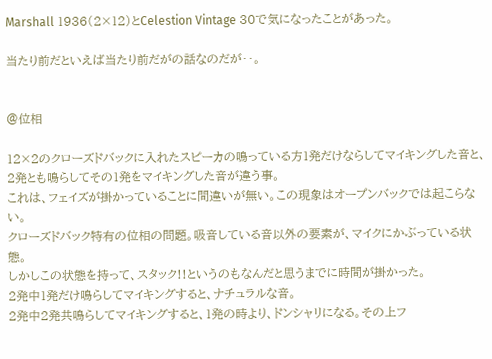Marshall 1936(2×12)とCelestion Vintage 30で気になったことがあった。

当たり前だといえば当たり前だがの話なのだが‥。


@位相

12×2のクローズドバックに入れたスピーカの鳴っている方1発だけならしてマイキングした音と、2発とも鳴らしてその1発をマイキングした音が違う事。
これは、フェイズが掛かっていることに間違いが無い。この現象はオープンバックでは起こらない。
クローズドバック特有の位相の問題。吸音している音以外の要素が、マイクにかぶっている状態。
しかしこの状態を持って、スタック!!というのもなんだと思うまでに時間が掛かった。
2発中1発だけ鳴らしてマイキングすると、ナチュラルな音。
2発中2発共鳴らしてマイキングすると、1発の時より、ドンシャリになる。その上フ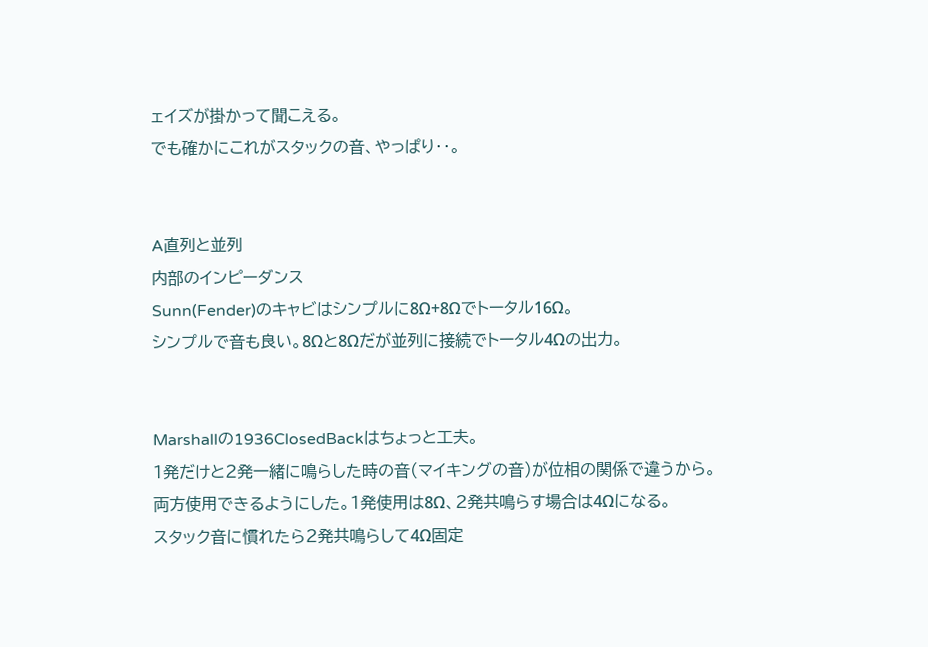ェイズが掛かって聞こえる。
でも確かにこれがスタックの音、やっぱり‥。


A直列と並列
内部のインピーダンス
Sunn(Fender)のキャビはシンプルに8Ω+8Ωでトータル16Ω。
シンプルで音も良い。8Ωと8Ωだが並列に接続でトータル4Ωの出力。


Marshallの1936ClosedBackはちょっと工夫。
1発だけと2発一緒に鳴らした時の音(マイキングの音)が位相の関係で違うから。
両方使用できるようにした。1発使用は8Ω、2発共鳴らす場合は4Ωになる。
スタック音に慣れたら2発共鳴らして4Ω固定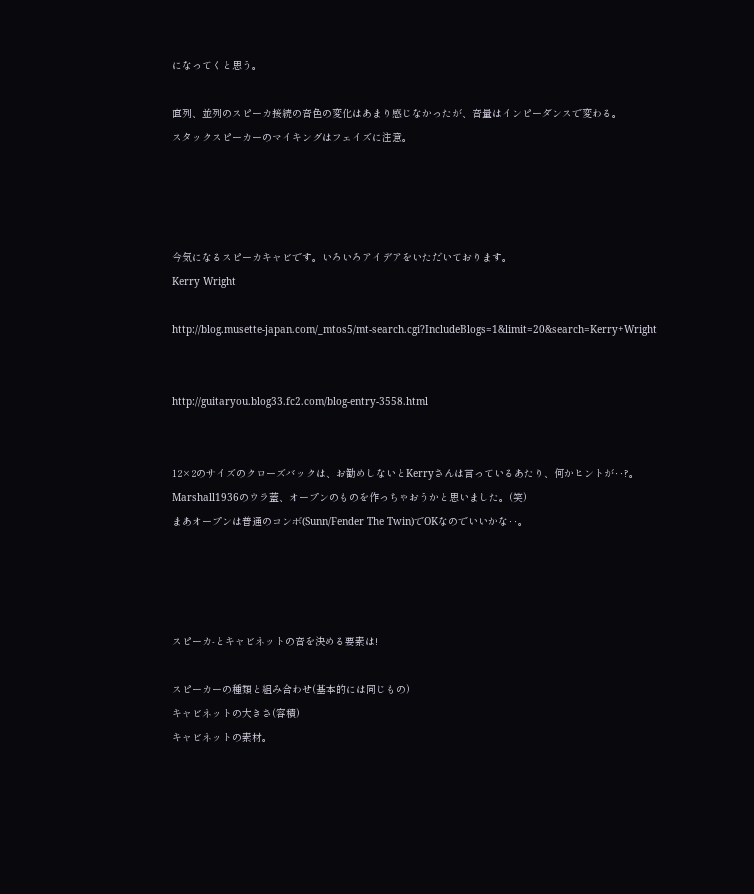になってくと思う。

直列、並列のスピーカ接続の音色の変化はあまり感じなかったが、音量はインピーダンスで変わる。
スタックスピーカーのマイキングはフェイズに注意。




今気になるスピーカキャビです。いろいろアイデアをいただいております。
Kerry Wright

http://blog.musette-japan.com/_mtos5/mt-search.cgi?IncludeBlogs=1&limit=20&search=Kerry+Wright


http://guitaryou.blog33.fc2.com/blog-entry-3558.html


12×2のサイズのクローズバックは、お勧めしないとKerryさんは言っているあたり、何かヒントが‥?。
Marshall1936のウラ蓋、オープンのものを作っちゃおうかと思いました。(笑)
まあオープンは普通のコンボ(Sunn/Fender The Twin)でOKなのでいいかな‥。




スピーカ-とキャビネットの音を決める要素は!

スピーカーの種類と組み合わせ(基本的には同じもの)
キャビネットの大きさ(容積)
キャビネットの素材。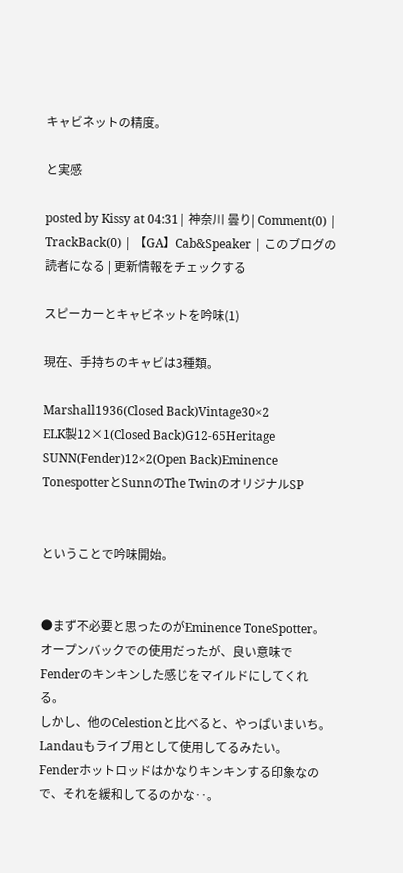キャビネットの精度。

と実感

posted by Kissy at 04:31| 神奈川 曇り| Comment(0) | TrackBack(0) | 【GA】Cab&Speaker | このブログの読者になる | 更新情報をチェックする

スピーカーとキャビネットを吟味(1)

現在、手持ちのキャビは3種類。

Marshall1936(Closed Back)Vintage30×2
ELK製12×1(Closed Back)G12-65Heritage
SUNN(Fender)12×2(Open Back)Eminence TonespotterとSunnのThe TwinのオリジナルSP


ということで吟味開始。


●まず不必要と思ったのがEminence ToneSpotter。
オープンバックでの使用だったが、良い意味でFenderのキンキンした感じをマイルドにしてくれる。
しかし、他のCelestionと比べると、やっぱいまいち。
Landauもライブ用として使用してるみたい。
Fenderホットロッドはかなりキンキンする印象なので、それを緩和してるのかな‥。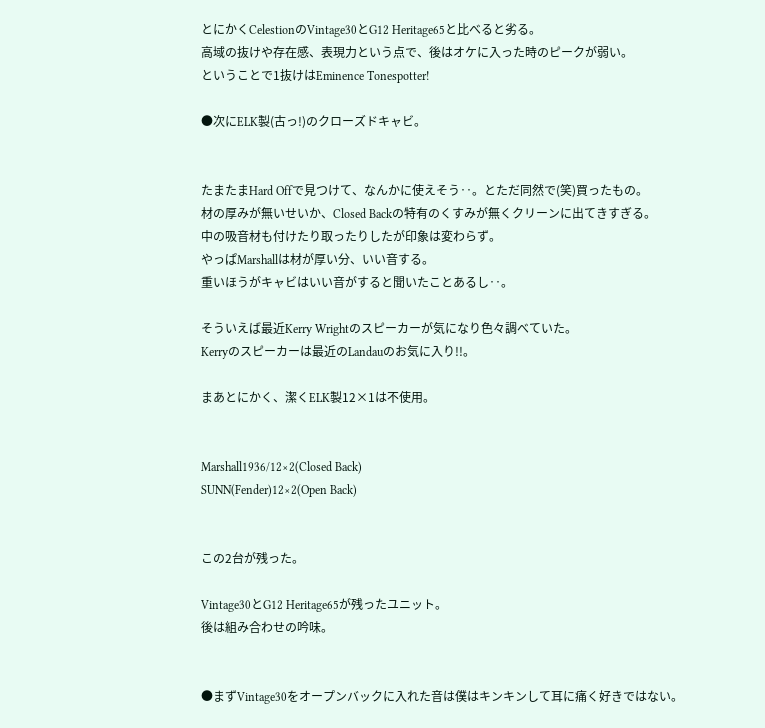とにかくCelestionのVintage30とG12 Heritage65と比べると劣る。
高域の抜けや存在感、表現力という点で、後はオケに入った時のピークが弱い。
ということで1抜けはEminence Tonespotter!

●次にELK製(古っ!)のクローズドキャビ。


たまたまHard Offで見つけて、なんかに使えそう‥。とただ同然で(笑)買ったもの。
材の厚みが無いせいか、Closed Backの特有のくすみが無くクリーンに出てきすぎる。
中の吸音材も付けたり取ったりしたが印象は変わらず。
やっぱMarshallは材が厚い分、いい音する。
重いほうがキャビはいい音がすると聞いたことあるし‥。

そういえば最近Kerry Wrightのスピーカーが気になり色々調べていた。
Kerryのスピーカーは最近のLandauのお気に入り!!。

まあとにかく、潔くELK製12×1は不使用。


Marshall1936/12×2(Closed Back)
SUNN(Fender)12×2(Open Back)


この2台が残った。

Vintage30とG12 Heritage65が残ったユニット。
後は組み合わせの吟味。


●まずVintage30をオープンバックに入れた音は僕はキンキンして耳に痛く好きではない。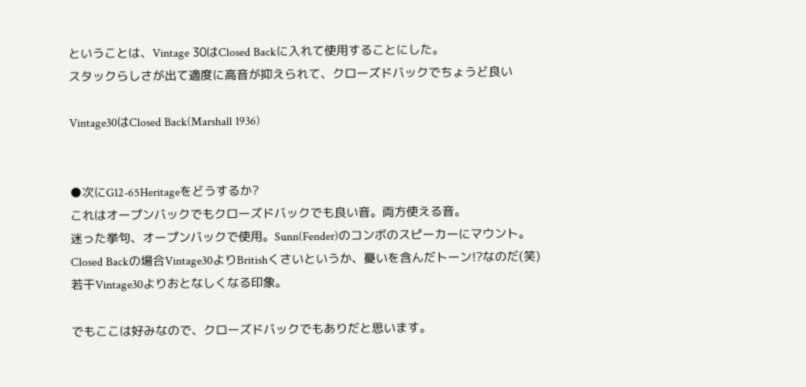ということは、Vintage 30はClosed Backに入れて使用することにした。
スタックらしさが出て適度に高音が抑えられて、クローズドバックでちょうど良い

Vintage30はClosed Back(Marshall 1936)


●次にG12-65Heritageをどうするか?
これはオープンバックでもクローズドバックでも良い音。両方使える音。
迷った挙句、オープンバックで使用。Sunn(Fender)のコンボのスピーカーにマウント。
Closed Backの場合Vintage30よりBritishくさいというか、憂いを含んだトーン!?なのだ(笑)
若干Vintage30よりおとなしくなる印象。

でもここは好みなので、クローズドバックでもありだと思います。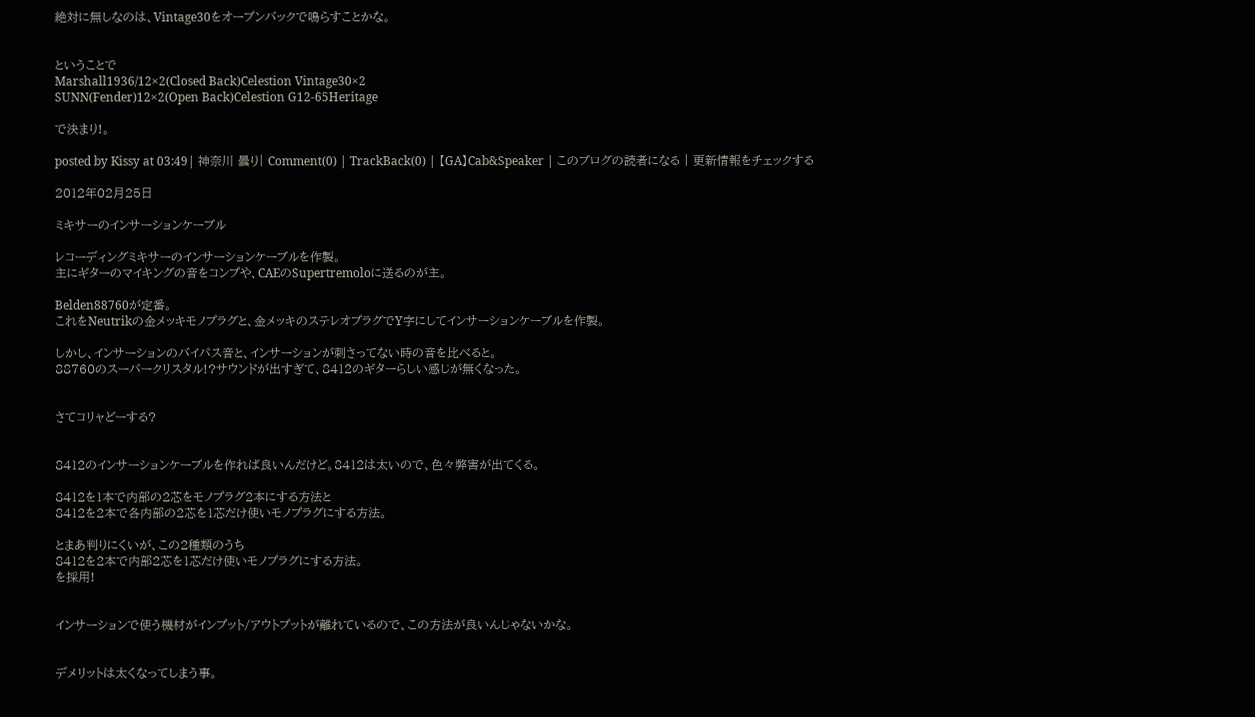絶対に無しなのは、Vintage30をオープンバックで鳴らすことかな。


ということで
Marshall1936/12×2(Closed Back)Celestion Vintage30×2
SUNN(Fender)12×2(Open Back)Celestion G12-65Heritage

で決まり!。

posted by Kissy at 03:49| 神奈川 曇り| Comment(0) | TrackBack(0) | 【GA】Cab&Speaker | このブログの読者になる | 更新情報をチェックする

2012年02月25日

ミキサーのインサーションケーブル

レコーディングミキサーのインサーションケーブルを作製。
主にギターのマイキングの音をコンプや、CAEのSupertremoloに送るのが主。

Belden88760が定番。
これをNeutrikの金メッキモノプラグと、金メッキのステレオプラグでY字にしてインサーションケーブルを作製。

しかし、インサーションのバイパス音と、インサーションが刺さってない時の音を比べると。
88760のスーパークリスタル!?サウンドが出すぎて、8412のギターらしい感じが無くなった。


さてコリャどーする?


8412のインサーションケーブルを作れば良いんだけど。8412は太いので、色々弊害が出てくる。

8412を1本で内部の2芯をモノプラグ2本にする方法と
8412を2本で各内部の2芯を1芯だけ使いモノプラグにする方法。

とまあ判りにくいが、この2種類のうち
8412を2本で内部2芯を1芯だけ使いモノプラグにする方法。
を採用!


インサーションで使う機材がインプット/アウトプットが離れているので、この方法が良いんじゃないかな。


デメリットは太くなってしまう事。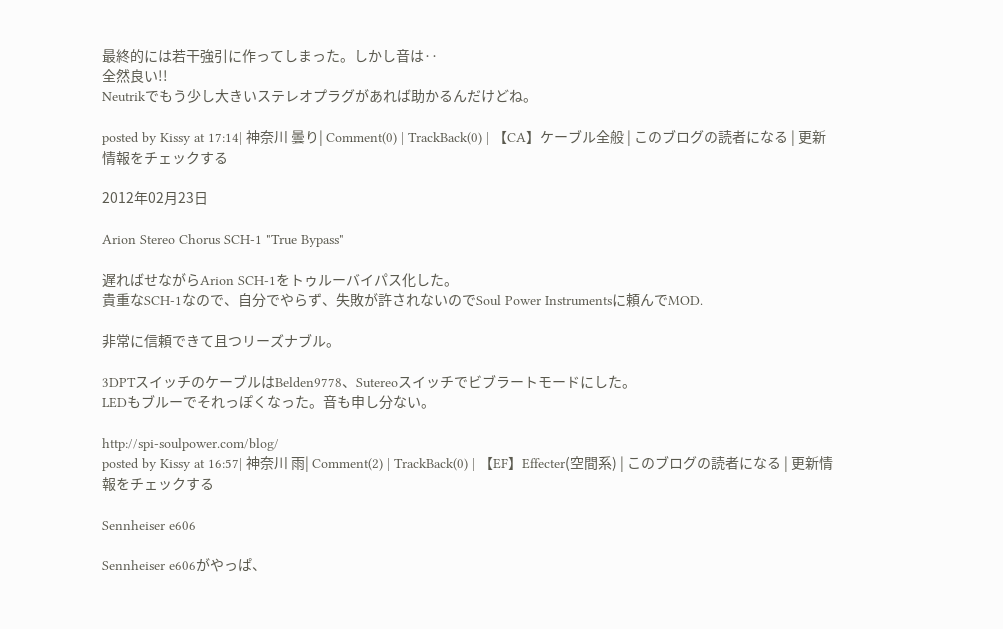最終的には若干強引に作ってしまった。しかし音は‥
全然良い!!
Neutrikでもう少し大きいステレオプラグがあれば助かるんだけどね。

posted by Kissy at 17:14| 神奈川 曇り| Comment(0) | TrackBack(0) | 【CA】ケーブル全般 | このブログの読者になる | 更新情報をチェックする

2012年02月23日

Arion Stereo Chorus SCH-1 "True Bypass"

遅ればせながらArion SCH-1をトゥルーバイパス化した。
貴重なSCH-1なので、自分でやらず、失敗が許されないのでSoul Power Instrumentsに頼んでMOD.

非常に信頼できて且つリーズナブル。

3DPTスイッチのケーブルはBelden9778、Sutereoスイッチでビブラートモードにした。
LEDもブルーでそれっぽくなった。音も申し分ない。

http://spi-soulpower.com/blog/
posted by Kissy at 16:57| 神奈川 雨| Comment(2) | TrackBack(0) | 【EF】Effecter(空間系) | このブログの読者になる | 更新情報をチェックする

Sennheiser e606

Sennheiser e606がやっぱ、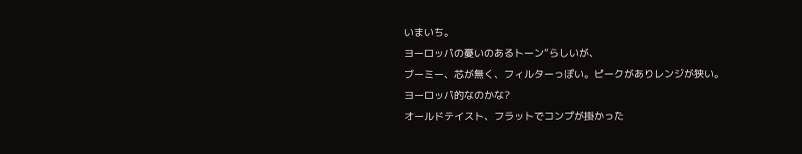いまいち。
ヨーロッパの憂いのあるトーン”らしいが、
ブーミー、芯が無く、フィルターっぽい。ピークがありレンジが狭い。
ヨーロッパ的なのかな?
オールドテイスト、フラットでコンプが掛かった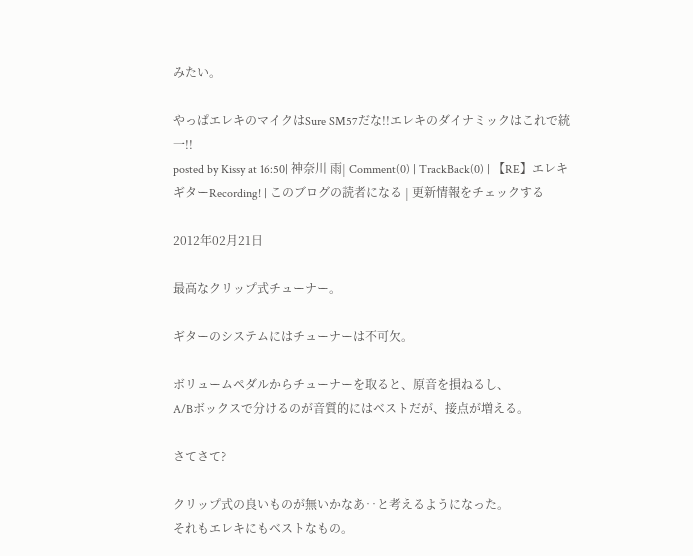みたい。

やっぱエレキのマイクはSure SM57だな!!エレキのダイナミックはこれで統一!!
posted by Kissy at 16:50| 神奈川 雨| Comment(0) | TrackBack(0) | 【RE】エレキギターRecording! | このブログの読者になる | 更新情報をチェックする

2012年02月21日

最高なクリップ式チューナー。

ギターのシステムにはチューナーは不可欠。

ボリュームペダルからチューナーを取ると、原音を損ねるし、
A/Bボックスで分けるのが音質的にはベストだが、接点が増える。

さてさて?

クリップ式の良いものが無いかなあ‥と考えるようになった。
それもエレキにもベストなもの。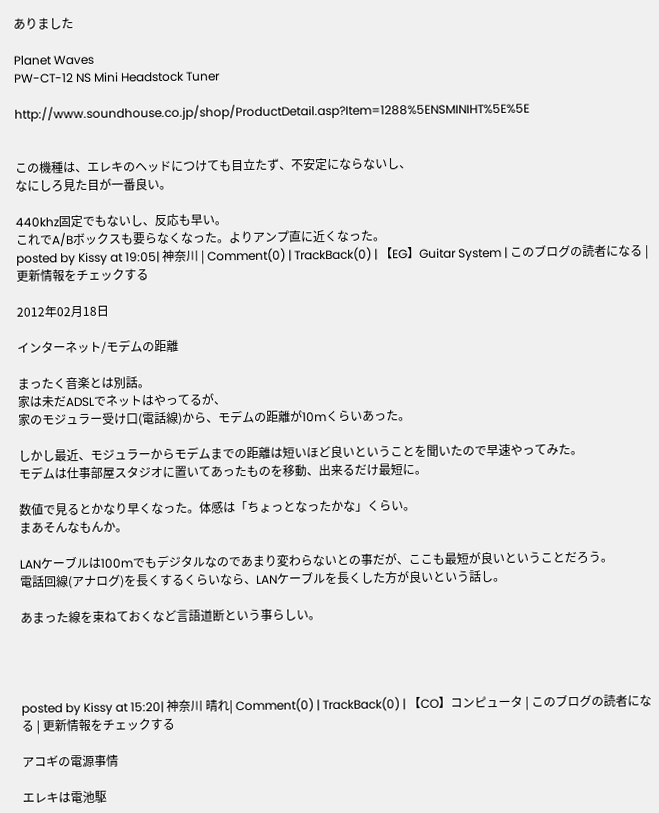ありました

Planet Waves
PW-CT-12 NS Mini Headstock Tuner

http://www.soundhouse.co.jp/shop/ProductDetail.asp?Item=1288%5ENSMINIHT%5E%5E


この機種は、エレキのヘッドにつけても目立たず、不安定にならないし、
なにしろ見た目が一番良い。

440khz固定でもないし、反応も早い。
これでA/Bボックスも要らなくなった。よりアンプ直に近くなった。
posted by Kissy at 19:05| 神奈川 | Comment(0) | TrackBack(0) | 【EG】Guitar System | このブログの読者になる | 更新情報をチェックする

2012年02月18日

インターネット/モデムの距離

まったく音楽とは別話。
家は未だADSLでネットはやってるが、
家のモジュラー受け口(電話線)から、モデムの距離が10mくらいあった。

しかし最近、モジュラーからモデムまでの距離は短いほど良いということを聞いたので早速やってみた。
モデムは仕事部屋スタジオに置いてあったものを移動、出来るだけ最短に。

数値で見るとかなり早くなった。体感は「ちょっとなったかな」くらい。
まあそんなもんか。

LANケーブルは100mでもデジタルなのであまり変わらないとの事だが、ここも最短が良いということだろう。
電話回線(アナログ)を長くするくらいなら、LANケーブルを長くした方が良いという話し。

あまった線を束ねておくなど言語道断という事らしい。




posted by Kissy at 15:20| 神奈川 晴れ| Comment(0) | TrackBack(0) | 【CO】コンピュータ | このブログの読者になる | 更新情報をチェックする

アコギの電源事情

エレキは電池駆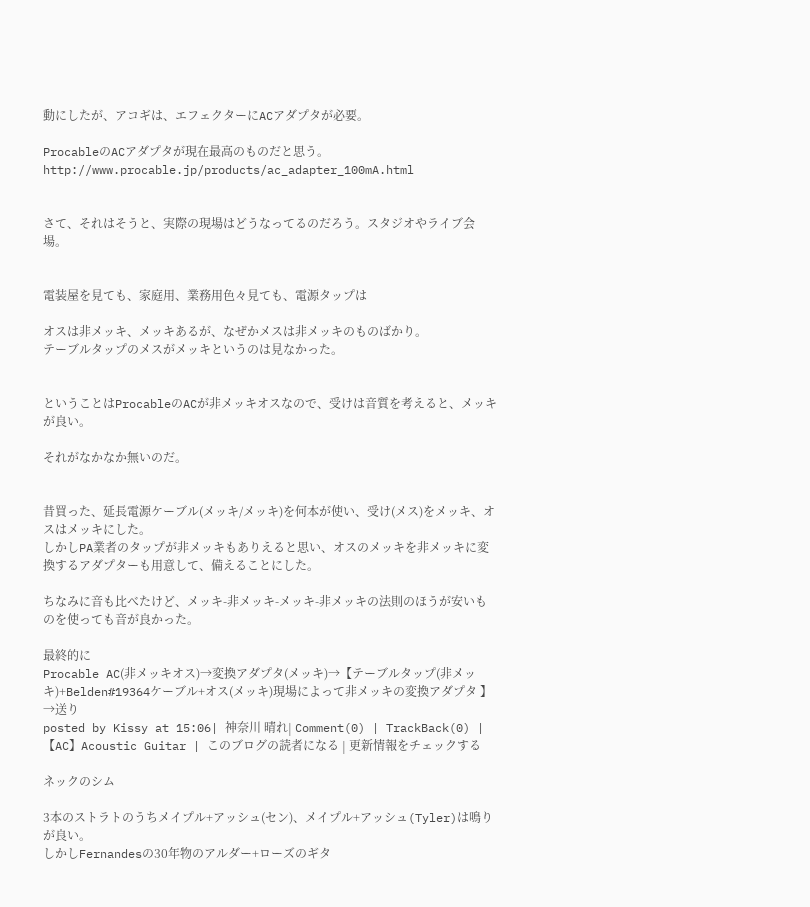動にしたが、アコギは、エフェクターにACアダプタが必要。

ProcableのACアダプタが現在最高のものだと思う。
http://www.procable.jp/products/ac_adapter_100mA.html


さて、それはそうと、実際の現場はどうなってるのだろう。スタジオやライブ会場。


電装屋を見ても、家庭用、業務用色々見ても、電源タップは

オスは非メッキ、メッキあるが、なぜかメスは非メッキのものばかり。
テーブルタップのメスがメッキというのは見なかった。


ということはProcableのACが非メッキオスなので、受けは音質を考えると、メッキが良い。

それがなかなか無いのだ。


昔買った、延長電源ケーブル(メッキ/メッキ)を何本が使い、受け(メス)をメッキ、オスはメッキにした。
しかしPA業者のタップが非メッキもありえると思い、オスのメッキを非メッキに変換するアダプターも用意して、備えることにした。

ちなみに音も比べたけど、メッキ-非メッキ-メッキ-非メッキの法則のほうが安いものを使っても音が良かった。

最終的に
Procable AC(非メッキオス)→変換アダプタ(メッキ)→【テーブルタップ(非メッキ)+Belden#19364ケーブル+オス(メッキ)現場によって非メッキの変換アダプタ 】→送り
posted by Kissy at 15:06| 神奈川 晴れ| Comment(0) | TrackBack(0) | 【AC】Acoustic Guitar | このブログの読者になる | 更新情報をチェックする

ネックのシム

3本のストラトのうちメイプル+アッシュ(セン)、メイプル+アッシュ(Tyler)は鳴りが良い。
しかしFernandesの30年物のアルダー+ローズのギタ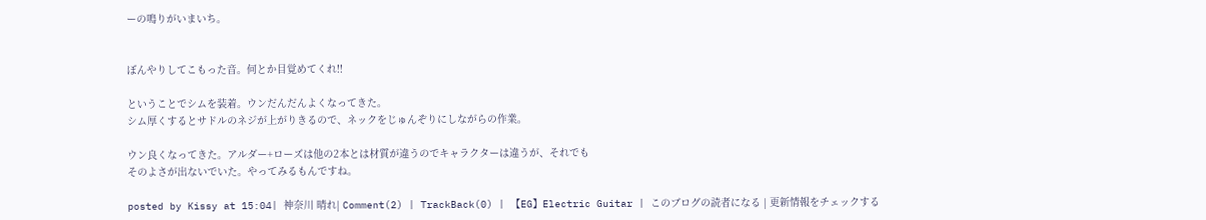ーの鳴りがいまいち。


ぼんやりしてこもった音。何とか目覚めてくれ!!

ということでシムを装着。ウンだんだんよくなってきた。
シム厚くするとサドルのネジが上がりきるので、ネックをじゅんぞりにしながらの作業。

ウン良くなってきた。アルダー+ローズは他の2本とは材質が違うのでキャラクターは違うが、それでも
そのよさが出ないでいた。やってみるもんですね。

posted by Kissy at 15:04| 神奈川 晴れ| Comment(2) | TrackBack(0) | 【EG】Electric Guitar | このブログの読者になる | 更新情報をチェックする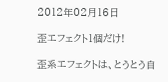2012年02月16日

歪エフェクト1個だけ!

歪系エフェクトは、とうとう自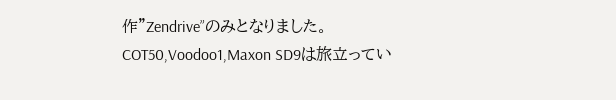作”Zendrive”のみとなりました。
COT50,Voodoo1,Maxon SD9は旅立ってい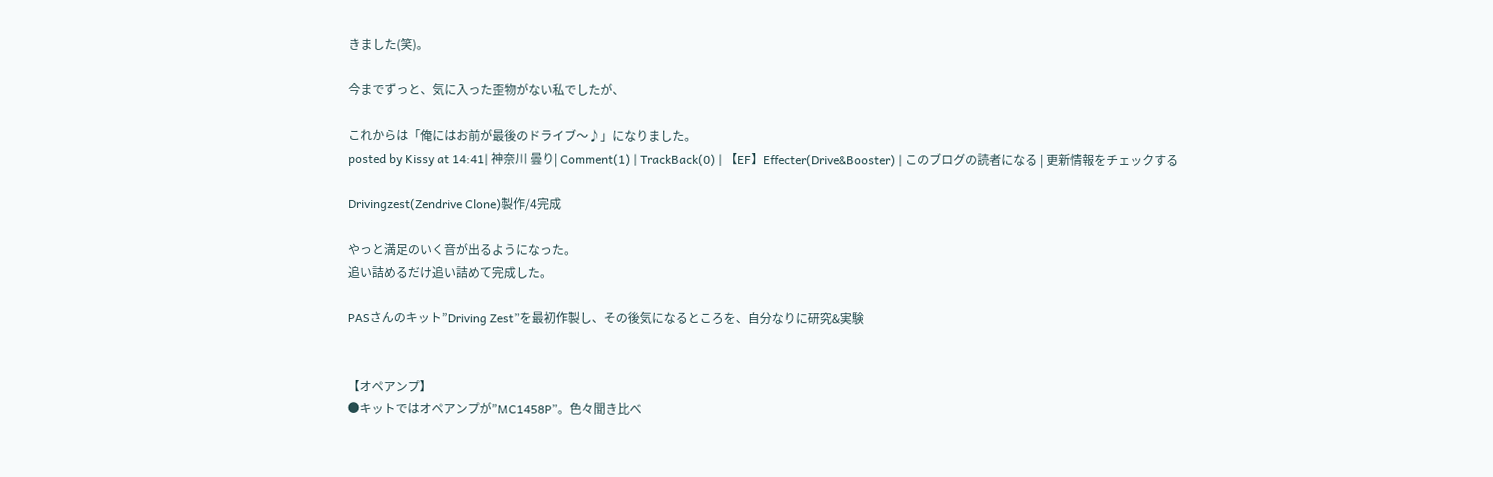きました(笑)。

今までずっと、気に入った歪物がない私でしたが、

これからは「俺にはお前が最後のドライブ〜♪」になりました。
posted by Kissy at 14:41| 神奈川 曇り| Comment(1) | TrackBack(0) | 【EF】Effecter(Drive&Booster) | このブログの読者になる | 更新情報をチェックする

Drivingzest(Zendrive Clone)製作/4完成

やっと満足のいく音が出るようになった。
追い詰めるだけ追い詰めて完成した。

PASさんのキット”Driving Zest”を最初作製し、その後気になるところを、自分なりに研究&実験


【オペアンプ】
●キットではオペアンプが”MC1458P”。色々聞き比べ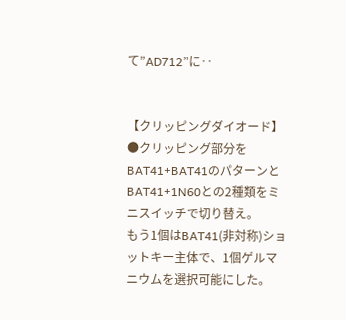て”AD712”に‥


【クリッピングダイオード】
●クリッピング部分をBAT41+BAT41のパターンとBAT41+1N60との2種類をミニスイッチで切り替え。
もう1個はBAT41(非対称)ショットキー主体で、1個ゲルマニウムを選択可能にした。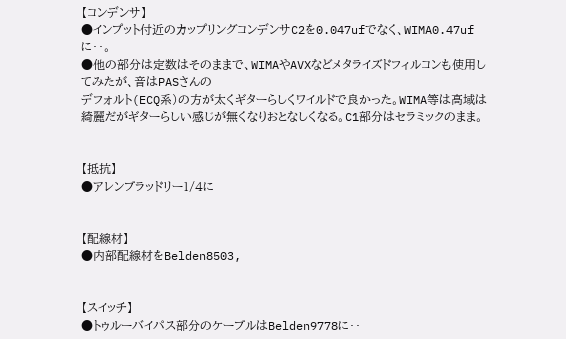【コンデンサ】
●インプット付近のカップリングコンデンサC2を0.047ufでなく、WIMA0.47ufに‥。
●他の部分は定数はそのままで、WIMAやAVXなどメタライズドフィルコンも使用してみたが、音はPASさんの
デフォルト(ECQ系)の方が太くギターらしくワイルドで良かった。WIMA等は高域は綺麗だがギターらしい感じが無くなりおとなしくなる。C1部分はセラミックのまま。


【抵抗】
●アレンブラッドリー1/4に


【配線材】
●内部配線材をBelden8503,


【スイッチ】
●トゥルーバイパス部分のケーブルはBelden9778に‥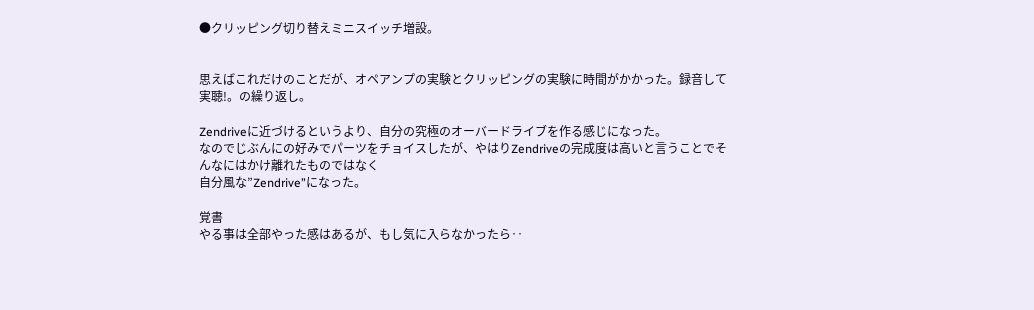●クリッピング切り替えミニスイッチ増設。


思えばこれだけのことだが、オペアンプの実験とクリッピングの実験に時間がかかった。録音して実聴!。の繰り返し。

Zendriveに近づけるというより、自分の究極のオーバードライブを作る感じになった。
なのでじぶんにの好みでパーツをチョイスしたが、やはりZendriveの完成度は高いと言うことでそんなにはかけ離れたものではなく
自分風な”Zendrive”になった。

覚書
やる事は全部やった感はあるが、もし気に入らなかったら‥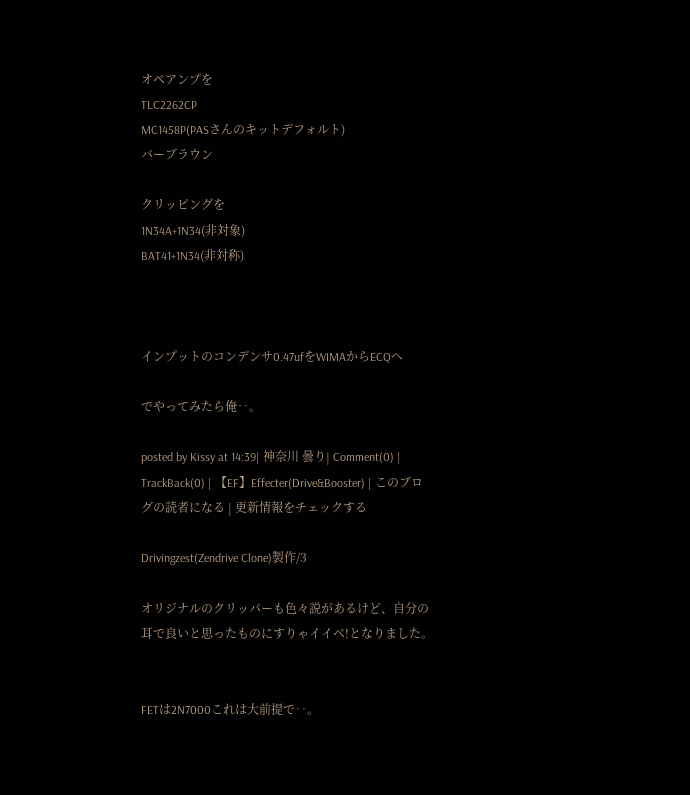オペアンプを
TLC2262CP
MC1458P(PASさんのキットデフォルト)
バーブラウン

クリッピングを
1N34A+1N34(非対象)
BAT41+1N34(非対称)



インプットのコンデンサ0.47ufをWIMAからECQへ

でやってみたら俺‥。

posted by Kissy at 14:39| 神奈川 曇り| Comment(0) | TrackBack(0) | 【EF】Effecter(Drive&Booster) | このブログの読者になる | 更新情報をチェックする

Drivingzest(Zendrive Clone)製作/3

オリジナルのクリッパーも色々説があるけど、自分の耳で良いと思ったものにすりゃイイベ!となりました。


FETは2N7000これは大前提で‥。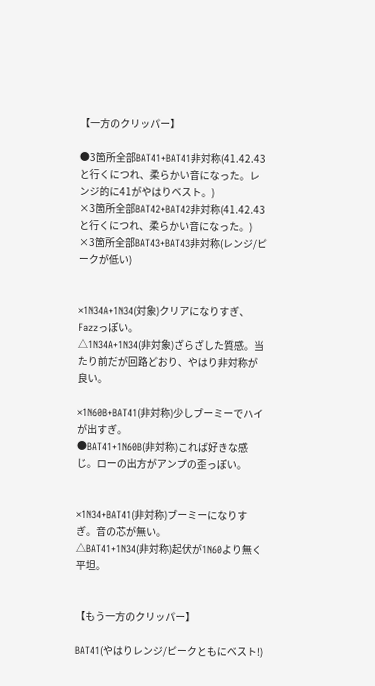【一方のクリッパー】

●3箇所全部BAT41+BAT41非対称(41.42.43と行くにつれ、柔らかい音になった。レンジ的に41がやはりベスト。)
×3箇所全部BAT42+BAT42非対称(41.42.43と行くにつれ、柔らかい音になった。)
×3箇所全部BAT43+BAT43非対称(レンジ/ピークが低い)


×1N34A+1N34(対象)クリアになりすぎ、Fazzっぽい。
△1N34A+1N34(非対象)ざらざした質感。当たり前だが回路どおり、やはり非対称が良い。

×1N60B+BAT41(非対称)少しブーミーでハイが出すぎ。
●BAT41+1N60B(非対称)これば好きな感じ。ローの出方がアンプの歪っぽい。


×1N34+BAT41(非対称)ブーミーになりすぎ。音の芯が無い。
△BAT41+1N34(非対称)起伏が1N60より無く平坦。


【もう一方のクリッパー】

BAT41(やはりレンジ/ピークともにベスト!)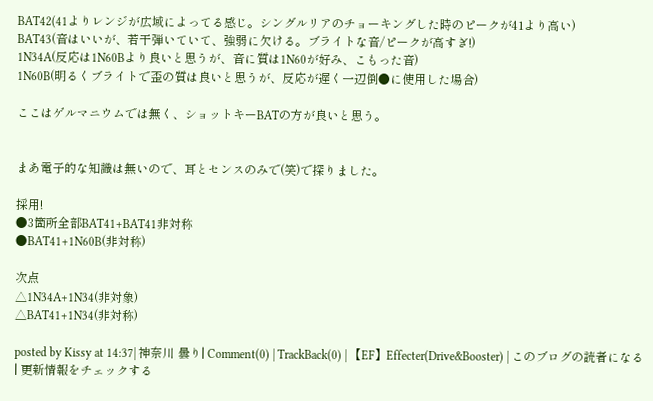BAT42(41よりレンジが広域によってる感じ。シングルリアのチョーキングした時のピークが41より高い)
BAT43(音はいいが、若干弾いていて、強弱に欠ける。ブライトな音/ピークが高すぎ!)
1N34A(反応は1N60Bより良いと思うが、音に質は1N60が好み、こもった音)
1N60B(明るくブライトで歪の質は良いと思うが、反応が遅く一辺倒●に使用した場合)

ここはゲルマニウムでは無く、ショットキーBATの方が良いと思う。


まあ電子的な知識は無いので、耳とセンスのみで(笑)で探りました。

採用!
●3箇所全部BAT41+BAT41非対称
●BAT41+1N60B(非対称)

次点
△1N34A+1N34(非対象)
△BAT41+1N34(非対称)

posted by Kissy at 14:37| 神奈川 曇り| Comment(0) | TrackBack(0) | 【EF】Effecter(Drive&Booster) | このブログの読者になる | 更新情報をチェックする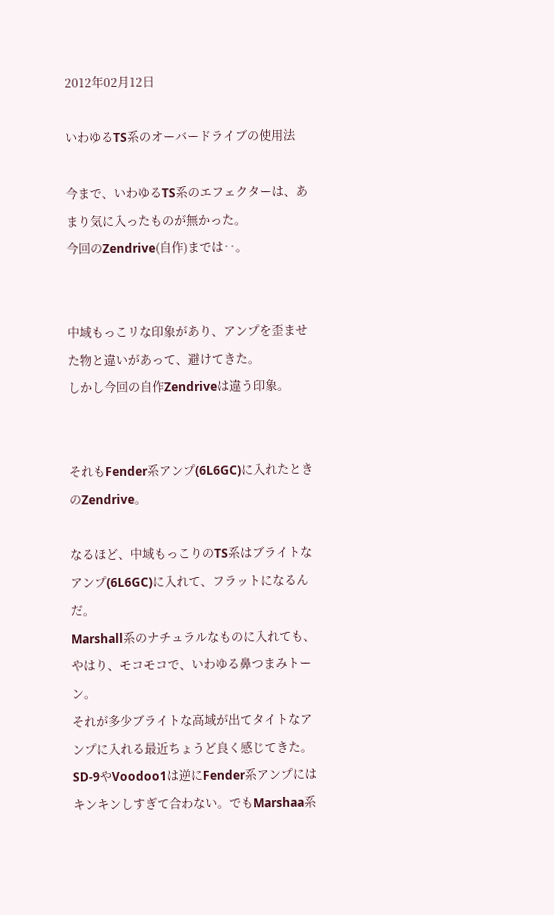2012年02月12日

いわゆるTS系のオーバードライブの使用法

今まで、いわゆるTS系のエフェクターは、あまり気に入ったものが無かった。
今回のZendrive(自作)までは‥。


中域もっこリな印象があり、アンプを歪ませた物と違いがあって、避けてきた。
しかし今回の自作Zendriveは違う印象。


それもFender系アンプ(6L6GC)に入れたときのZendrive。

なるほど、中域もっこりのTS系はブライトなアンプ(6L6GC)に入れて、フラットになるんだ。
Marshall系のナチュラルなものに入れても、やはり、モコモコで、いわゆる鼻つまみトーン。
それが多少ブライトな高域が出てタイトなアンプに入れる最近ちょうど良く感じてきた。
SD-9やVoodoo1は逆にFender系アンプにはキンキンしすぎて合わない。でもMarshaa系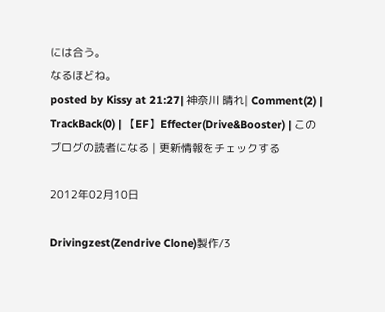には合う。
なるほどね。
posted by Kissy at 21:27| 神奈川 晴れ| Comment(2) | TrackBack(0) | 【EF】Effecter(Drive&Booster) | このブログの読者になる | 更新情報をチェックする

2012年02月10日

Drivingzest(Zendrive Clone)製作/3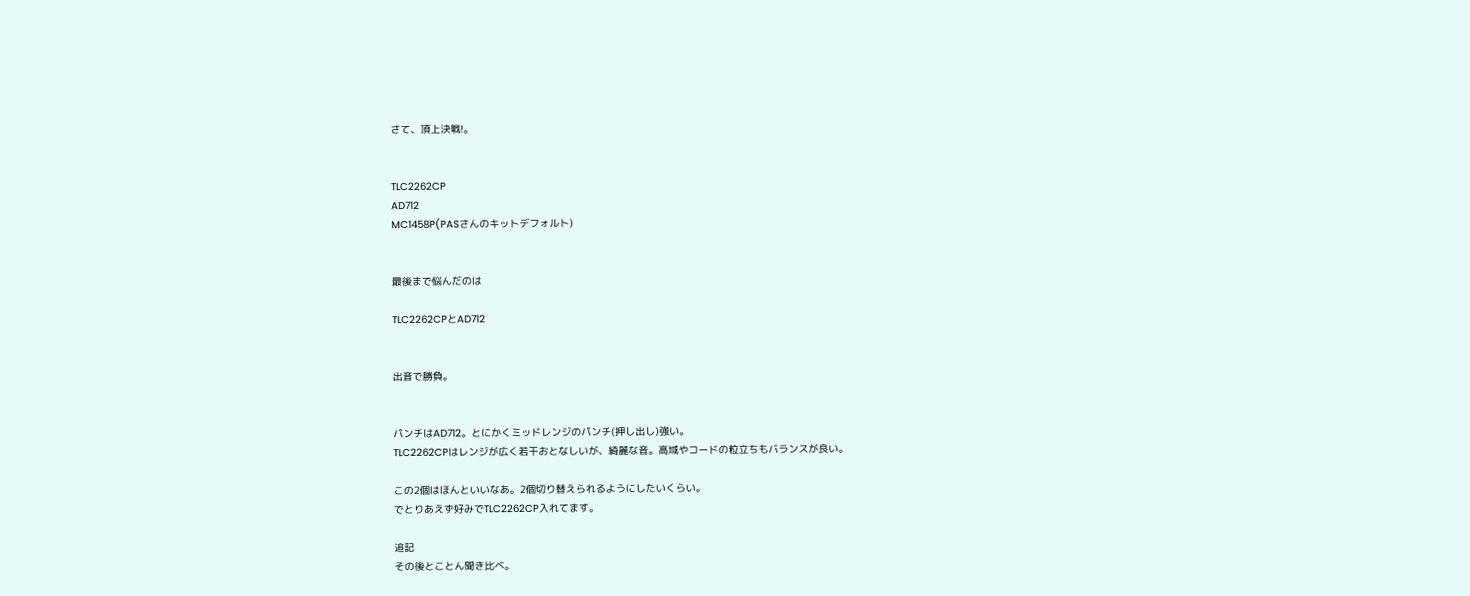さて、頂上決戦!。


TLC2262CP
AD712
MC1458P(PASさんのキットデフォルト)


最後まで悩んだのは

TLC2262CPとAD712


出音で勝負。


パンチはAD712。とにかくミッドレンジのパンチ(押し出し)強い。
TLC2262CPはレンジが広く若干おとなしいが、綺麗な音。高域やコードの粒立ちもバランスが良い。

この2個はほんといいなあ。2個切り替えられるようにしたいくらい。
でとりあえず好みでTLC2262CP入れてます。

追記
その後とことん聞き比べ。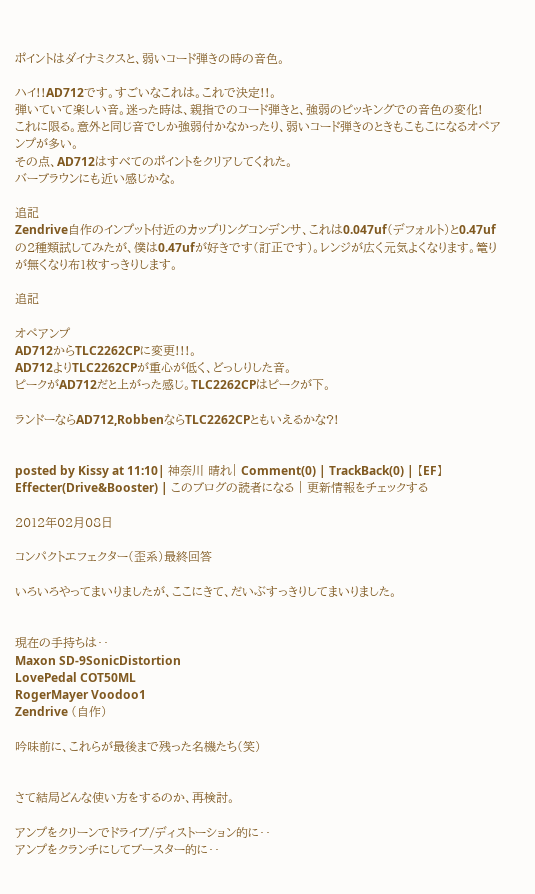ポイントはダイナミクスと、弱いコード弾きの時の音色。

ハイ!!AD712です。すごいなこれは。これで決定!!。
弾いていて楽しい音。迷った時は、親指でのコード弾きと、強弱のピッキングでの音色の変化!
これに限る。意外と同じ音でしか強弱付かなかったり、弱いコード弾きのときもこもこになるオペアンプが多い。
その点、AD712はすべてのポイントをクリアしてくれた。
バーブラウンにも近い感じかな。

追記
Zendrive自作のインプット付近のカップリングコンデンサ、これは0.047uf(デフォルト)と0.47ufの2種類試してみたが、僕は0.47ufが好きです(訂正です)。レンジが広く元気よくなります。篭りが無くなり布1枚すっきりします。

追記

オペアンプ
AD712からTLC2262CPに変更!!!。
AD712よりTLC2262CPが重心が低く、どっしりした音。
ピークがAD712だと上がった感じ。TLC2262CPはピークが下。

ランドーならAD712,RobbenならTLC2262CPともいえるかな?!


posted by Kissy at 11:10| 神奈川 晴れ| Comment(0) | TrackBack(0) | 【EF】Effecter(Drive&Booster) | このブログの読者になる | 更新情報をチェックする

2012年02月08日

コンパクトエフェクター(歪系)最終回答

いろいろやってまいりましたが、ここにきて、だいぶすっきりしてまいりました。


現在の手持ちは‥
Maxon SD-9SonicDistortion
LovePedal COT50ML
RogerMayer Voodoo1
Zendrive (自作)

吟味前に、これらが最後まで残った名機たち(笑)


さて結局どんな使い方をするのか、再検討。

アンプをクリーンでドライブ/ディストーション的に‥
アンプをクランチにしてブースター的に‥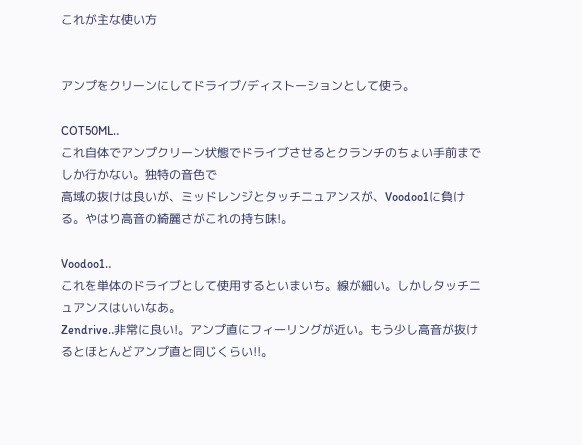これが主な使い方


アンプをクリーンにしてドライブ/ディストーションとして使う。

COT50ML‥
これ自体でアンプクリーン状態でドライブさせるとクランチのちょい手前までしか行かない。独特の音色で
高域の抜けは良いが、ミッドレンジとタッチニュアンスが、Voodoo1に負ける。やはり高音の綺麗さがこれの持ち味!。

Voodoo1‥
これを単体のドライブとして使用するといまいち。線が細い。しかしタッチニュアンスはいいなあ。
Zendrive‥非常に良い!。アンプ直にフィーリングが近い。もう少し高音が抜けるとほとんどアンプ直と同じくらい!!。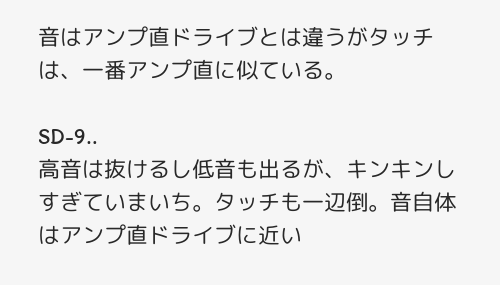音はアンプ直ドライブとは違うがタッチは、一番アンプ直に似ている。

SD-9‥
高音は抜けるし低音も出るが、キンキンしすぎていまいち。タッチも一辺倒。音自体はアンプ直ドライブに近い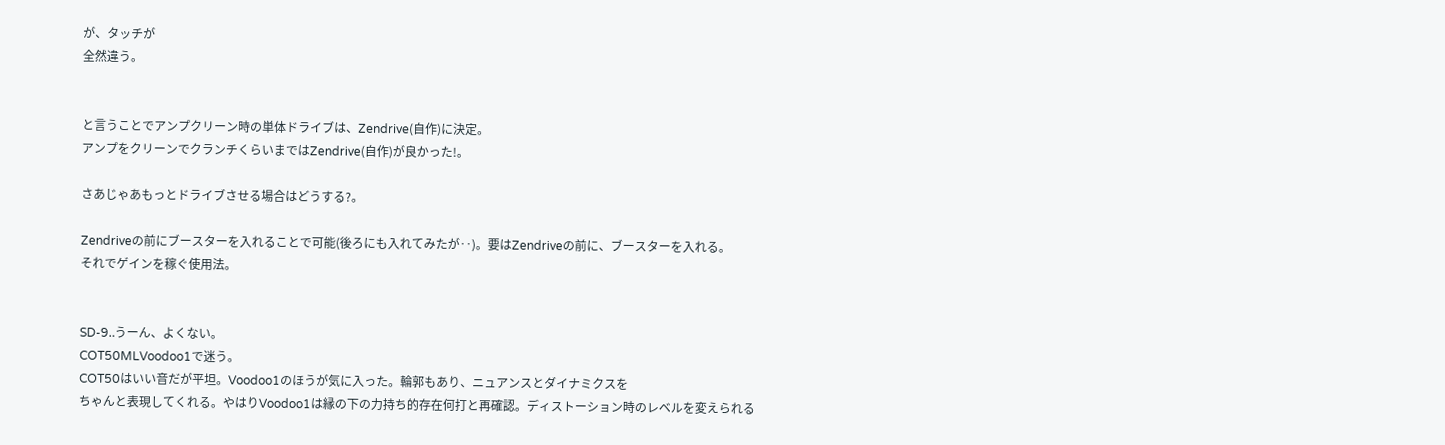が、タッチが
全然違う。


と言うことでアンプクリーン時の単体ドライブは、Zendrive(自作)に決定。
アンプをクリーンでクランチくらいまではZendrive(自作)が良かった!。

さあじゃあもっとドライブさせる場合はどうする?。

Zendriveの前にブースターを入れることで可能(後ろにも入れてみたが‥)。要はZendriveの前に、ブースターを入れる。
それでゲインを稼ぐ使用法。


SD-9‥うーん、よくない。
COT50MLVoodoo1で迷う。
COT50はいい音だが平坦。Voodoo1のほうが気に入った。輪郭もあり、ニュアンスとダイナミクスを
ちゃんと表現してくれる。やはりVoodoo1は縁の下の力持ち的存在何打と再確認。ディストーション時のレベルを変えられる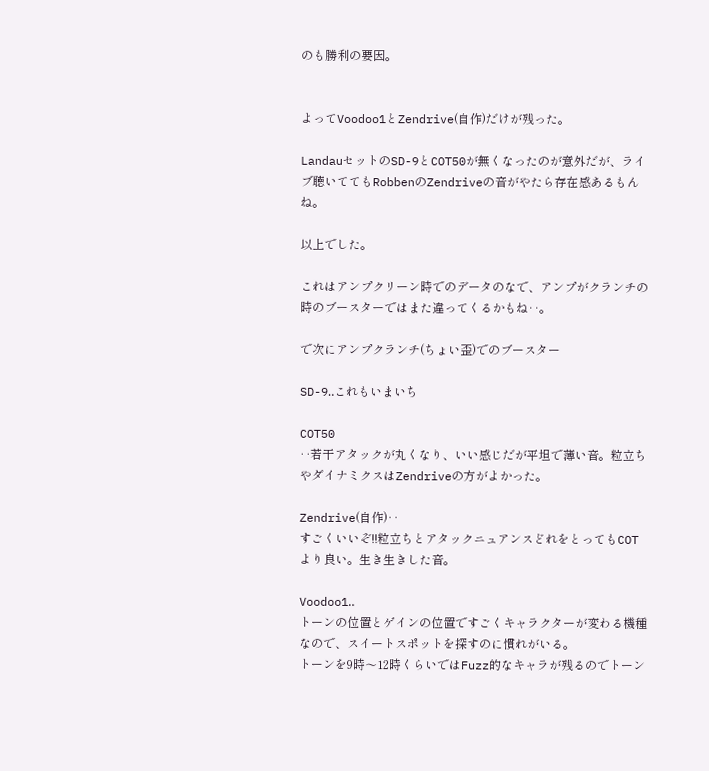のも勝利の要因。


よってVoodoo1とZendrive(自作)だけが残った。

LandauセットのSD-9とCOT50が無くなったのが意外だが、ライブ聴いててもRobbenのZendriveの音がやたら存在感あるもんね。

以上でした。

これはアンプクリーン時でのデータのなで、アンプがクランチの時のブースターではまた違ってくるかもね‥。

で次にアンプクランチ(ちょい歪)でのブースター

SD-9‥これもいまいち

COT50
‥若干アタックが丸くなり、いい感じだが平坦で薄い音。粒立ちやダイナミクスはZendriveの方がよかった。

Zendrive(自作)‥
すごくいいぞ!!粒立ちとアタックニュアンスどれをとってもCOTより良い。生き生きした音。

Voodoo1‥
トーンの位置とゲインの位置ですごくキャラクターが変わる機種なので、スイートスポットを探すのに慣れがいる。
トーンを9時〜12時くらいではFuzz的なキャラが残るのでトーン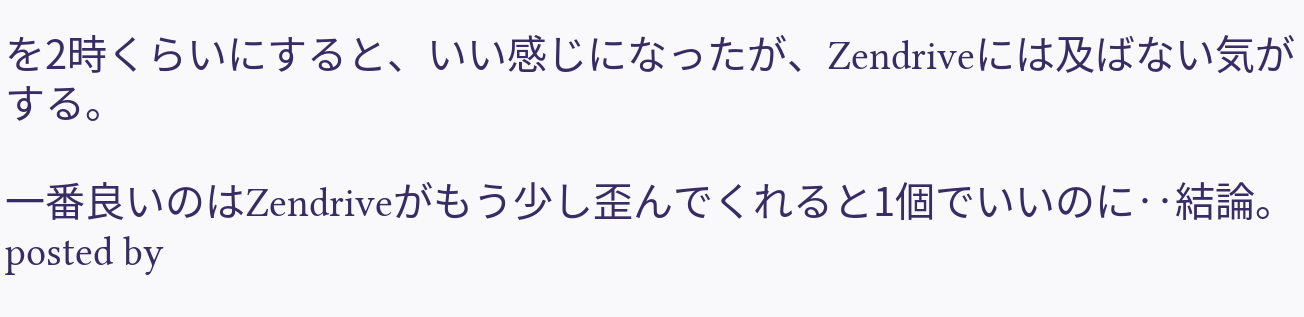を2時くらいにすると、いい感じになったが、Zendriveには及ばない気がする。

一番良いのはZendriveがもう少し歪んでくれると1個でいいのに‥結論。
posted by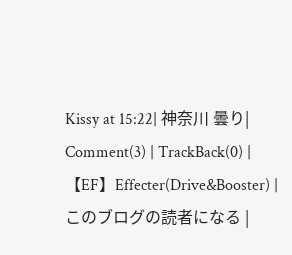Kissy at 15:22| 神奈川 曇り| Comment(3) | TrackBack(0) | 【EF】Effecter(Drive&Booster) | このブログの読者になる |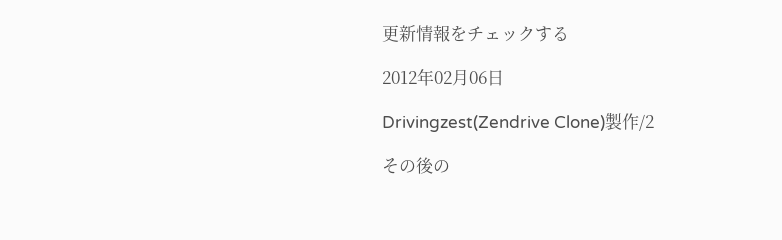更新情報をチェックする

2012年02月06日

Drivingzest(Zendrive Clone)製作/2

その後の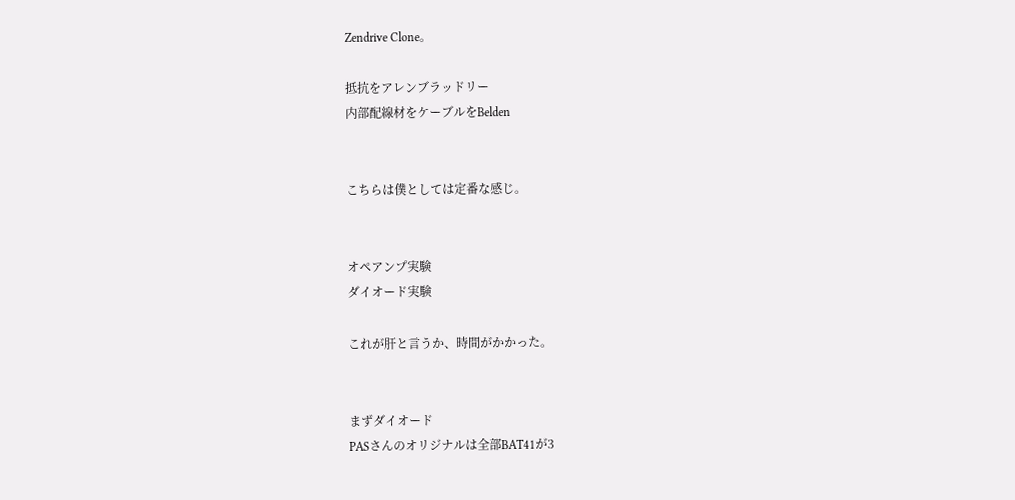Zendrive Clone。

抵抗をアレンブラッドリー
内部配線材をケーブルをBelden


こちらは僕としては定番な感じ。


オペアンプ実験
ダイオード実験

これが肝と言うか、時間がかかった。


まずダイオード
PASさんのオリジナルは全部BAT41が3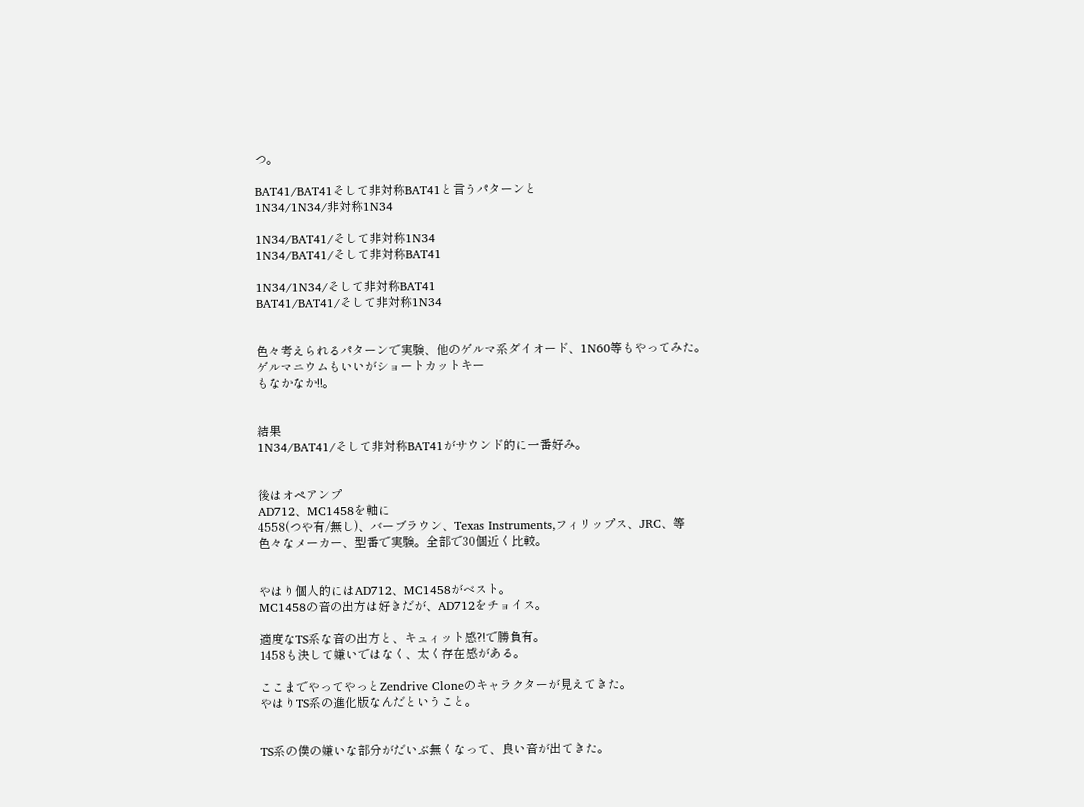つ。

BAT41/BAT41そして非対称BAT41と言うパターンと
1N34/1N34/非対称1N34

1N34/BAT41/そして非対称1N34
1N34/BAT41/そして非対称BAT41

1N34/1N34/そして非対称BAT41
BAT41/BAT41/そして非対称1N34


色々考えられるパターンで実験、他のゲルマ系ダイオード、1N60等もやってみた。
ゲルマニウムもいいがショートカットキー
もなかなか!!。


結果
1N34/BAT41/そして非対称BAT41がサウンド的に一番好み。


後はオペアンプ
AD712、MC1458を軸に
4558(つや有/無し)、バーブラウン、Texas Instruments,フィリップス、JRC、等
色々なメーカー、型番で実験。全部で30個近く比較。


やはり個人的にはAD712、MC1458がベスト。
MC1458の音の出方は好きだが、AD712をチョイス。

適度なTS系な音の出方と、キュィット感?!で勝負有。
1458も決して嫌いではなく、太く存在感がある。

ここまでやってやっとZendrive Cloneのキャラクターが見えてきた。
やはりTS系の進化版なんだということ。


TS系の僕の嫌いな部分がだいぶ無くなって、良い音が出てきた。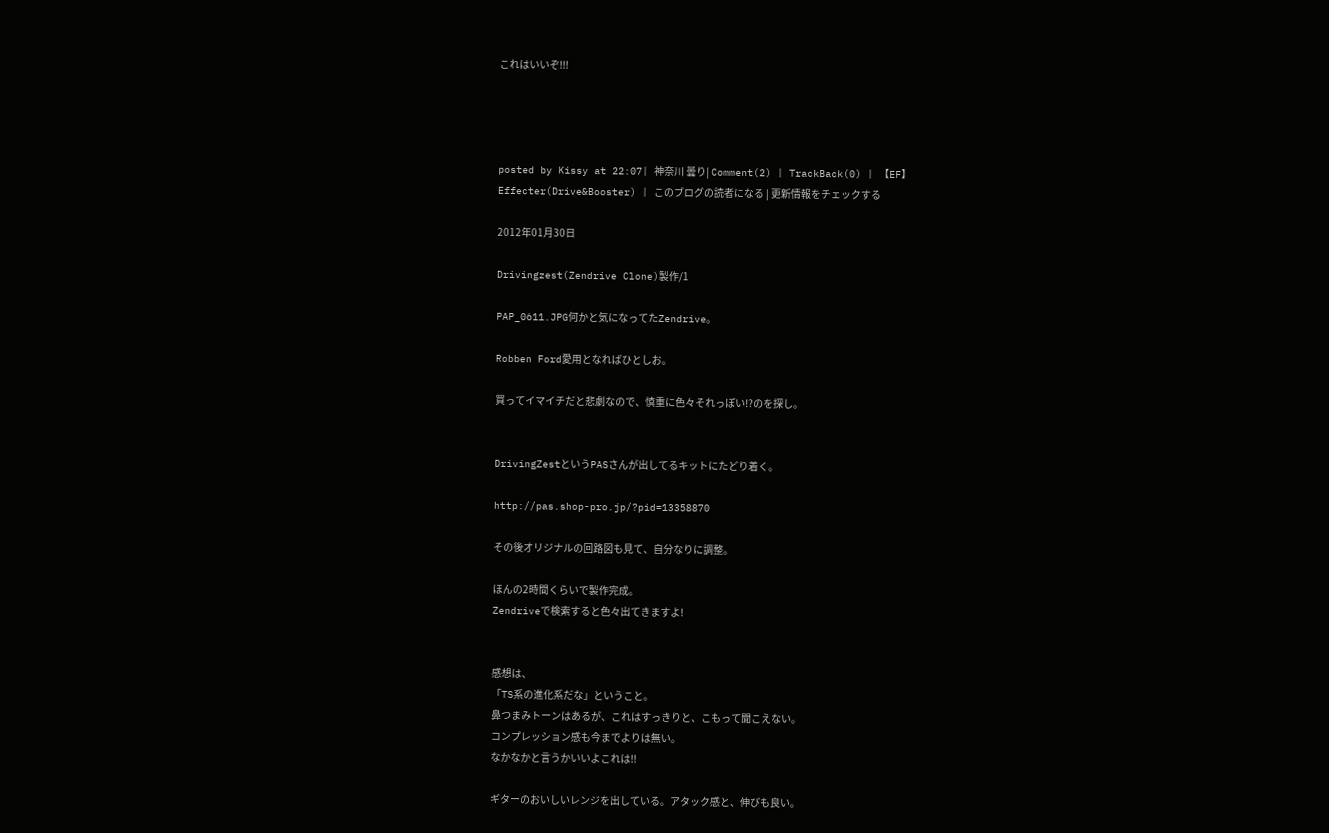これはいいぞ!!!




posted by Kissy at 22:07| 神奈川 曇り| Comment(2) | TrackBack(0) | 【EF】Effecter(Drive&Booster) | このブログの読者になる | 更新情報をチェックする

2012年01月30日

Drivingzest(Zendrive Clone)製作/1

PAP_0611.JPG何かと気になってたZendrive。

Robben Ford愛用となればひとしお。

買ってイマイチだと悲劇なので、慎重に色々それっぽい!?のを探し。


DrivingZestというPASさんが出してるキットにたどり着く。

http://pas.shop-pro.jp/?pid=13358870

その後オリジナルの回路図も見て、自分なりに調整。

ほんの2時間くらいで製作完成。
Zendriveで検索すると色々出てきますよ!


感想は、
「TS系の進化系だな」ということ。
鼻つまみトーンはあるが、これはすっきりと、こもって聞こえない。
コンプレッション感も今までよりは無い。
なかなかと言うかいいよこれは!!

ギターのおいしいレンジを出している。アタック感と、伸びも良い。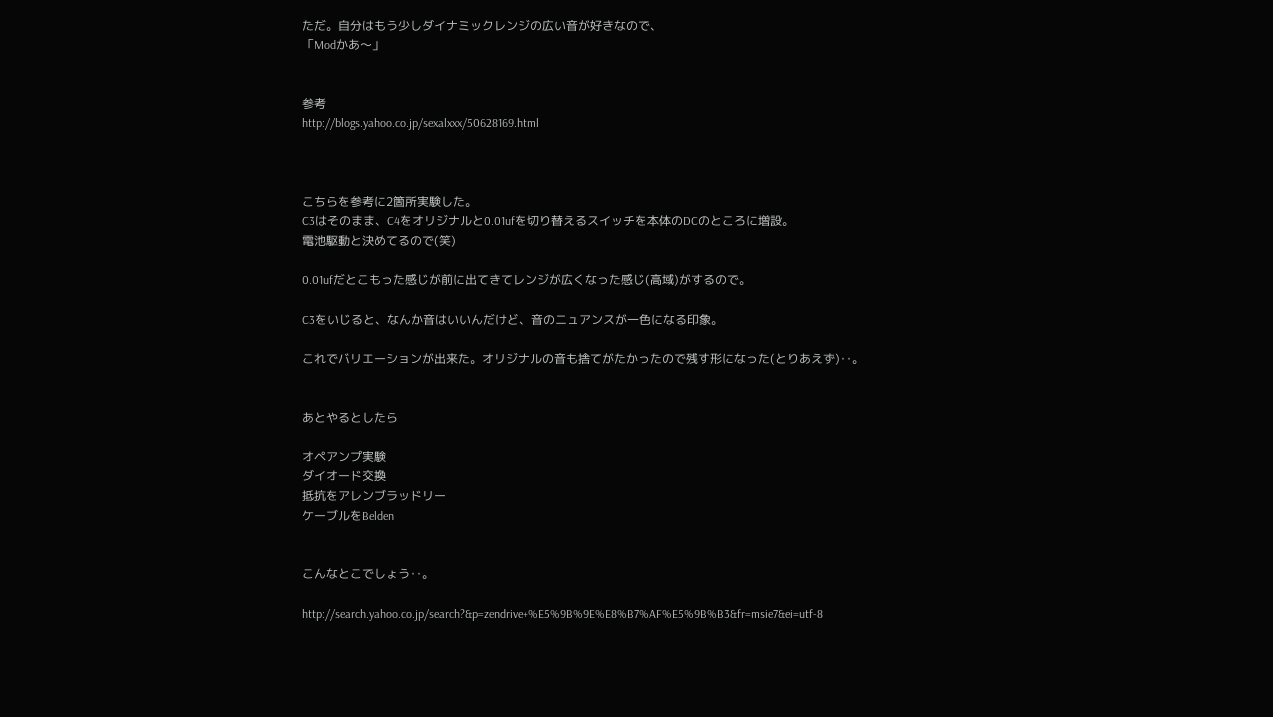ただ。自分はもう少しダイナミックレンジの広い音が好きなので、
「Modかあ〜」


参考
http://blogs.yahoo.co.jp/sexalxxx/50628169.html



こちらを参考に2箇所実験した。
C3はそのまま、C4をオリジナルと0.01ufを切り替えるスイッチを本体のDCのところに増設。
電池駆動と決めてるので(笑)

0.01ufだとこもった感じが前に出てきてレンジが広くなった感じ(高域)がするので。

C3をいじると、なんか音はいいんだけど、音のニュアンスが一色になる印象。

これでバリエーションが出来た。オリジナルの音も捨てがたかったので残す形になった(とりあえず)‥。


あとやるとしたら

オペアンプ実験
ダイオード交換
抵抗をアレンブラッドリー
ケーブルをBelden


こんなとこでしょう‥。

http://search.yahoo.co.jp/search?&p=zendrive+%E5%9B%9E%E8%B7%AF%E5%9B%B3&fr=msie7&ei=utf-8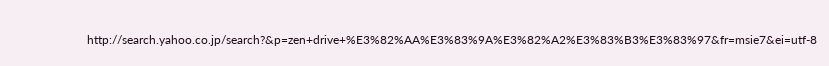http://search.yahoo.co.jp/search?&p=zen+drive+%E3%82%AA%E3%83%9A%E3%82%A2%E3%83%B3%E3%83%97&fr=msie7&ei=utf-8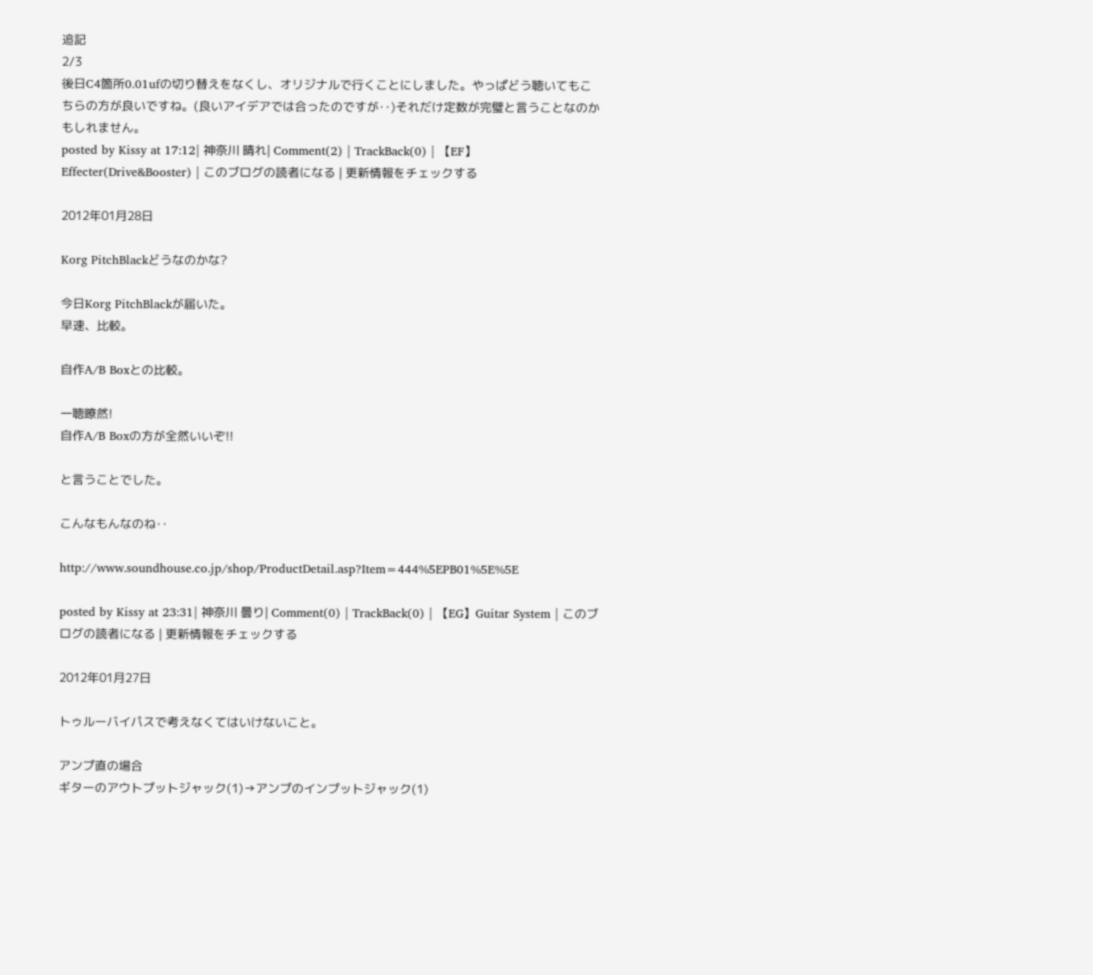追記
2/3
後日C4箇所0.01ufの切り替えをなくし、オリジナルで行くことにしました。やっぱどう聴いてもこちらの方が良いですね。(良いアイデアでは合ったのですが‥)それだけ定数が完璧と言うことなのかもしれません。
posted by Kissy at 17:12| 神奈川 晴れ| Comment(2) | TrackBack(0) | 【EF】Effecter(Drive&Booster) | このブログの読者になる | 更新情報をチェックする

2012年01月28日

Korg PitchBlackどうなのかな?

今日Korg PitchBlackが届いた。
早速、比較。

自作A/B Boxとの比較。

一聴瞭然!
自作A/B Boxの方が全然いいぞ!!

と言うことでした。

こんなもんなのね‥

http://www.soundhouse.co.jp/shop/ProductDetail.asp?Item=444%5EPB01%5E%5E

posted by Kissy at 23:31| 神奈川 曇り| Comment(0) | TrackBack(0) | 【EG】Guitar System | このブログの読者になる | 更新情報をチェックする

2012年01月27日

トゥルーバイパスで考えなくてはいけないこと。

アンプ直の場合
ギターのアウトプットジャック(1)→アンプのインプットジャック(1)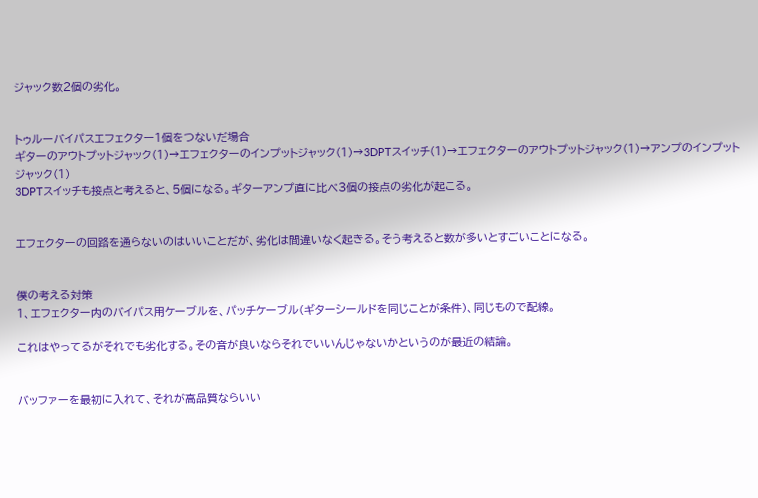ジャック数2個の劣化。


トゥルーバイパスエフェクター1個をつないだ場合
ギターのアウトプットジャック(1)→エフェクターのインプットジャック(1)→3DPTスイッチ(1)→エフェクターのアウトプットジャック(1)→アンプのインプットジャック(1)
3DPTスイッチも接点と考えると、5個になる。ギターアンプ直に比べ3個の接点の劣化が起こる。


エフェクターの回路を通らないのはいいことだが、劣化は間違いなく起きる。そう考えると数が多いとすごいことになる。


僕の考える対策
1、エフェクター内のバイパス用ケーブルを、パッチケーブル(ギターシールドを同じことが条件)、同じもので配線。

これはやってるがそれでも劣化する。その音が良いならそれでいいんじゃないかというのが最近の結論。


バッファーを最初に入れて、それが高品質ならいい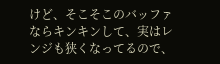けど、そこそこのバッファならキンキンして、実はレンジも狭くなってるので、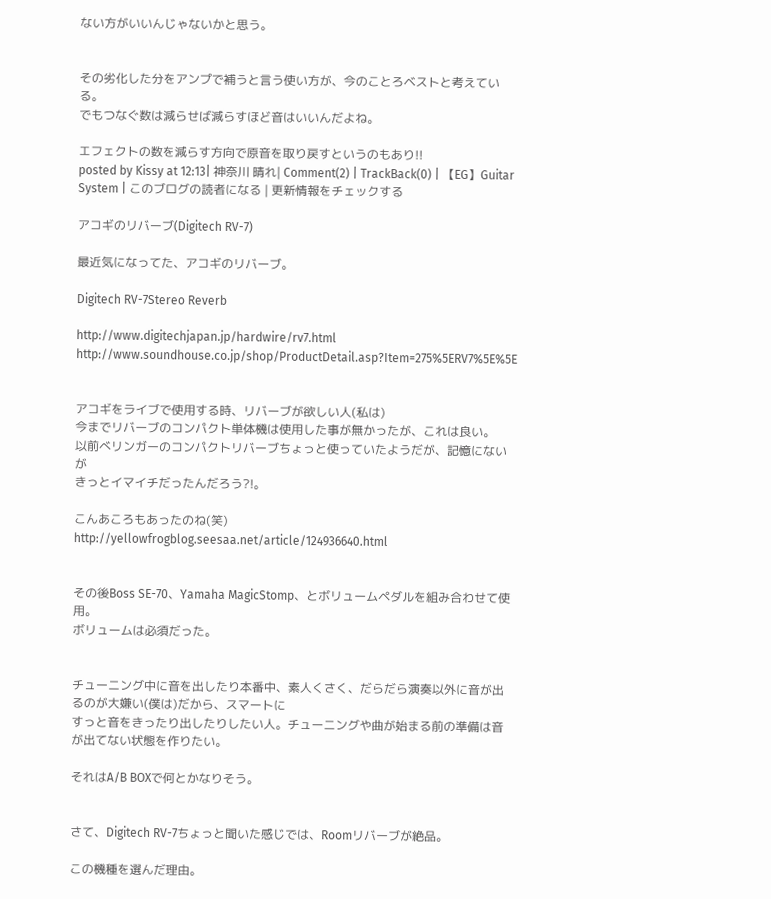ない方がいいんじゃないかと思う。


その劣化した分をアンプで補うと言う使い方が、今のことろベストと考えている。
でもつなぐ数は減らせば減らすほど音はいいんだよね。

エフェクトの数を減らす方向で原音を取り戻すというのもあり!!
posted by Kissy at 12:13| 神奈川 晴れ| Comment(2) | TrackBack(0) | 【EG】Guitar System | このブログの読者になる | 更新情報をチェックする

アコギのリバーブ(Digitech RV-7)

最近気になってた、アコギのリバーブ。

Digitech RV-7Stereo Reverb

http://www.digitechjapan.jp/hardwire/rv7.html
http://www.soundhouse.co.jp/shop/ProductDetail.asp?Item=275%5ERV7%5E%5E


アコギをライブで使用する時、リバーブが欲しい人(私は)
今までリバーブのコンパクト単体機は使用した事が無かったが、これは良い。
以前べリンガーのコンパクトリバーブちょっと使っていたようだが、記憶にないが
きっとイマイチだったんだろう?!。

こんあころもあったのね(笑)
http://yellowfrogblog.seesaa.net/article/124936640.html


その後Boss SE-70、Yamaha MagicStomp、とボリュームペダルを組み合わせて使用。
ボリュームは必須だった。


チューニング中に音を出したり本番中、素人くさく、だらだら演奏以外に音が出るのが大嫌い(僕は)だから、スマートに
すっと音をきったり出したりしたい人。チューニングや曲が始まる前の準備は音が出てない状態を作りたい。

それはA/B BOXで何とかなりそう。


さて、Digitech RV-7ちょっと聞いた感じでは、Roomリバーブが絶品。

この機種を選んだ理由。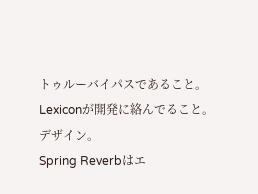トゥルーバイパスであること。
Lexiconが開発に絡んでること。
デザイン。
Spring Reverbはエ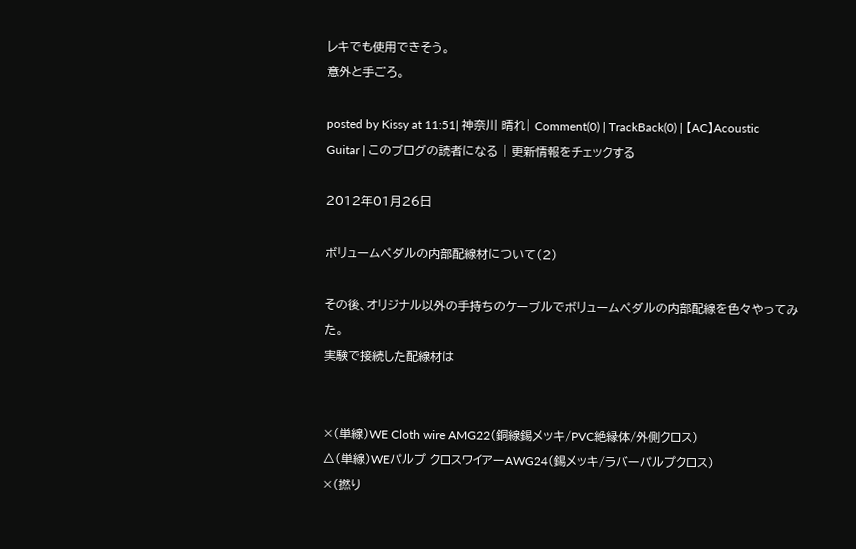レキでも使用できそう。
意外と手ごろ。

posted by Kissy at 11:51| 神奈川 晴れ| Comment(0) | TrackBack(0) | 【AC】Acoustic Guitar | このブログの読者になる | 更新情報をチェックする

2012年01月26日

ボリュームペダルの内部配線材について(2)

その後、オリジナル以外の手持ちのケーブルでボリュームペダルの内部配線を色々やってみた。
実験で接続した配線材は


×(単線)WE Cloth wire AMG22(銅線錫メッキ/PVC絶縁体/外側クロス)
△(単線)WEパルプ クロスワイアーAWG24(錫メッキ/ラバーパルプクロス)
×(撚り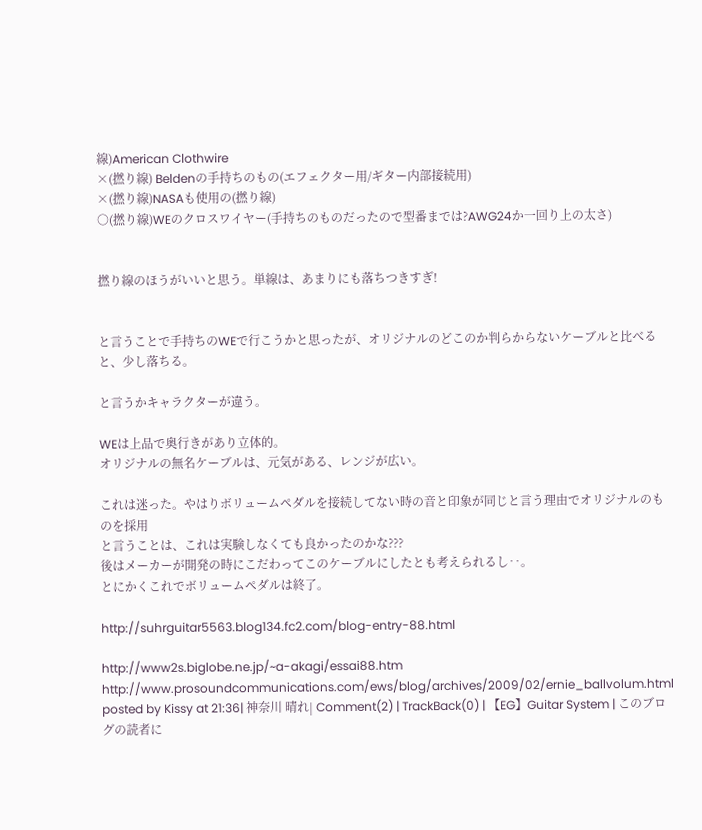線)American Clothwire
×(撚り線) Beldenの手持ちのもの(エフェクター用/ギター内部接続用)
×(撚り線)NASAも使用の(撚り線)
○(撚り線)WEのクロスワイヤー(手持ちのものだったので型番までは?AWG24か一回り上の太さ)


撚り線のほうがいいと思う。単線は、あまりにも落ちつきすぎ!


と言うことで手持ちのWEで行こうかと思ったが、オリジナルのどこのか判らからないケーブルと比べると、少し落ちる。

と言うかキャラクターが違う。

WEは上品で奥行きがあり立体的。
オリジナルの無名ケーブルは、元気がある、レンジが広い。

これは迷った。やはりボリュームペダルを接続してない時の音と印象が同じと言う理由でオリジナルのものを採用
と言うことは、これは実験しなくても良かったのかな???
後はメーカーが開発の時にこだわってこのケーブルにしたとも考えられるし‥。
とにかくこれでボリュームペダルは終了。

http://suhrguitar5563.blog134.fc2.com/blog-entry-88.html

http://www2s.biglobe.ne.jp/~a-akagi/essai88.htm
http://www.prosoundcommunications.com/ews/blog/archives/2009/02/ernie_ballvolum.html
posted by Kissy at 21:36| 神奈川 晴れ| Comment(2) | TrackBack(0) | 【EG】Guitar System | このブログの読者に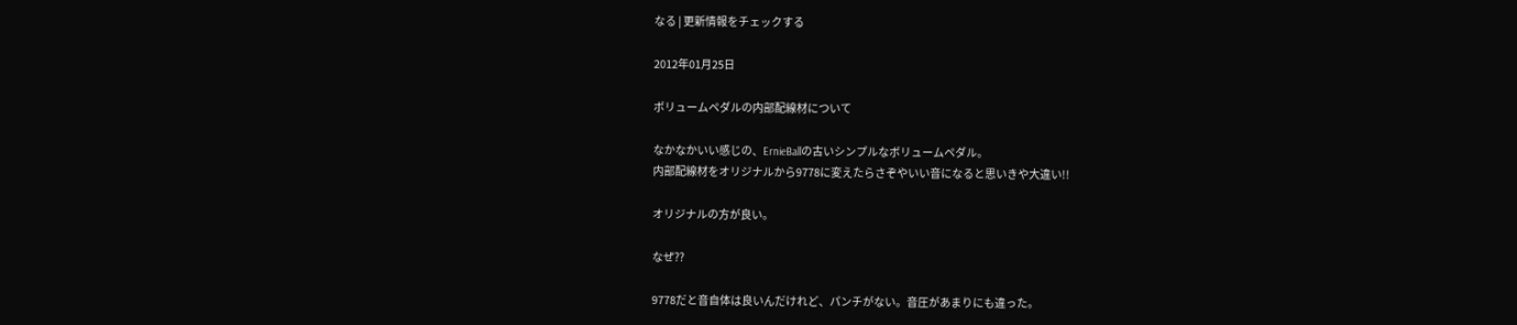なる | 更新情報をチェックする

2012年01月25日

ボリュームペダルの内部配線材について

なかなかいい感じの、ErnieBallの古いシンプルなボリュームペダル。
内部配線材をオリジナルから9778に変えたらさぞやいい音になると思いきや大違い!!

オリジナルの方が良い。

なぜ??

9778だと音自体は良いんだけれど、パンチがない。音圧があまりにも違った。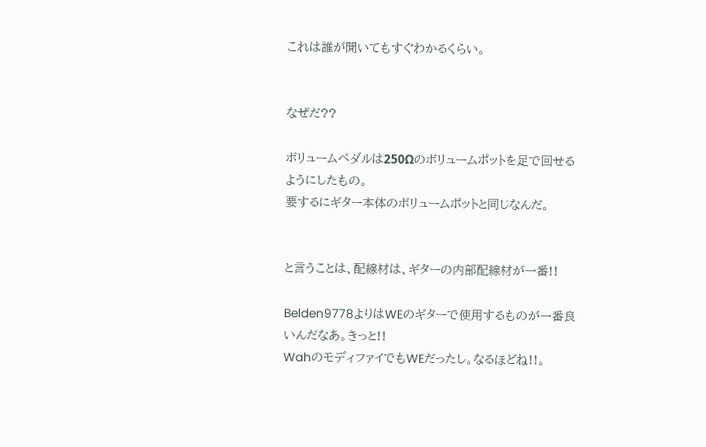これは誰が聞いてもすぐわかるくらい。


なぜだ??

ボリュームペダルは250Ωのボリュームポットを足で回せるようにしたもの。
要するにギター本体のボリュームポットと同じなんだ。


と言うことは、配線材は、ギターの内部配線材が一番!!

Belden9778よりはWEのギターで使用するものが一番良いんだなあ。きっと!!
WahのモディファイでもWEだったし。なるほどね!!。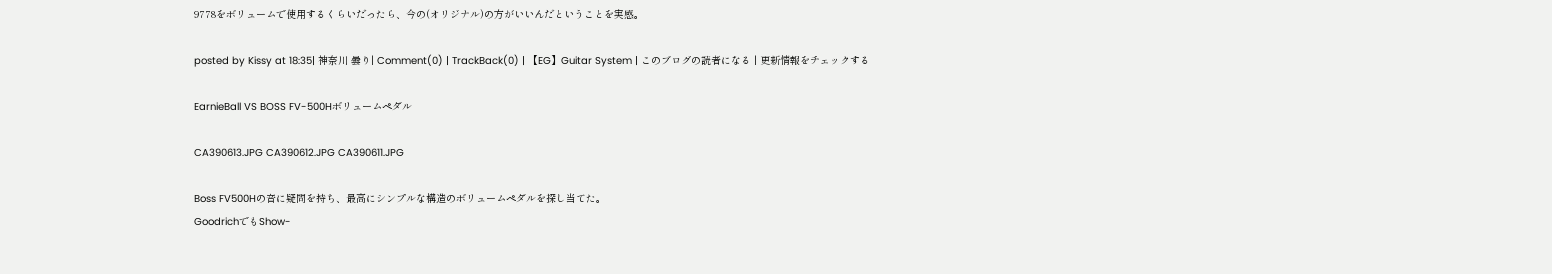9778をボリュームで使用するくらいだったら、今の(オリジナル)の方がいいんだということを実感。

posted by Kissy at 18:35| 神奈川 曇り| Comment(0) | TrackBack(0) | 【EG】Guitar System | このブログの読者になる | 更新情報をチェックする

EarnieBall VS BOSS FV-500Hボリュームペダル

CA390613.JPG CA390612.JPG CA390611.JPG

Boss FV500Hの音に疑問を持ち、最高にシンプルな構造のボリュームペダルを探し当てた。
GoodrichでもShow-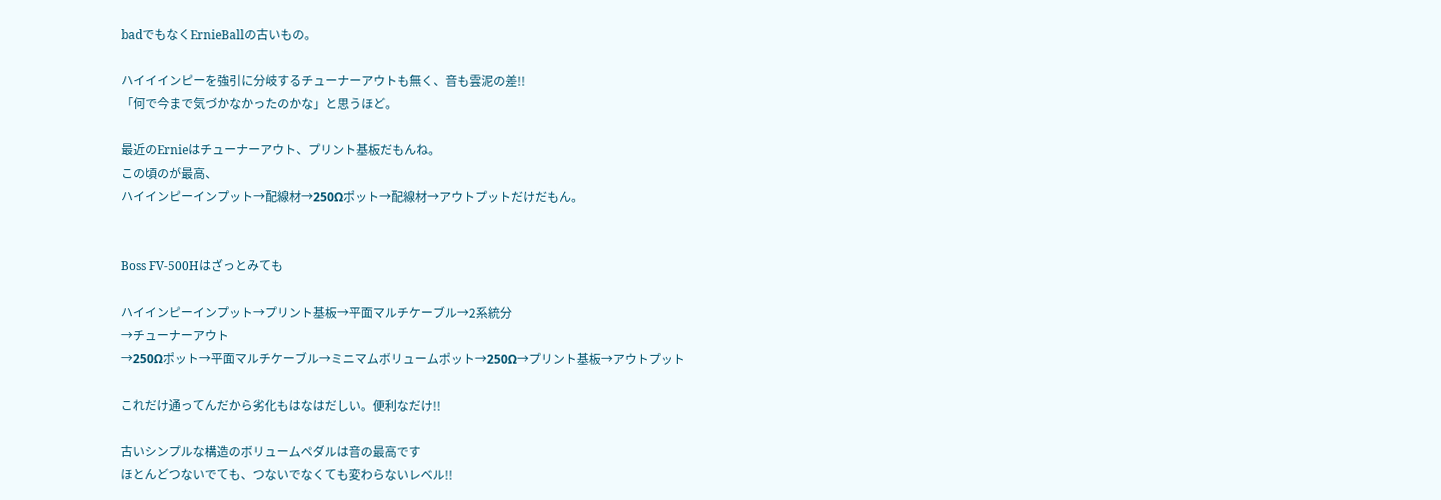badでもなくErnieBallの古いもの。

ハイイインピーを強引に分岐するチューナーアウトも無く、音も雲泥の差!!
「何で今まで気づかなかったのかな」と思うほど。

最近のErnieはチューナーアウト、プリント基板だもんね。
この頃のが最高、
ハイインピーインプット→配線材→250Ωポット→配線材→アウトプットだけだもん。


Boss FV-500Hはざっとみても

ハイインピーインプット→プリント基板→平面マルチケーブル→2系統分
→チューナーアウト
→250Ωポット→平面マルチケーブル→ミニマムボリュームポット→250Ω→プリント基板→アウトプット

これだけ通ってんだから劣化もはなはだしい。便利なだけ!!

古いシンプルな構造のボリュームペダルは音の最高です
ほとんどつないでても、つないでなくても変わらないレベル!!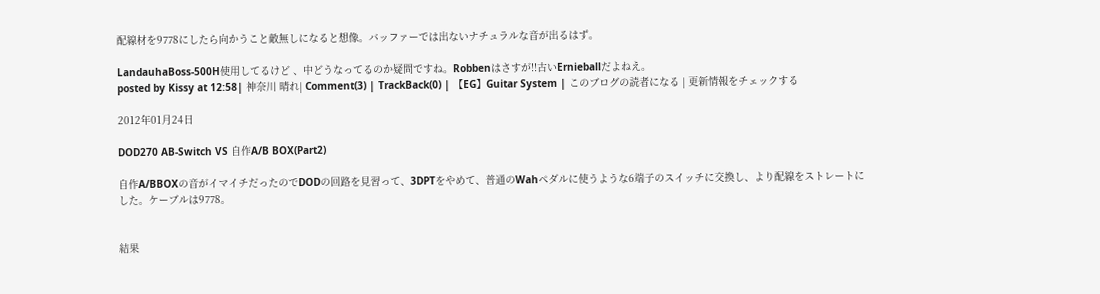配線材を9778にしたら向かうこと敵無しになると想像。バッファーでは出ないナチュラルな音が出るはず。

LandauhaBoss-500H使用してるけど 、中どうなってるのか疑問ですね。Robbenはさすが!!古いErnieballだよねえ。
posted by Kissy at 12:58| 神奈川 晴れ| Comment(3) | TrackBack(0) | 【EG】Guitar System | このブログの読者になる | 更新情報をチェックする

2012年01月24日

DOD270 AB-Switch VS 自作A/B BOX(Part2)

自作A/BBOXの音がイマイチだったのでDODの回路を見習って、3DPTをやめて、普通のWahペダルに使うような6端子のスイッチに交換し、より配線をストレートにした。ケーブルは9778。


結果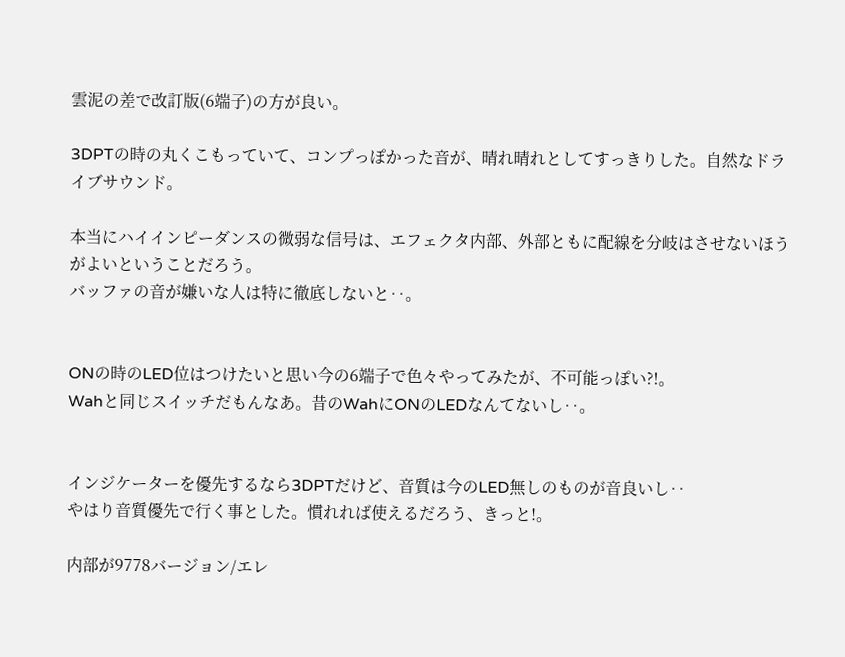雲泥の差で改訂版(6端子)の方が良い。

3DPTの時の丸くこもっていて、コンプっぽかった音が、晴れ晴れとしてすっきりした。自然なドライブサウンド。

本当にハイインピーダンスの微弱な信号は、エフェクタ内部、外部ともに配線を分岐はさせないほうがよいということだろう。
バッファの音が嫌いな人は特に徹底しないと‥。


ONの時のLED位はつけたいと思い今の6端子で色々やってみたが、不可能っぽい?!。
Wahと同じスイッチだもんなあ。昔のWahにONのLEDなんてないし‥。


インジケーターを優先するなら3DPTだけど、音質は今のLED無しのものが音良いし‥
やはり音質優先で行く事とした。慣れれば使えるだろう、きっと!。

内部が9778バージョン/エレ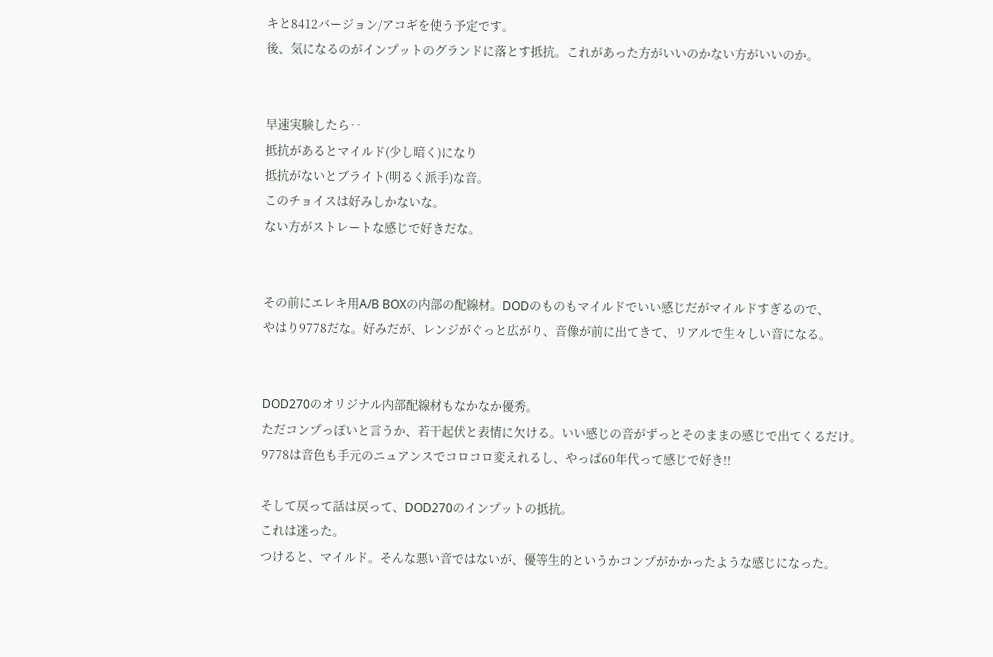キと8412バージョン/アコギを使う予定です。
後、気になるのがインプットのグランドに落とす抵抗。これがあった方がいいのかない方がいいのか。


早速実験したら‥
抵抗があるとマイルド(少し暗く)になり
抵抗がないとブライト(明るく派手)な音。
このチョイスは好みしかないな。
ない方がストレートな感じで好きだな。


その前にエレキ用A/B BOXの内部の配線材。DODのものもマイルドでいい感じだがマイルドすぎるので、
やはり9778だな。好みだが、レンジがぐっと広がり、音像が前に出てきて、リアルで生々しい音になる。


DOD270のオリジナル内部配線材もなかなか優秀。
ただコンプっぽいと言うか、若干起伏と表情に欠ける。いい感じの音がずっとそのままの感じで出てくるだけ。
9778は音色も手元のニュアンスでコロコロ変えれるし、やっぱ60年代って感じで好き!!

そして戻って話は戻って、DOD270のインプットの抵抗。
これは迷った。
つけると、マイルド。そんな悪い音ではないが、優等生的というかコンプがかかったような感じになった。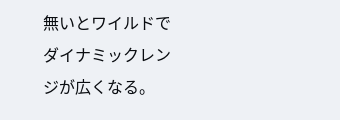無いとワイルドでダイナミックレンジが広くなる。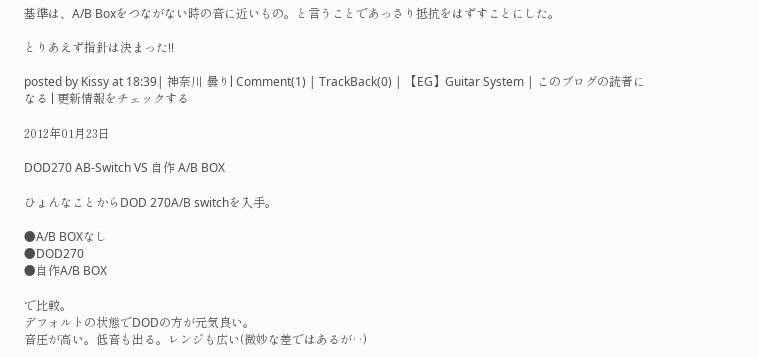基準は、A/B Boxをつながない時の音に近いもの。と言うことであっさり抵抗をはずすことにした。

とりあえず指針は決まった!!

posted by Kissy at 18:39| 神奈川 曇り| Comment(1) | TrackBack(0) | 【EG】Guitar System | このブログの読者になる | 更新情報をチェックする

2012年01月23日

DOD270 AB-Switch VS 自作 A/B BOX

ひょんなことからDOD 270A/B switchを入手。

●A/B BOXなし
●DOD270
●自作A/B BOX

で比較。
デフォルトの状態でDODの方が元気良い。
音圧が高い。低音も出る。レンジも広い(微妙な差ではあるが‥)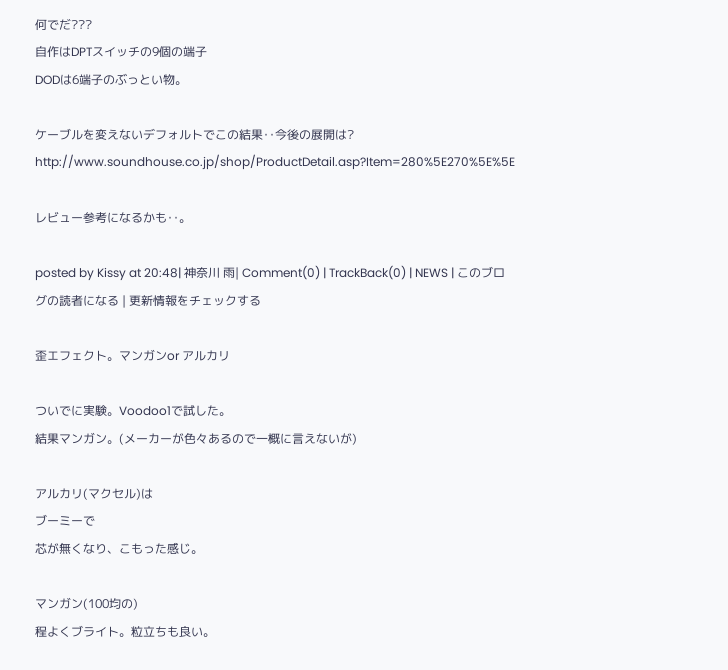何でだ???
自作はDPTスイッチの9個の端子
DODは6端子のぶっとい物。

ケーブルを変えないデフォルトでこの結果‥今後の展開は?
http://www.soundhouse.co.jp/shop/ProductDetail.asp?Item=280%5E270%5E%5E

レビュー参考になるかも‥。

posted by Kissy at 20:48| 神奈川 雨| Comment(0) | TrackBack(0) | NEWS | このブログの読者になる | 更新情報をチェックする

歪エフェクト。マンガンor アルカリ

ついでに実験。Voodoo1で試した。
結果マンガン。(メーカーが色々あるので一概に言えないが)

アルカリ(マクセル)は
ブーミーで
芯が無くなり、こもった感じ。

マンガン(100均の)
程よくブライト。粒立ちも良い。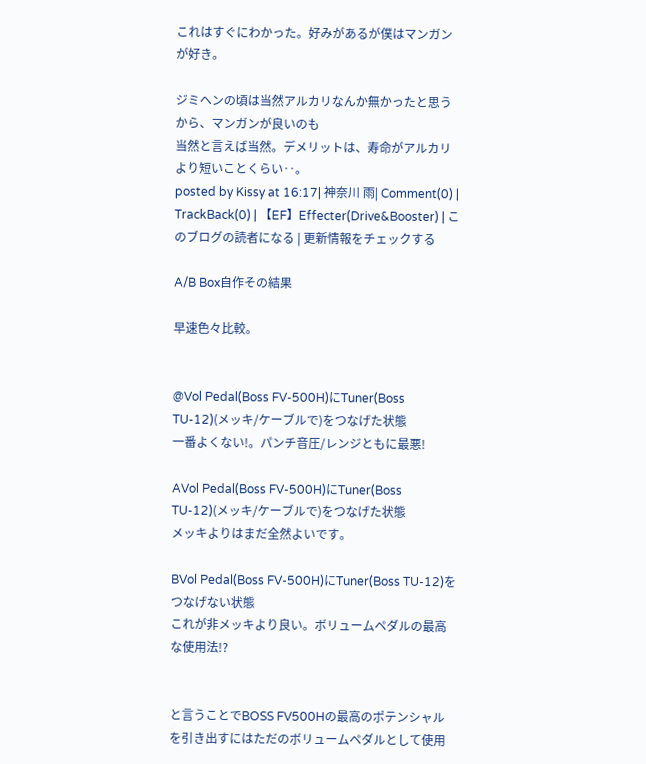これはすぐにわかった。好みがあるが僕はマンガンが好き。

ジミヘンの頃は当然アルカリなんか無かったと思うから、マンガンが良いのも
当然と言えば当然。デメリットは、寿命がアルカリより短いことくらい‥。
posted by Kissy at 16:17| 神奈川 雨| Comment(0) | TrackBack(0) | 【EF】Effecter(Drive&Booster) | このブログの読者になる | 更新情報をチェックする

A/B Box自作その結果

早速色々比較。


@Vol Pedal(Boss FV-500H)にTuner(Boss TU-12)(メッキ/ケーブルで)をつなげた状態
一番よくない!。パンチ音圧/レンジともに最悪!

AVol Pedal(Boss FV-500H)にTuner(Boss TU-12)(メッキ/ケーブルで)をつなげた状態
メッキよりはまだ全然よいです。

BVol Pedal(Boss FV-500H)にTuner(Boss TU-12)をつなげない状態
これが非メッキより良い。ボリュームペダルの最高な使用法!?


と言うことでBOSS FV500Hの最高のポテンシャルを引き出すにはただのボリュームペダルとして使用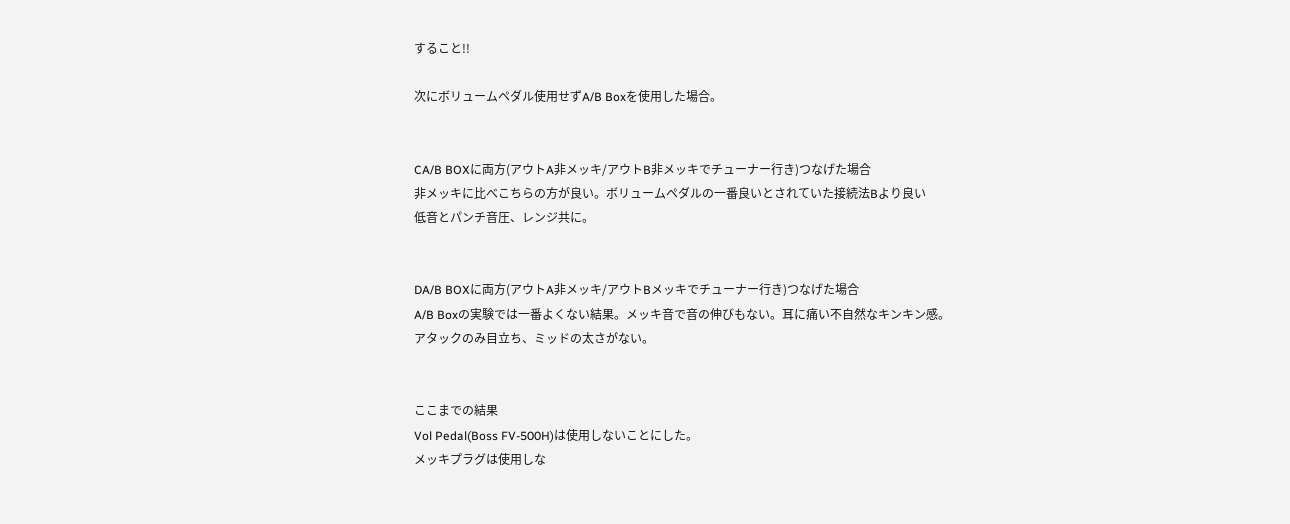すること!!

次にボリュームペダル使用せずA/B Boxを使用した場合。


CA/B BOXに両方(アウトA非メッキ/アウトB非メッキでチューナー行き)つなげた場合
非メッキに比べこちらの方が良い。ボリュームペダルの一番良いとされていた接続法Bより良い
低音とパンチ音圧、レンジ共に。


DA/B BOXに両方(アウトA非メッキ/アウトBメッキでチューナー行き)つなげた場合
A/B Boxの実験では一番よくない結果。メッキ音で音の伸びもない。耳に痛い不自然なキンキン感。
アタックのみ目立ち、ミッドの太さがない。


ここまでの結果
Vol Pedal(Boss FV-500H)は使用しないことにした。
メッキプラグは使用しな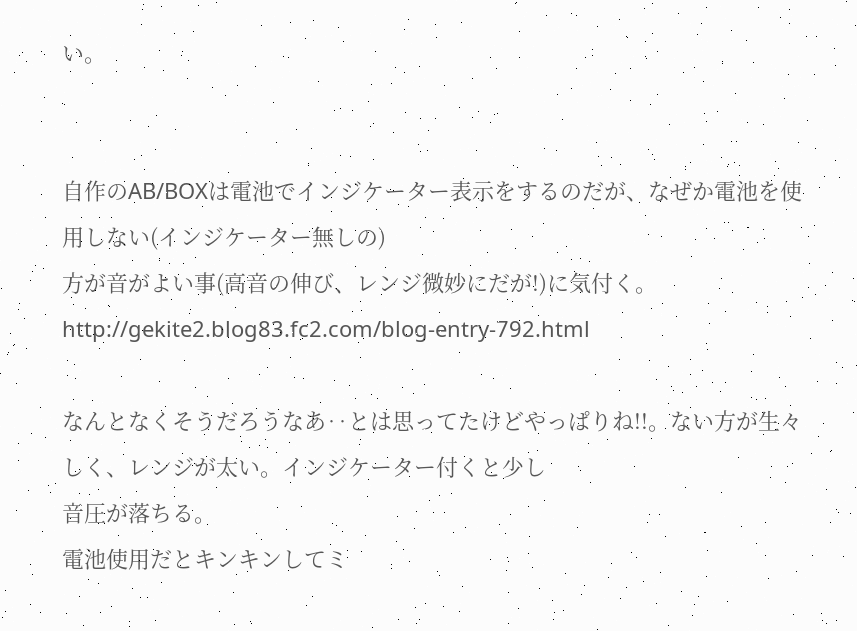い。


自作のAB/BOXは電池でインジケーター表示をするのだが、なぜか電池を使用しない(インジケーター無しの)
方が音がよい事(高音の伸び、レンジ微妙にだが!)に気付く。
http://gekite2.blog83.fc2.com/blog-entry-792.html

なんとなくそうだろうなあ‥とは思ってたけどやっぱりね!!。ない方が生々しく、レンジが太い。インジケーター付くと少し
音圧が落ちる。
電池使用だとキンキンしてミ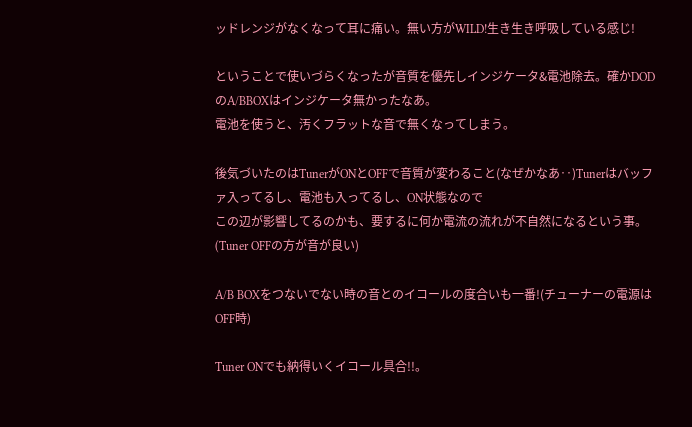ッドレンジがなくなって耳に痛い。無い方がWILD!生き生き呼吸している感じ!

ということで使いづらくなったが音質を優先しインジケータ&電池除去。確かDODのA/BBOXはインジケータ無かったなあ。
電池を使うと、汚くフラットな音で無くなってしまう。

後気づいたのはTunerがONとOFFで音質が変わること(なぜかなあ‥)Tunerはバッファ入ってるし、電池も入ってるし、ON状態なので
この辺が影響してるのかも、要するに何か電流の流れが不自然になるという事。(Tuner OFFの方が音が良い)

A/B BOXをつないでない時の音とのイコールの度合いも一番!(チューナーの電源はOFF時)

Tuner ONでも納得いくイコール具合!!。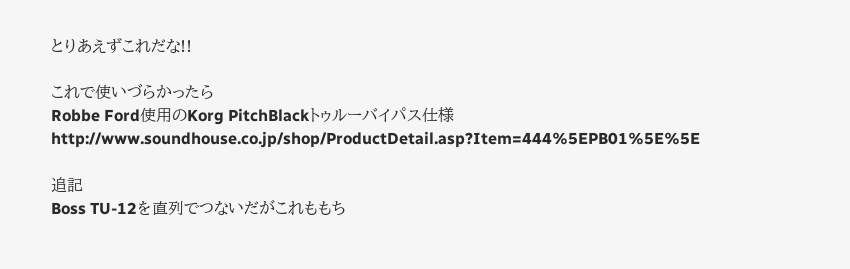とりあえずこれだな!!

これで使いづらかったら
Robbe Ford使用のKorg PitchBlackトゥルーバイパス仕様
http://www.soundhouse.co.jp/shop/ProductDetail.asp?Item=444%5EPB01%5E%5E

追記
Boss TU-12を直列でつないだがこれももち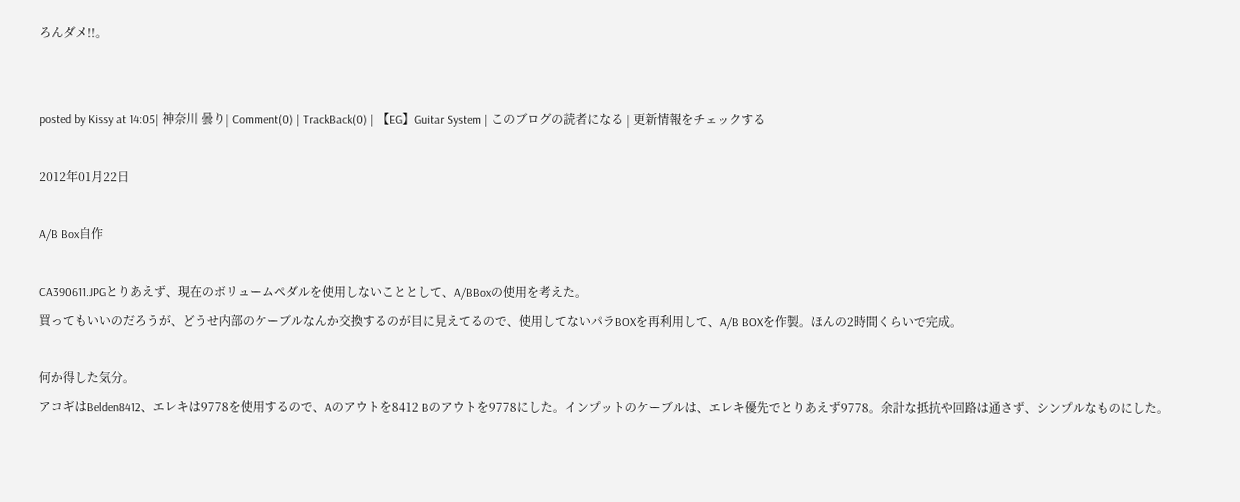ろんダメ!!。


posted by Kissy at 14:05| 神奈川 曇り| Comment(0) | TrackBack(0) | 【EG】Guitar System | このブログの読者になる | 更新情報をチェックする

2012年01月22日

A/B Box自作

CA390611.JPGとりあえず、現在のボリュームペダルを使用しないこととして、A/BBoxの使用を考えた。
買ってもいいのだろうが、どうせ内部のケーブルなんか交換するのが目に見えてるので、使用してないパラBOXを再利用して、A/B BOXを作製。ほんの2時間くらいで完成。

何か得した気分。
アコギはBelden8412、エレキは9778を使用するので、Aのアウトを8412 Bのアウトを9778にした。インプットのケーブルは、エレキ優先でとりあえず9778。余計な抵抗や回路は通さず、シンプルなものにした。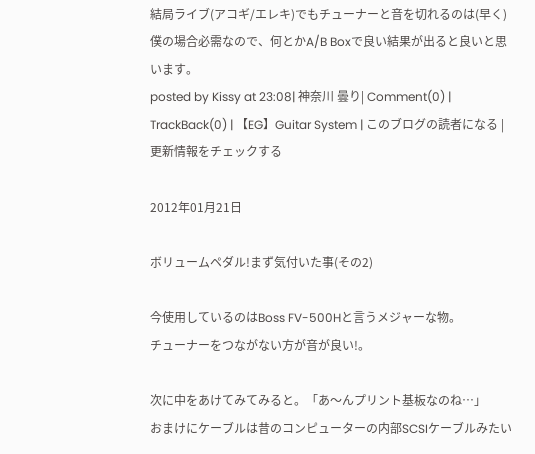結局ライブ(アコギ/エレキ)でもチューナーと音を切れるのは(早く)僕の場合必需なので、何とかA/B Boxで良い結果が出ると良いと思います。
posted by Kissy at 23:08| 神奈川 曇り| Comment(0) | TrackBack(0) | 【EG】Guitar System | このブログの読者になる | 更新情報をチェックする

2012年01月21日

ボリュームペダル!まず気付いた事(その2)

今使用しているのはBoss FV-500Hと言うメジャーな物。
チューナーをつながない方が音が良い!。

次に中をあけてみてみると。「あ〜んプリント基板なのね…」
おまけにケーブルは昔のコンピューターの内部SCSIケーブルみたい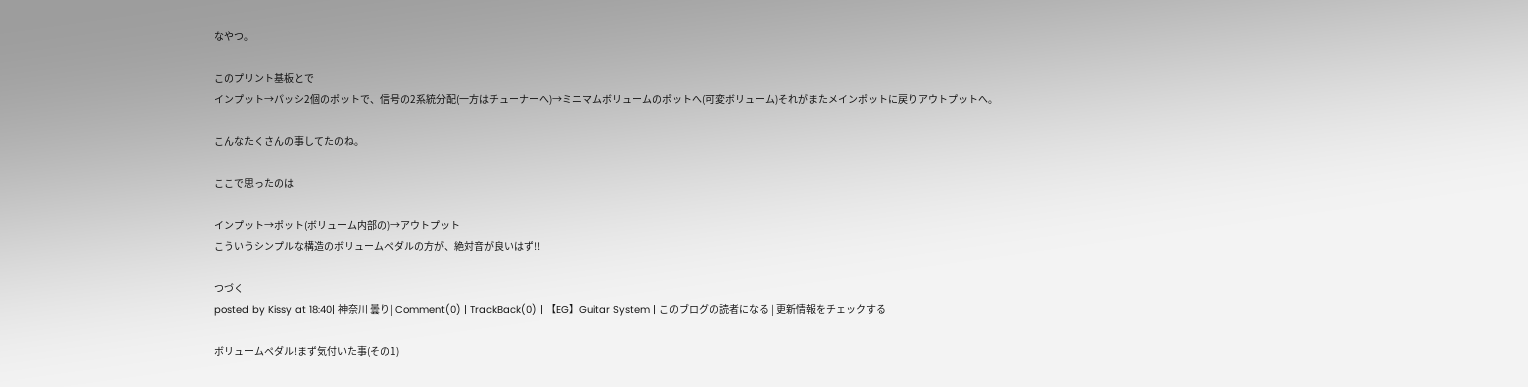なやつ。

このプリント基板とで
インプット→パッシ2個のポットで、信号の2系統分配(一方はチューナーへ)→ミニマムボリュームのポットへ(可変ボリューム)それがまたメインポットに戻りアウトプットへ。

こんなたくさんの事してたのね。

ここで思ったのは

インプット→ポット(ボリューム内部の)→アウトプット
こういうシンプルな構造のボリュームペダルの方が、絶対音が良いはず!!

つづく
posted by Kissy at 18:40| 神奈川 曇り| Comment(0) | TrackBack(0) | 【EG】Guitar System | このブログの読者になる | 更新情報をチェックする

ボリュームペダル!まず気付いた事(その1)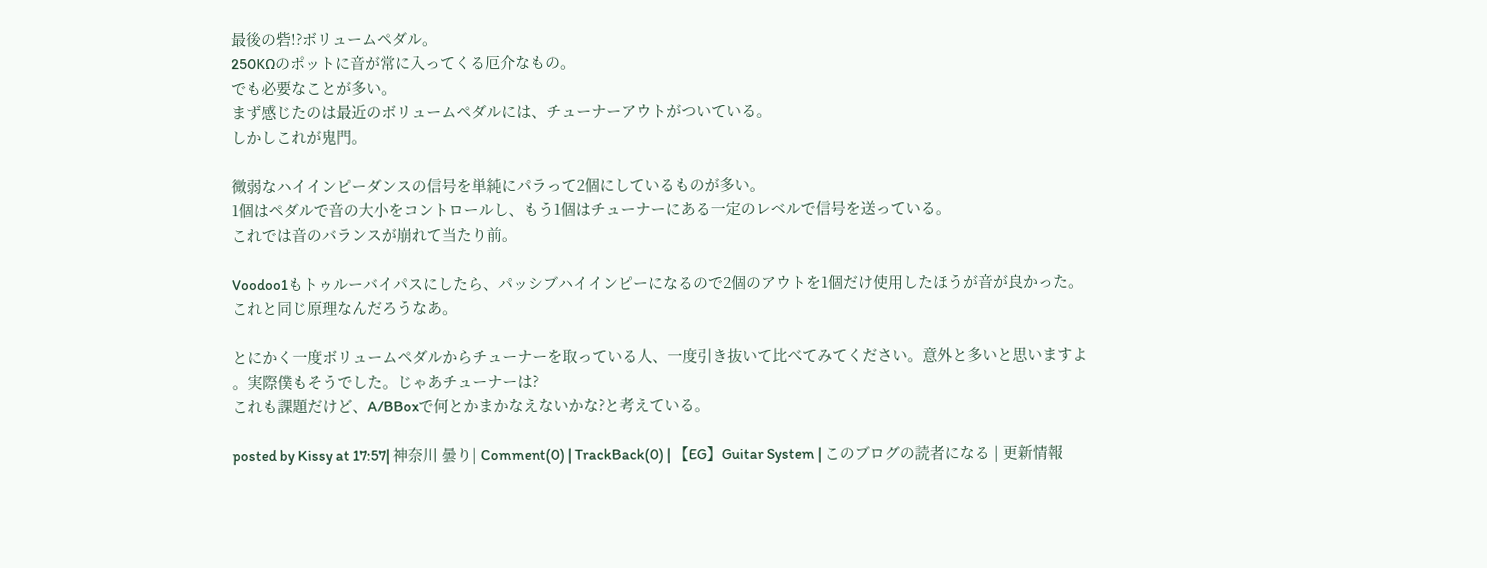最後の砦!?ボリュームペダル。
250KΩのポットに音が常に入ってくる厄介なもの。
でも必要なことが多い。
まず感じたのは最近のボリュームペダルには、チューナーアウトがついている。
しかしこれが鬼門。

微弱なハイインピーダンスの信号を単純にパラって2個にしているものが多い。
1個はペダルで音の大小をコントロールし、もう1個はチューナーにある一定のレベルで信号を送っている。
これでは音のバランスが崩れて当たり前。

Voodoo1もトゥルーバイパスにしたら、パッシブハイインピーになるので2個のアウトを1個だけ使用したほうが音が良かった。
これと同じ原理なんだろうなあ。

とにかく一度ボリュームペダルからチューナーを取っている人、一度引き抜いて比べてみてください。意外と多いと思いますよ
。実際僕もそうでした。じゃあチューナーは?
これも課題だけど、A/BBoxで何とかまかなえないかな?と考えている。

posted by Kissy at 17:57| 神奈川 曇り| Comment(0) | TrackBack(0) | 【EG】Guitar System | このブログの読者になる | 更新情報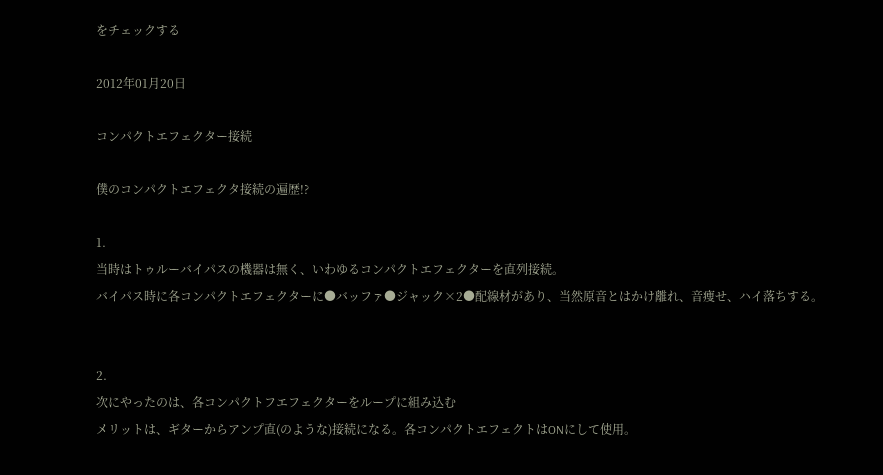をチェックする

2012年01月20日

コンパクトエフェクター接続

僕のコンパクトエフェクタ接続の遍歴!?

1.
当時はトゥルーバイパスの機器は無く、いわゆるコンパクトエフェクターを直列接続。
バイパス時に各コンパクトエフェクターに●バッファ●ジャック×2●配線材があり、当然原音とはかけ離れ、音痩せ、ハイ落ちする。


2.
次にやったのは、各コンパクトフエフェクターをループに組み込む
メリットは、ギターからアンプ直(のような)接続になる。各コンパクトエフェクトはONにして使用。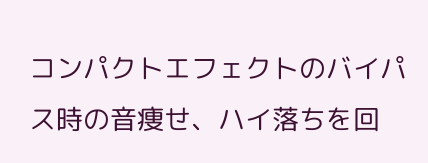コンパクトエフェクトのバイパス時の音痩せ、ハイ落ちを回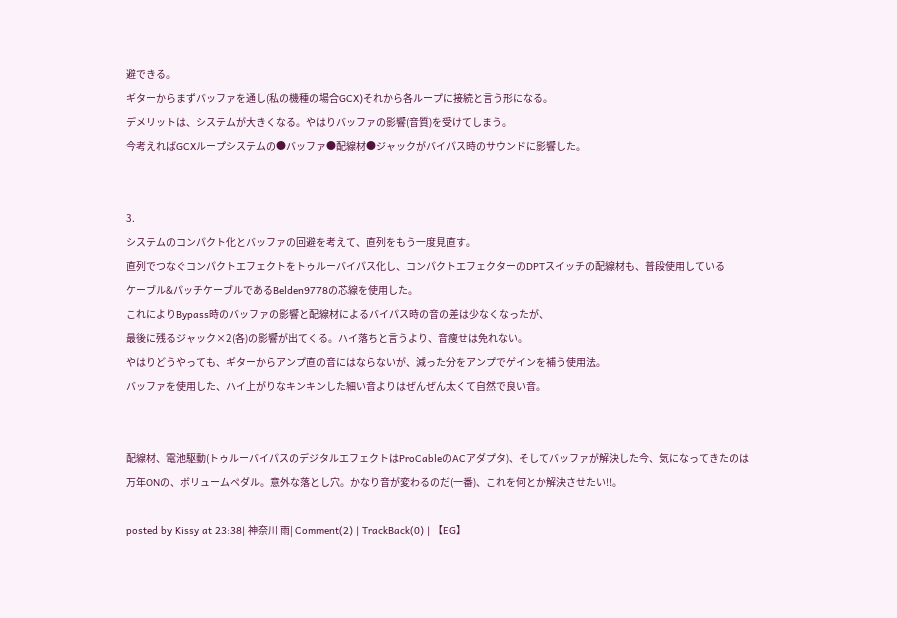避できる。
ギターからまずバッファを通し(私の機種の場合GCX)それから各ループに接続と言う形になる。
デメリットは、システムが大きくなる。やはりバッファの影響(音質)を受けてしまう。
今考えればGCXループシステムの●バッファ●配線材●ジャックがバイパス時のサウンドに影響した。


3.
システムのコンパクト化とバッファの回避を考えて、直列をもう一度見直す。
直列でつなぐコンパクトエフェクトをトゥルーバイパス化し、コンパクトエフェクターのDPTスイッチの配線材も、普段使用している
ケーブル&パッチケーブルであるBelden9778の芯線を使用した。
これによりBypass時のバッファの影響と配線材によるバイパス時の音の差は少なくなったが、
最後に残るジャック×2(各)の影響が出てくる。ハイ落ちと言うより、音痩せは免れない。
やはりどうやっても、ギターからアンプ直の音にはならないが、減った分をアンプでゲインを補う使用法。
バッファを使用した、ハイ上がりなキンキンした細い音よりはぜんぜん太くて自然で良い音。


配線材、電池駆動(トゥルーバイパスのデジタルエフェクトはProCableのACアダプタ)、そしてバッファが解決した今、気になってきたのは
万年ONの、ボリュームペダル。意外な落とし穴。かなり音が変わるのだ(一番)、これを何とか解決させたい!!。

posted by Kissy at 23:38| 神奈川 雨| Comment(2) | TrackBack(0) | 【EG】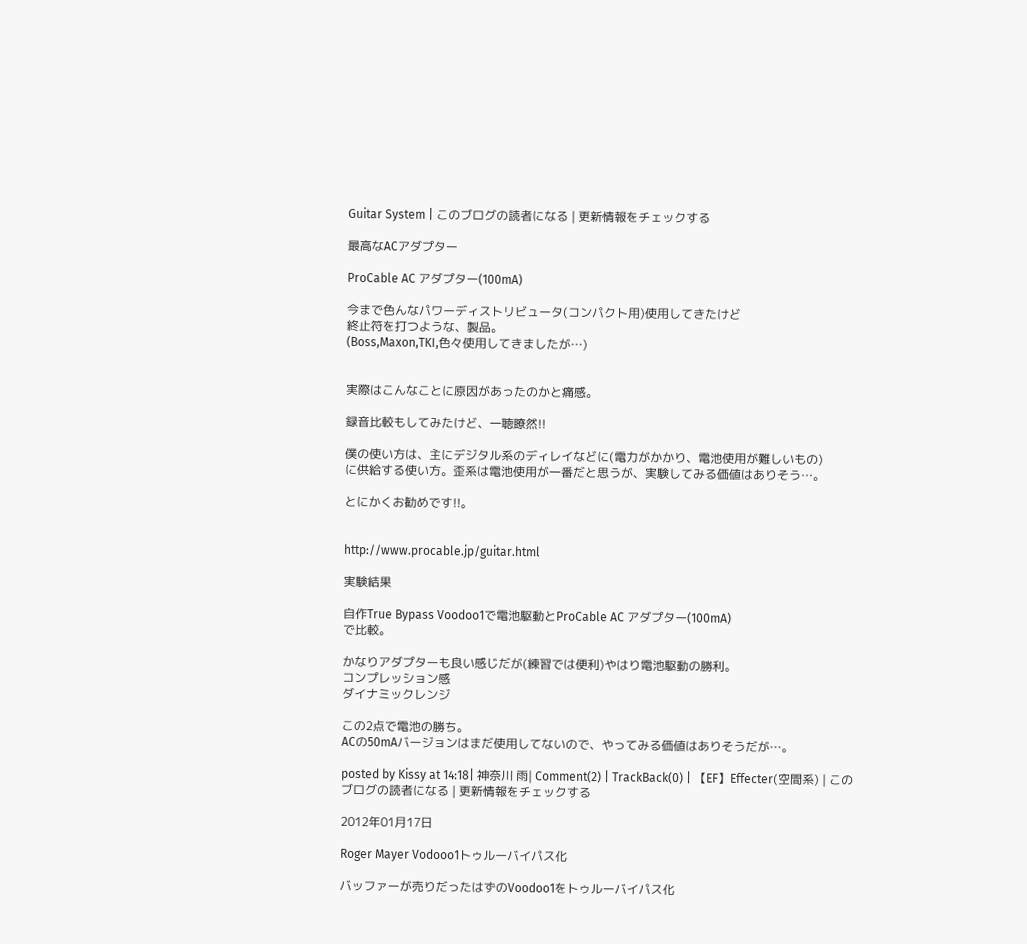Guitar System | このブログの読者になる | 更新情報をチェックする

最高なACアダプター

ProCable AC アダプター(100mA)

今まで色んなパワーディストリビュータ(コンパクト用)使用してきたけど
終止符を打つような、製品。
(Boss,Maxon,TKI,色々使用してきましたが…)


実際はこんなことに原因があったのかと痛感。

録音比較もしてみたけど、一聴瞭然!!

僕の使い方は、主にデジタル系のディレイなどに(電力がかかり、電池使用が難しいもの)
に供給する使い方。歪系は電池使用が一番だと思うが、実験してみる価値はありそう…。

とにかくお勧めです!!。


http://www.procable.jp/guitar.html

実験結果

自作True Bypass Voodoo1で電池駆動とProCable AC アダプター(100mA)
で比較。

かなりアダプターも良い感じだが(練習では便利)やはり電池駆動の勝利。
コンプレッション感
ダイナミックレンジ

この2点で電池の勝ち。
ACの50mAバージョンはまだ使用してないので、やってみる価値はありそうだが…。

posted by Kissy at 14:18| 神奈川 雨| Comment(2) | TrackBack(0) | 【EF】Effecter(空間系) | このブログの読者になる | 更新情報をチェックする

2012年01月17日

Roger Mayer Vodooo1トゥルーバイパス化

バッファーが売りだったはずのVoodoo1をトゥルーバイパス化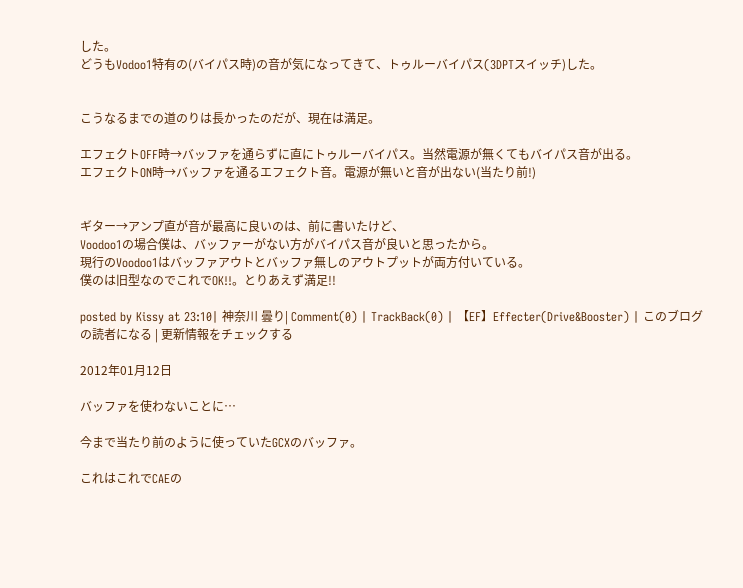した。
どうもVodoo1特有の(バイパス時)の音が気になってきて、トゥルーバイパス(3DPTスイッチ)した。


こうなるまでの道のりは長かったのだが、現在は満足。

エフェクトOFF時→バッファを通らずに直にトゥルーバイパス。当然電源が無くてもバイパス音が出る。
エフェクトON時→バッファを通るエフェクト音。電源が無いと音が出ない(当たり前!)


ギター→アンプ直が音が最高に良いのは、前に書いたけど、
Voodoo1の場合僕は、バッファーがない方がバイパス音が良いと思ったから。
現行のVoodoo1はバッファアウトとバッファ無しのアウトプットが両方付いている。
僕のは旧型なのでこれでOK!!。とりあえず満足!!

posted by Kissy at 23:10| 神奈川 曇り| Comment(0) | TrackBack(0) | 【EF】Effecter(Drive&Booster) | このブログの読者になる | 更新情報をチェックする

2012年01月12日

バッファを使わないことに…

今まで当たり前のように使っていたGCXのバッファ。

これはこれでCAEの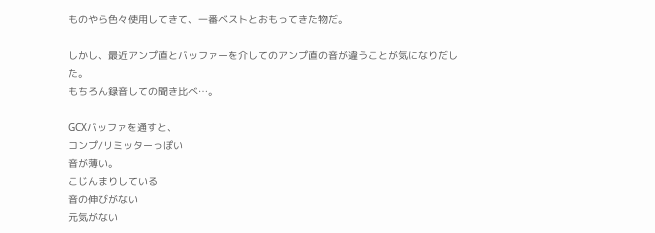ものやら色々使用してきて、一番ベストとおもってきた物だ。

しかし、最近アンプ直とバッファーを介してのアンプ直の音が違うことが気になりだした。
もちろん録音しての聞き比べ…。

GCXバッファを通すと、
コンプ/リミッターっぽい
音が薄い。
こじんまりしている
音の伸びがない
元気がない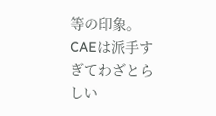等の印象。CAEは派手すぎてわざとらしい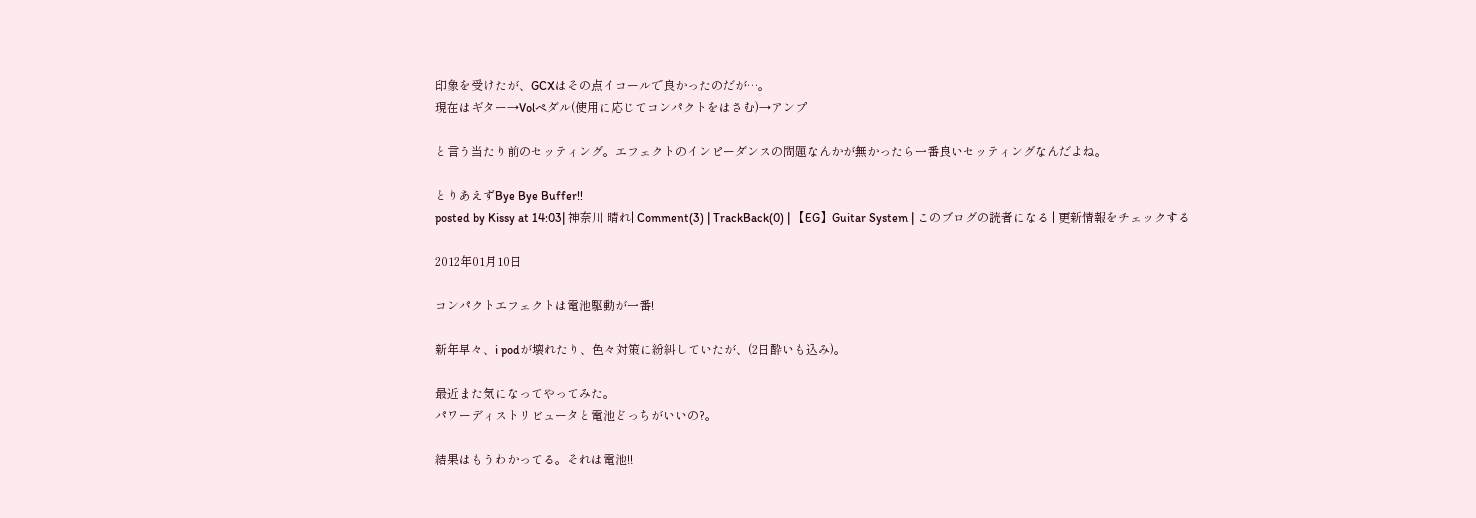印象を受けたが、GCXはその点イコールで良かったのだが…。
現在はギター→Volペダル(使用に応じてコンパクトをはさむ)→アンプ

と言う当たり前のセッティング。エフェクトのインピーダンスの問題なんかが無かったら一番良いセッティングなんだよね。

とりあえずBye Bye Buffer!!
posted by Kissy at 14:03| 神奈川 晴れ| Comment(3) | TrackBack(0) | 【EG】Guitar System | このブログの読者になる | 更新情報をチェックする

2012年01月10日

コンパクトエフェクトは電池駆動が一番!

新年早々、i podが壊れたり、色々対策に紛糾していたが、(2日酔いも込み)。

最近また気になってやってみた。
パワーディストリビュータと電池どっちがいいの?。

結果はもうわかってる。それは電池!!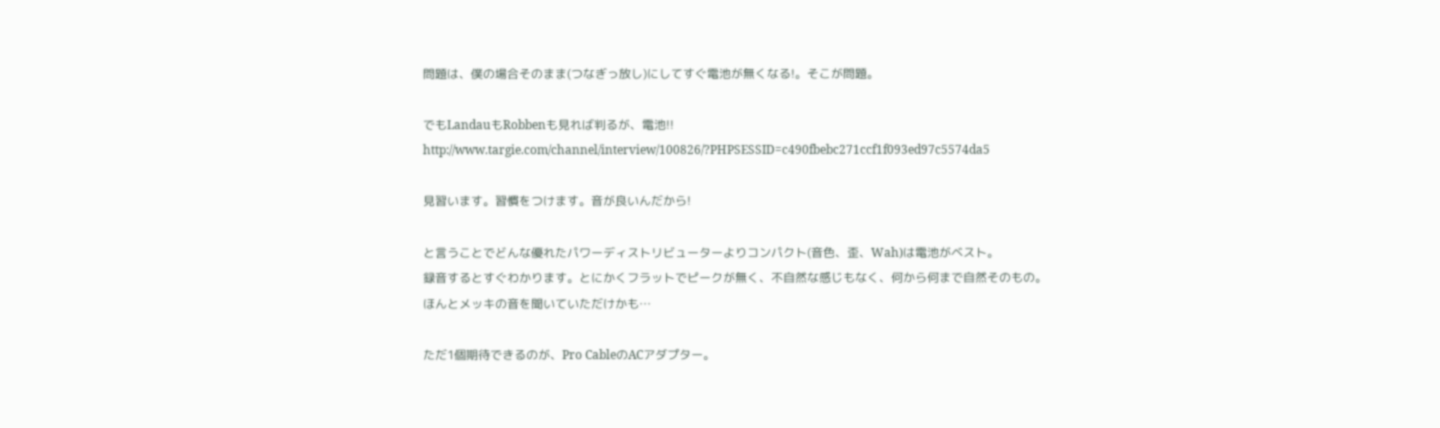問題は、僕の場合そのまま(つなぎっ放し)にしてすぐ電池が無くなる!。そこが問題。

でもLandauもRobbenも見れば判るが、電池!!
http://www.targie.com/channel/interview/100826/?PHPSESSID=c490fbebc271ccf1f093ed97c5574da5

見習います。習慣をつけます。音が良いんだから!

と言うことでどんな優れたパワーディストリビューターよりコンパクト(音色、歪、Wah)は電池がベスト。
録音するとすぐわかります。とにかくフラットでピークが無く、不自然な感じもなく、何から何まで自然そのもの。
ほんとメッキの音を聞いていただけかも…

ただ1個期待できるのが、Pro CableのACアダプター。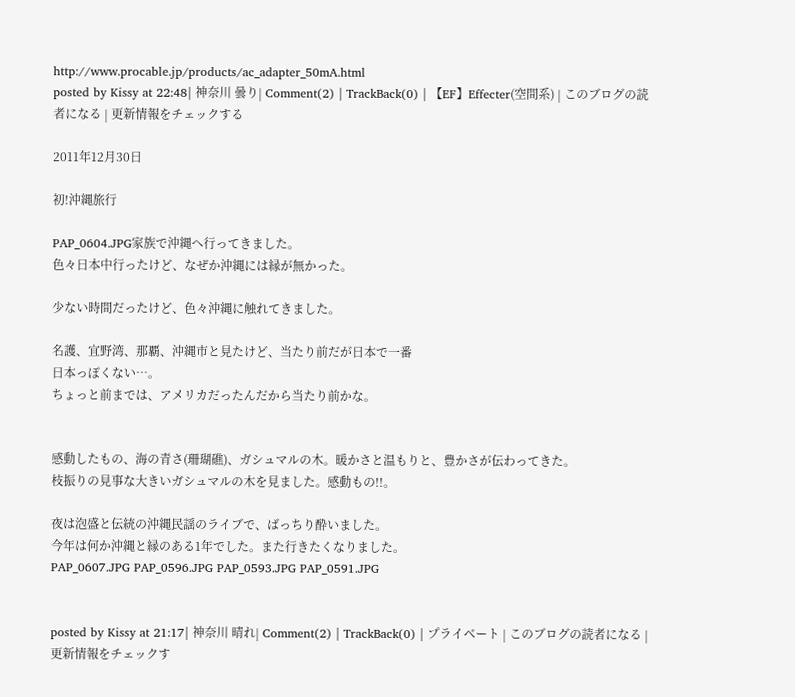http://www.procable.jp/products/ac_adapter_50mA.html
posted by Kissy at 22:48| 神奈川 曇り| Comment(2) | TrackBack(0) | 【EF】Effecter(空間系) | このブログの読者になる | 更新情報をチェックする

2011年12月30日

初!沖縄旅行

PAP_0604.JPG家族で沖縄へ行ってきました。
色々日本中行ったけど、なぜか沖縄には縁が無かった。

少ない時間だったけど、色々沖縄に触れてきました。

名護、宜野湾、那覇、沖縄市と見たけど、当たり前だが日本で一番
日本っぽくない…。
ちょっと前までは、アメリカだったんだから当たり前かな。


感動したもの、海の青さ(珊瑚礁)、ガシュマルの木。暖かさと温もりと、豊かさが伝わってきた。
枝振りの見事な大きいガシュマルの木を見ました。感動もの!!。

夜は泡盛と伝統の沖縄民謡のライブで、ばっちり酔いました。
今年は何か沖縄と縁のある1年でした。また行きたくなりました。
PAP_0607.JPG PAP_0596.JPG PAP_0593.JPG PAP_0591.JPG


posted by Kissy at 21:17| 神奈川 晴れ| Comment(2) | TrackBack(0) | プライベート | このブログの読者になる | 更新情報をチェックす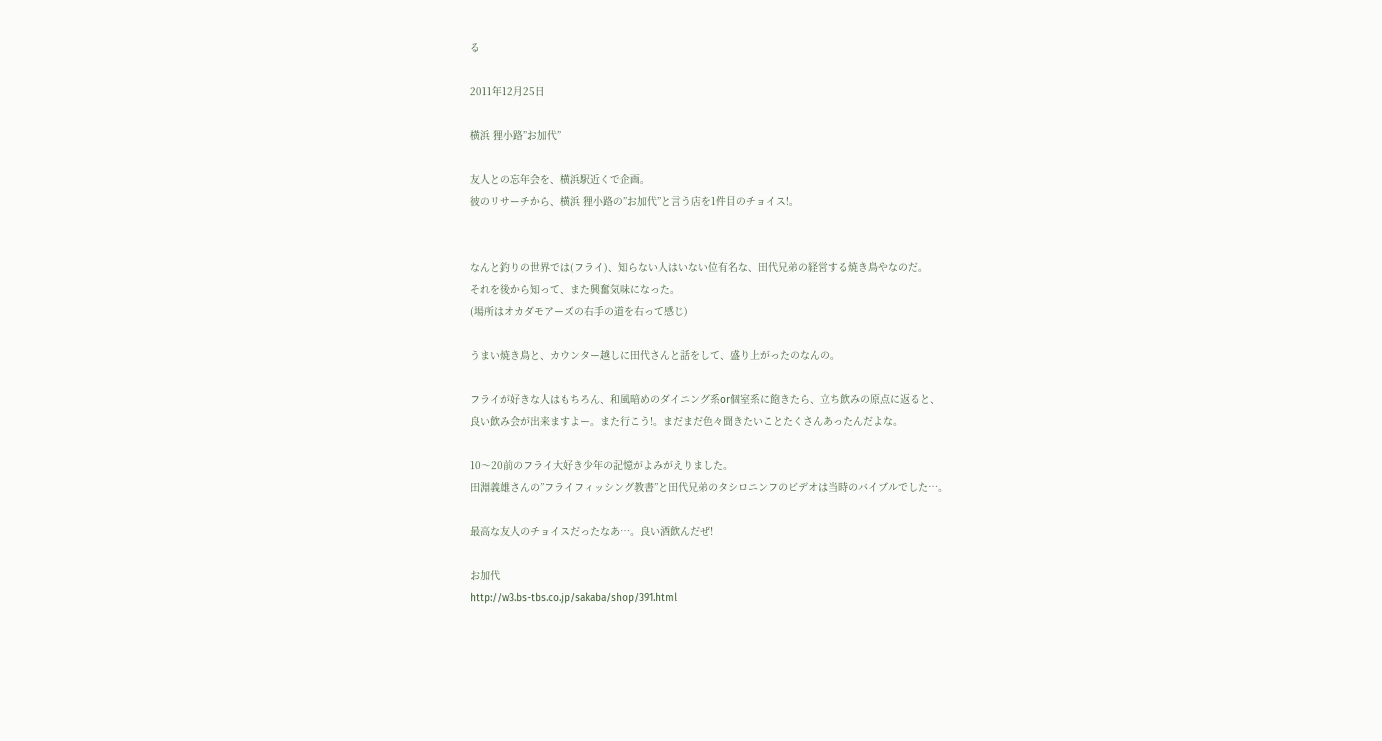る

2011年12月25日

横浜 狸小路”お加代”

友人との忘年会を、横浜駅近くで企画。
彼のリサーチから、横浜 狸小路の”お加代”と言う店を1件目のチョイス!。


なんと釣りの世界では(フライ)、知らない人はいない位有名な、田代兄弟の経営する焼き鳥やなのだ。
それを後から知って、また興奮気味になった。
(場所はオカダモアーズの右手の道を右って感じ)

うまい焼き鳥と、カウンター越しに田代さんと話をして、盛り上がったのなんの。

フライが好きな人はもちろん、和風暗めのダイニング系or個室系に飽きたら、立ち飲みの原点に返ると、
良い飲み会が出来ますよー。また行こう!。まだまだ色々聞きたいことたくさんあったんだよな。

10〜20前のフライ大好き少年の記憶がよみがえりました。
田淵義雄さんの”フライフィッシング教書”と田代兄弟のタシロニンフのビデオは当時のバイブルでした…。

最高な友人のチョイスだったなあ…。良い酒飲んだぜ!

お加代
http://w3.bs-tbs.co.jp/sakaba/shop/391.html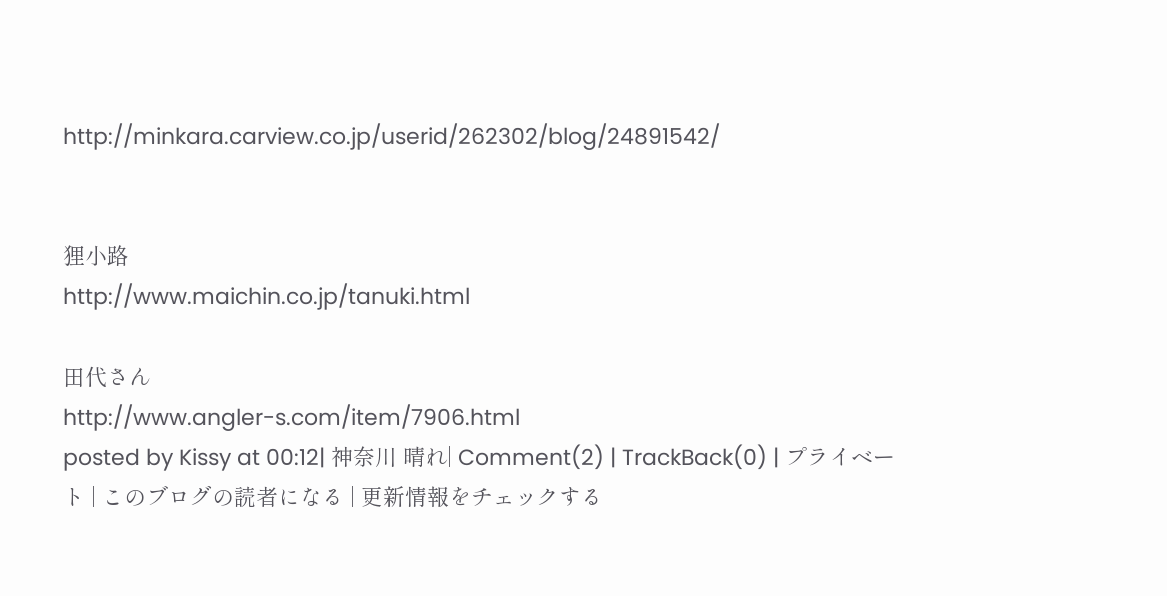http://minkara.carview.co.jp/userid/262302/blog/24891542/


狸小路
http://www.maichin.co.jp/tanuki.html

田代さん
http://www.angler-s.com/item/7906.html
posted by Kissy at 00:12| 神奈川 晴れ| Comment(2) | TrackBack(0) | プライベート | このブログの読者になる | 更新情報をチェックする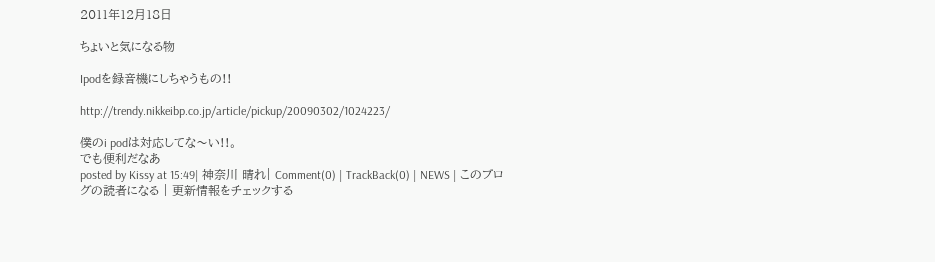2011年12月18日

ちょいと気になる物

Ipodを録音機にしちゃうもの!!

http://trendy.nikkeibp.co.jp/article/pickup/20090302/1024223/

僕のi podは対応してな〜い!!。
でも便利だなあ
posted by Kissy at 15:49| 神奈川 晴れ| Comment(0) | TrackBack(0) | NEWS | このブログの読者になる | 更新情報をチェックする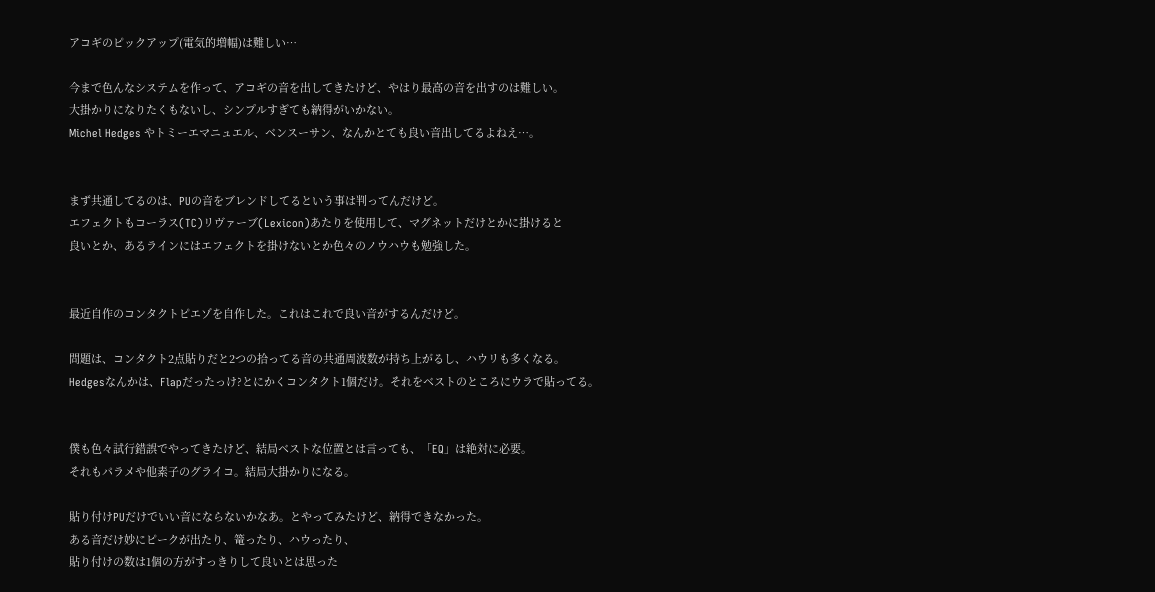アコギのピックアップ(電気的増幅)は難しい…

今まで色んなシステムを作って、アコギの音を出してきたけど、やはり最高の音を出すのは難しい。
大掛かりになりたくもないし、シンプルすぎても納得がいかない。
Michel Hedges やトミーエマニュエル、ベンスーサン、なんかとても良い音出してるよねえ…。


まず共通してるのは、PUの音をブレンドしてるという事は判ってんだけど。
エフェクトもコーラス(TC)リヴァーブ(Lexicon)あたりを使用して、マグネットだけとかに掛けると
良いとか、あるラインにはエフェクトを掛けないとか色々のノウハウも勉強した。


最近自作のコンタクトピエゾを自作した。これはこれで良い音がするんだけど。

問題は、コンタクト2点貼りだと2つの拾ってる音の共通周波数が持ち上がるし、ハウリも多くなる。
Hedgesなんかは、Flapだったっけ?とにかくコンタクト1個だけ。それをベストのところにウラで貼ってる。


僕も色々試行錯誤でやってきたけど、結局ベストな位置とは言っても、「EQ」は絶対に必要。
それもパラメや他素子のグライコ。結局大掛かりになる。

貼り付けPUだけでいい音にならないかなあ。とやってみたけど、納得できなかった。
ある音だけ妙にピークが出たり、篭ったり、ハウったり、
貼り付けの数は1個の方がすっきりして良いとは思った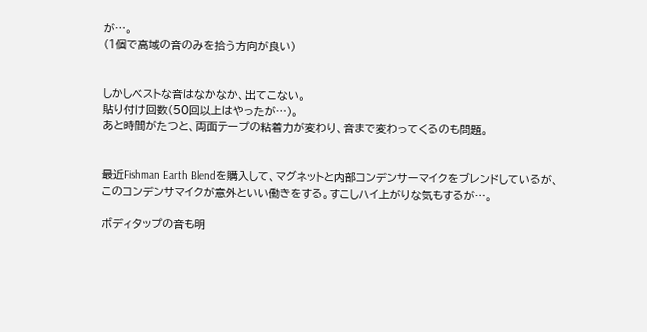が…。
(1個で高域の音のみを拾う方向が良い)


しかしベストな音はなかなか、出てこない。
貼り付け回数(50回以上はやったが…)。
あと時間がたつと、両面テープの粘着力が変わり、音まで変わってくるのも問題。


最近Fishman Earth Blendを購入して、マグネットと内部コンデンサーマイクをブレンドしているが、
このコンデンサマイクが意外といい働きをする。すこしハイ上がりな気もするが…。

ボディタップの音も明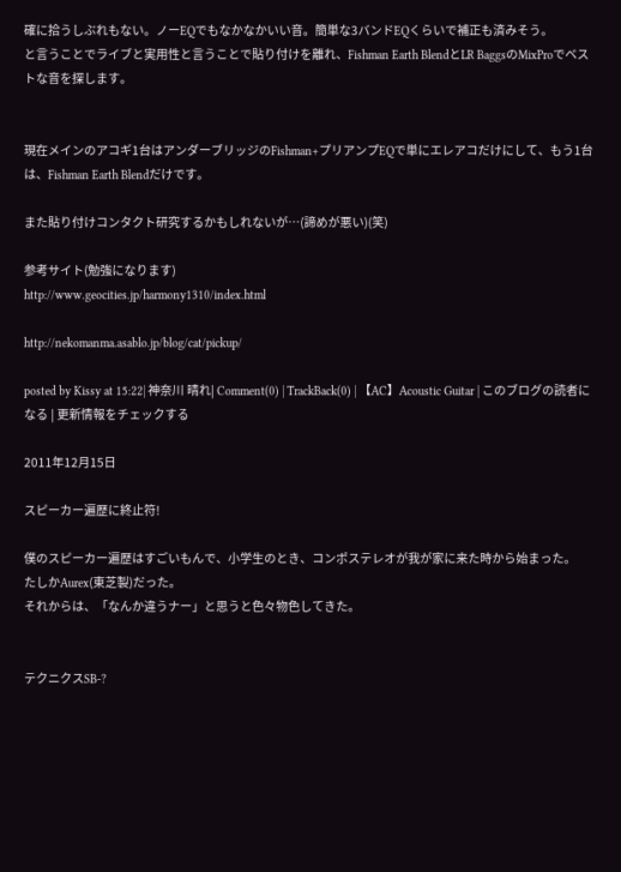確に拾うしぶれもない。ノーEQでもなかなかいい音。簡単な3バンドEQくらいで補正も済みそう。
と言うことでライブと実用性と言うことで貼り付けを離れ、Fishman Earth BlendとLR BaggsのMixProでベストな音を探します。


現在メインのアコギ1台はアンダーブリッジのFishman+プリアンプEQで単にエレアコだけにして、もう1台は、Fishman Earth Blendだけです。

また貼り付けコンタクト研究するかもしれないが…(諦めが悪い)(笑)

参考サイト(勉強になります)
http://www.geocities.jp/harmony1310/index.html

http://nekomanma.asablo.jp/blog/cat/pickup/

posted by Kissy at 15:22| 神奈川 晴れ| Comment(0) | TrackBack(0) | 【AC】Acoustic Guitar | このブログの読者になる | 更新情報をチェックする

2011年12月15日

スピーカー遍歴に終止符!

僕のスピーカー遍歴はすごいもんで、小学生のとき、コンポステレオが我が家に来た時から始まった。
たしかAurex(東芝製)だった。
それからは、「なんか違うナー」と思うと色々物色してきた。


テクニクスSB-?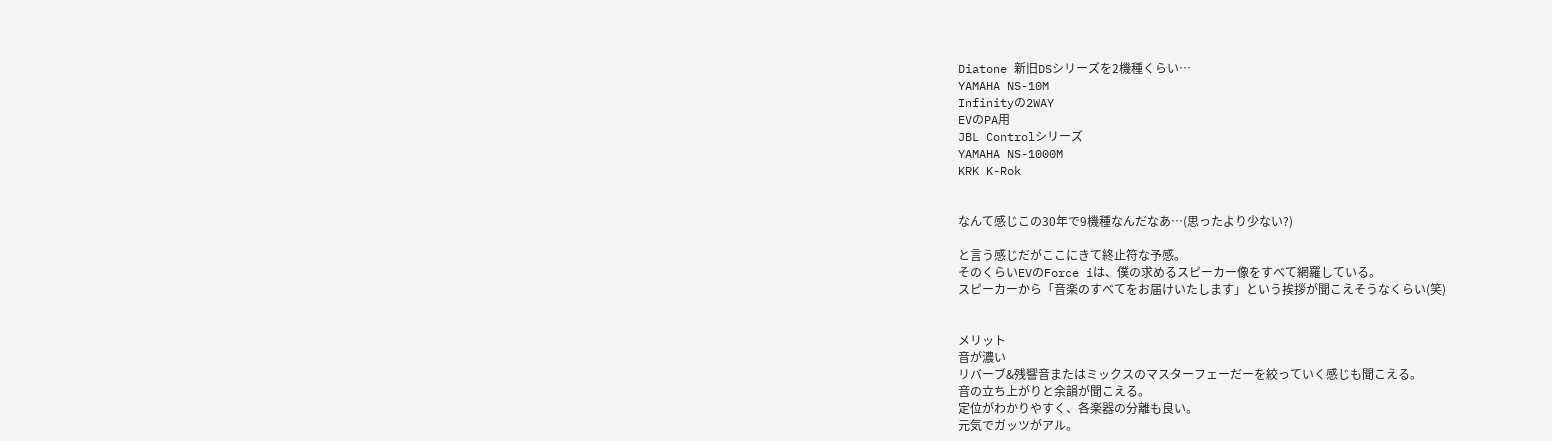Diatone 新旧DSシリーズを2機種くらい…
YAMAHA NS-10M
Infinityの2WAY
EVのPA用
JBL Controlシリーズ
YAMAHA NS-1000M
KRK K-Rok


なんて感じこの30年で9機種なんだなあ…(思ったより少ない?)

と言う感じだがここにきて終止符な予感。
そのくらいEVのForce iは、僕の求めるスピーカー像をすべて網羅している。
スピーカーから「音楽のすべてをお届けいたします」という挨拶が聞こえそうなくらい(笑)


メリット
音が濃い
リバーブ&残響音またはミックスのマスターフェーだーを絞っていく感じも聞こえる。
音の立ち上がりと余韻が聞こえる。
定位がわかりやすく、各楽器の分離も良い。
元気でガッツがアル。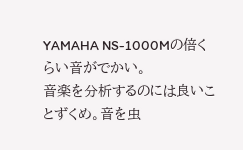YAMAHA NS-1000Mの倍くらい音がでかい。
音楽を分析するのには良いことずくめ。音を虫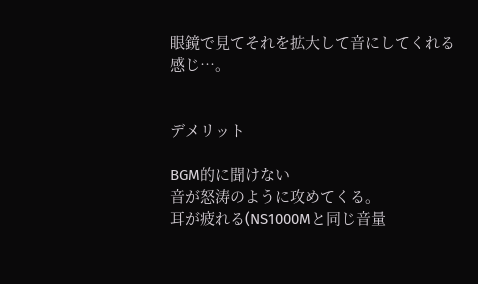眼鏡で見てそれを拡大して音にしてくれる感じ…。


デメリット

BGM的に聞けない
音が怒涛のように攻めてくる。
耳が疲れる(NS1000Mと同じ音量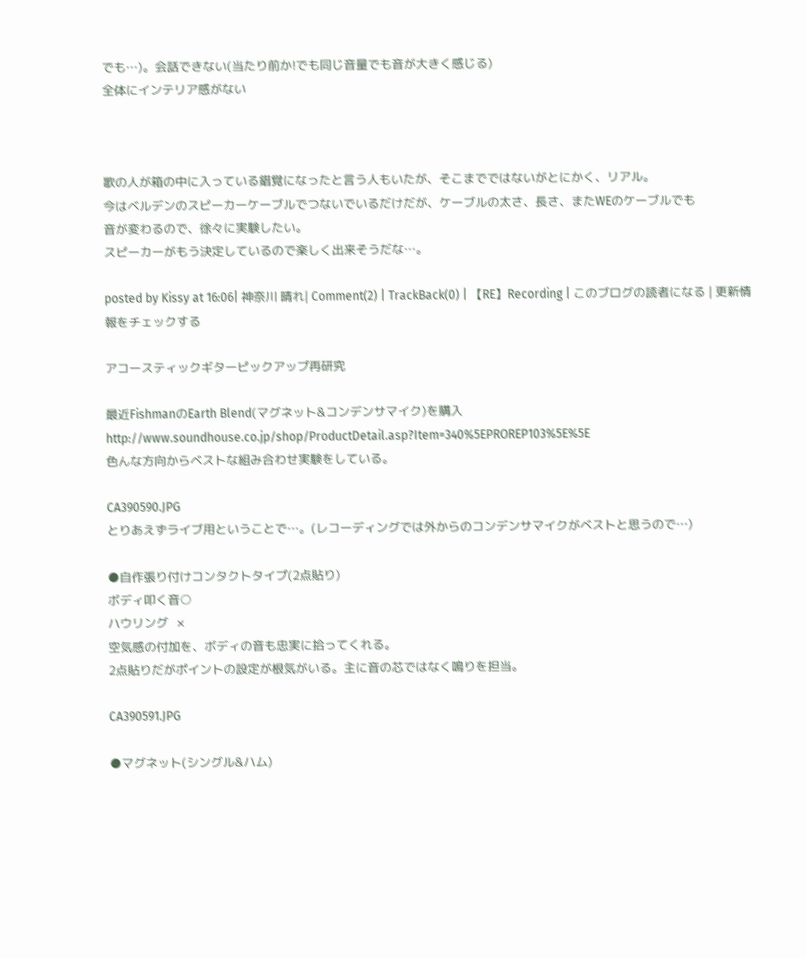でも…)。会話できない(当たり前か!でも同じ音量でも音が大きく感じる)
全体にインテリア感がない



歌の人が箱の中に入っている錯覚になったと言う人もいたが、そこまでではないがとにかく、リアル。
今はベルデンのスピーカーケーブルでつないでいるだけだが、ケーブルの太さ、長さ、またWEのケーブルでも
音が変わるので、徐々に実験したい。
スピーカーがもう決定しているので楽しく出来そうだな…。

posted by Kissy at 16:06| 神奈川 晴れ| Comment(2) | TrackBack(0) | 【RE】Recording | このブログの読者になる | 更新情報をチェックする

アコースティックギターピックアップ再研究

最近FishmanのEarth Blend(マグネット&コンデンサマイク)を購入
http://www.soundhouse.co.jp/shop/ProductDetail.asp?Item=340%5EPROREP103%5E%5E
色んな方向からベストな組み合わせ実験をしている。

CA390590.JPG
とりあえずライブ用ということで…。(レコーディングでは外からのコンデンサマイクがベストと思うので…)

●自作張り付けコンタクトタイプ(2点貼り)
ボディ叩く音○
ハウリング   ×
空気感の付加を、ボディの音も忠実に拾ってくれる。
2点貼りだがポイントの設定が根気がいる。主に音の芯ではなく鳴りを担当。

CA390591.JPG

●マグネット(シングル&ハム)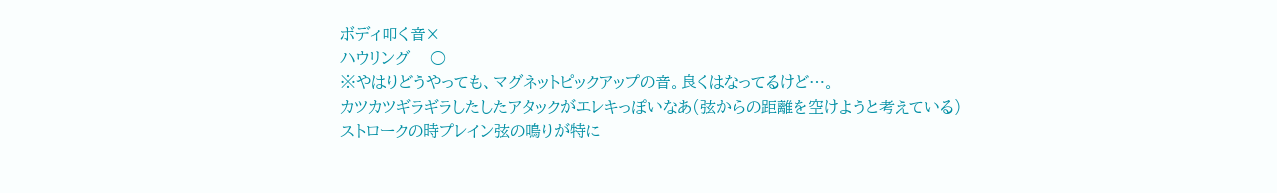ボディ叩く音×
ハウリング    ○
※やはりどうやっても、マグネットピックアップの音。良くはなってるけど…。
カツカツギラギラしたしたアタックがエレキっぽいなあ(弦からの距離を空けようと考えている)
ストロークの時プレイン弦の鳴りが特に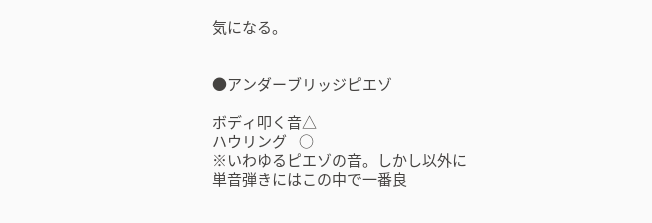気になる。


●アンダーブリッジピエゾ

ボディ叩く音△
ハウリング    ○
※いわゆるピエゾの音。しかし以外に単音弾きにはこの中で一番良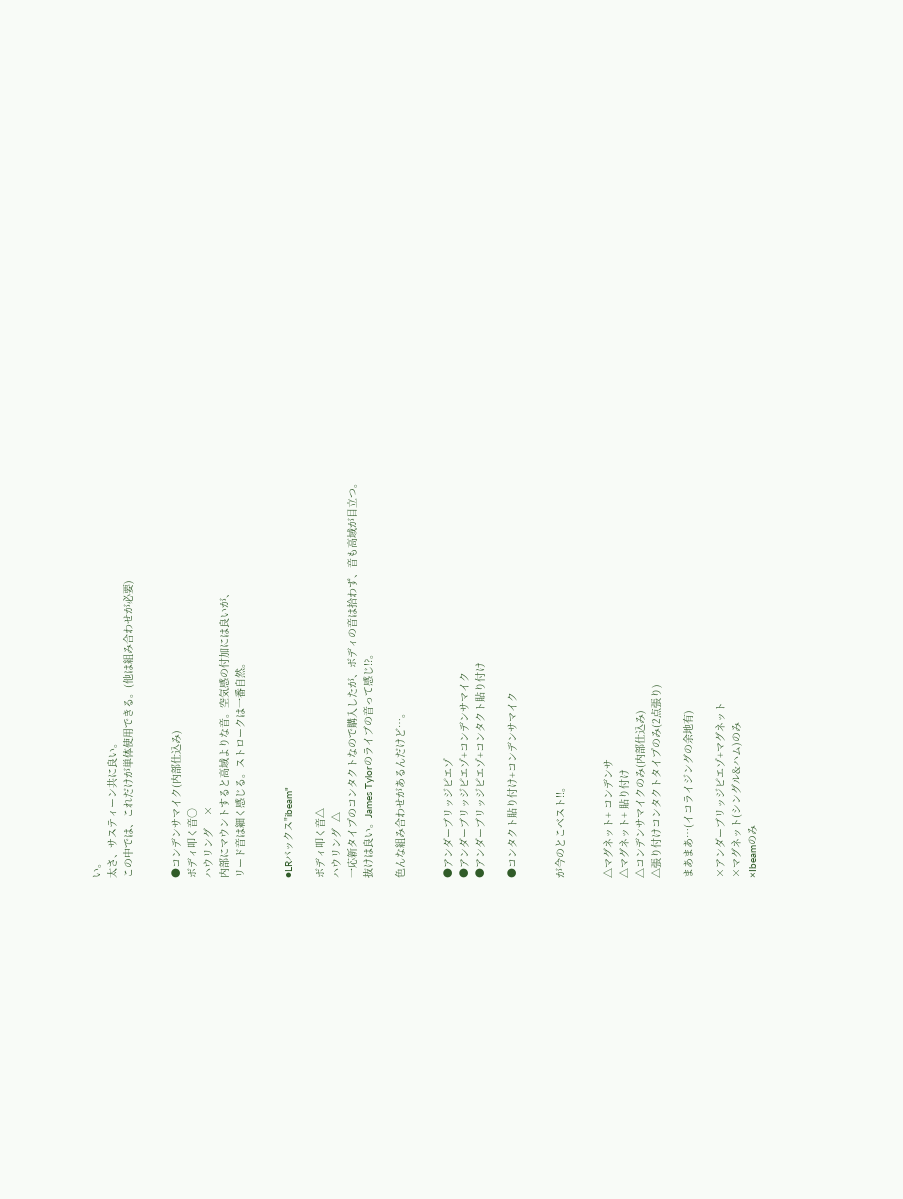い。
太さ、サスティーン共に良い。
この中では、これだけが単体使用できる。(他は組み合わせが必要)


●コンデンサマイク(内部仕込み)
ボディ叩く音○
ハウリング    ×
内部にマウントすると高域よりな音。空気感の付加には良いが、
リード音は細く感じる。ストロークは一番自然。


●LRバックス"ibeam"

ボディ叩く音△
ハウリング  △
一応新タイプのコンタクトなので購入したが、ボディの音は拾わず、音も高域が目立つ。
抜けは良い。James Tylorのライブの音って感じ!?。

色んな組み合わせがあるんだけど…。


●アンダーブリッジピエゾ
●アンダーブリッジピエゾ+コンデンサマイク
●アンダーブリッジピエゾ+コンタクト貼り付け

●コンタクト貼り付け+コンデンサマイク


が今のとこベスト!!。


△マグネット+ コンデンサ
△マグネット+ 貼り付け
△コンデンサマイクのみ(内部仕込み)
△張り付けコンタクトタイプのみ(2点張り)

まあまあ…(イコライジングの余地有)

×アンダーブリッジピエゾ+マグネット
×マグネット(シングル&ハム)のみ
×Ibeamのみ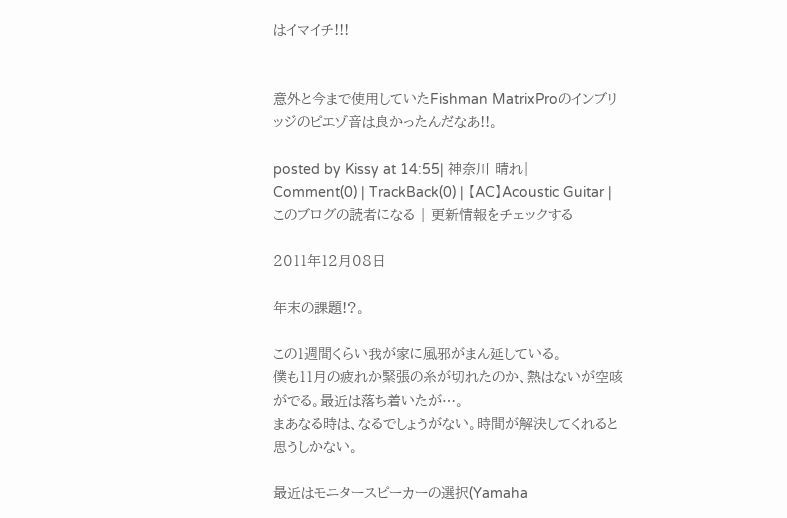はイマイチ!!!


意外と今まで使用していたFishman MatrixProのインブリッジのピエゾ音は良かったんだなあ!!。

posted by Kissy at 14:55| 神奈川 晴れ| Comment(0) | TrackBack(0) | 【AC】Acoustic Guitar | このブログの読者になる | 更新情報をチェックする

2011年12月08日

年末の課題!?。

この1週間くらい我が家に風邪がまん延している。
僕も11月の疲れか緊張の糸が切れたのか、熱はないが空咳がでる。最近は落ち着いたが…。
まあなる時は、なるでしょうがない。時間が解決してくれると思うしかない。

最近はモニタースピーカーの選択(Yamaha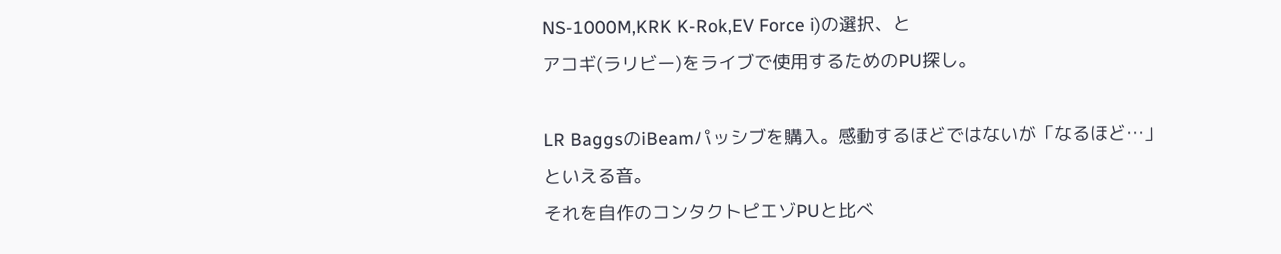NS-1000M,KRK K-Rok,EV Force i)の選択、と
アコギ(ラリビー)をライブで使用するためのPU探し。

LR BaggsのiBeamパッシブを購入。感動するほどではないが「なるほど…」といえる音。
それを自作のコンタクトピエゾPUと比べ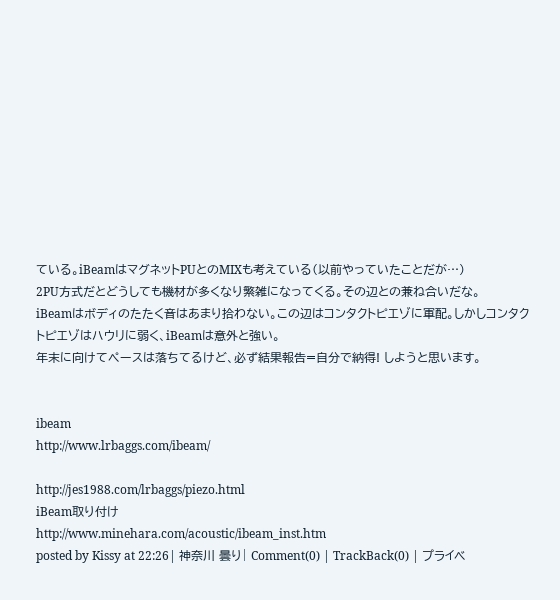ている。iBeamはマグネットPUとのMIXも考えている(以前やっていたことだが…)
2PU方式だとどうしても機材が多くなり繁雑になってくる。その辺との兼ね合いだな。
iBeamはボディのたたく音はあまり拾わない。この辺はコンタクトピエゾに軍配。しかしコンタクトピエゾはハウリに弱く、iBeamは意外と強い。
年末に向けてペースは落ちてるけど、必ず結果報告=自分で納得! しようと思います。


ibeam
http://www.lrbaggs.com/ibeam/

http://jes1988.com/lrbaggs/piezo.html
iBeam取り付け
http://www.minehara.com/acoustic/ibeam_inst.htm
posted by Kissy at 22:26| 神奈川 曇り| Comment(0) | TrackBack(0) | プライベ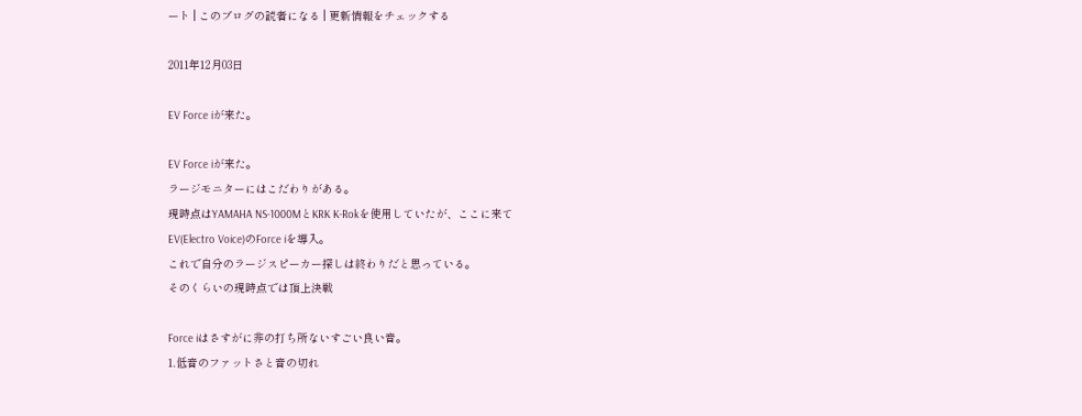ート | このブログの読者になる | 更新情報をチェックする

2011年12月03日

EV Force iが来た。

EV Force iが来た。
ラージモニターにはこだわりがある。
現時点はYAMAHA NS-1000MとKRK K-Rokを使用していたが、ここに来て
EV(Electro Voice)のForce iを導入。
これで自分のラージスピーカー探しは終わりだと思っている。
そのくらいの現時点では頂上決戦

Force iはさすがに非の打ち所ないすごい良い音。
1.低音のファットさと音の切れ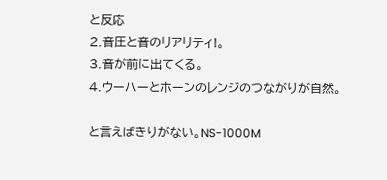と反応
2.音圧と音のリアリティ!。
3.音が前に出てくる。
4.ウーハーとホーンのレンジのつながりが自然。

と言えばきりがない。NS-1000M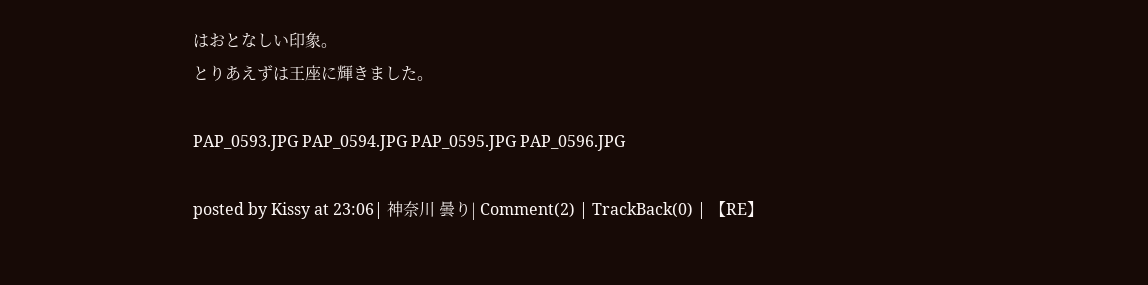はおとなしい印象。
とりあえずは王座に輝きました。

PAP_0593.JPG PAP_0594.JPG PAP_0595.JPG PAP_0596.JPG

posted by Kissy at 23:06| 神奈川 曇り| Comment(2) | TrackBack(0) | 【RE】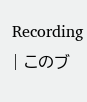Recording | このブ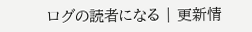ログの読者になる | 更新情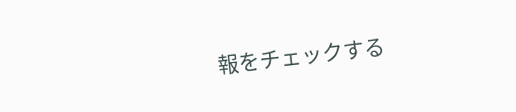報をチェックする